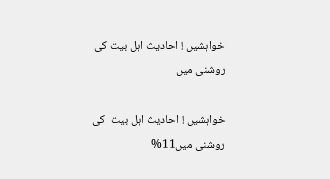خواہشیں ! احادیث اہل بیت کی روشنی میں

خواہشیں ! احادیث اہل بیت  کی روشنی میں11%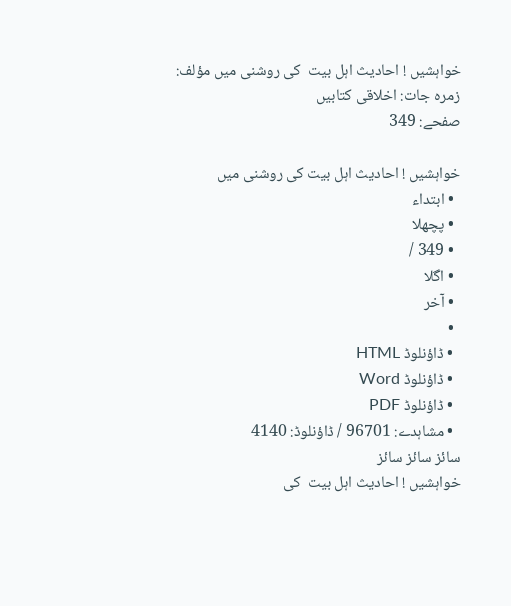خواہشیں ! احادیث اہل بیت  کی روشنی میں مؤلف:
زمرہ جات: اخلاقی کتابیں
صفحے: 349

خواہشیں ! احادیث اہل بیت کی روشنی میں
  • ابتداء
  • پچھلا
  • 349 /
  • اگلا
  • آخر
  •
  • ڈاؤنلوڈ HTML
  • ڈاؤنلوڈ Word
  • ڈاؤنلوڈ PDF
  • مشاہدے: 96701 / ڈاؤنلوڈ: 4140
سائز سائز سائز
خواہشیں ! احادیث اہل بیت  کی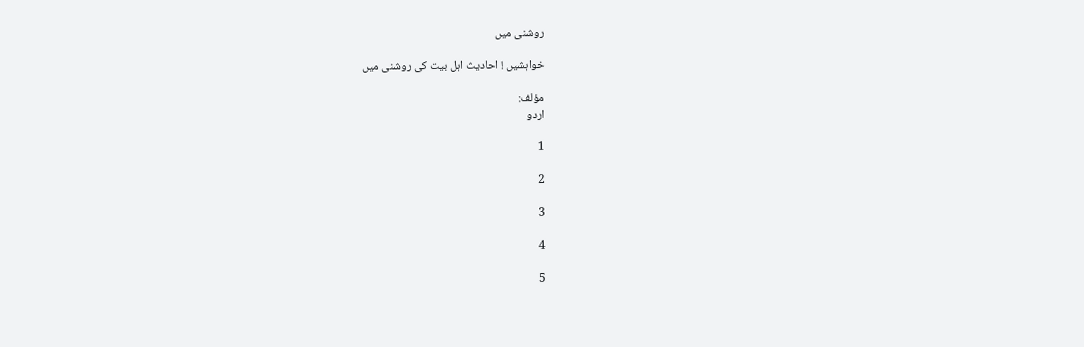روشنی میں

خواہشیں ! احادیث اہل بیت کی روشنی میں

مؤلف:
اردو

1

2

3

4

5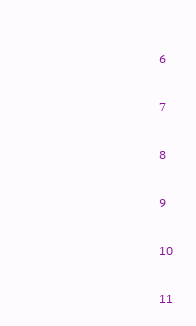6

7

8

9

10

11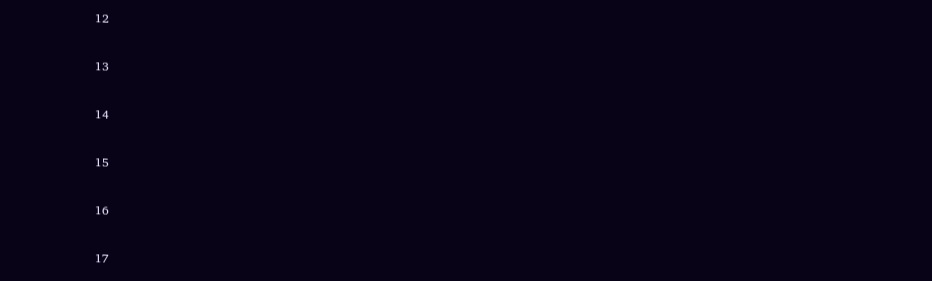12

13

14

15

16

17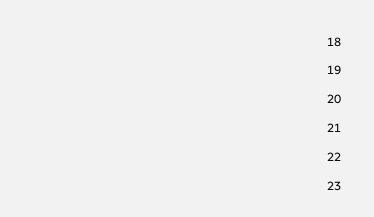18

19

20

21

22

23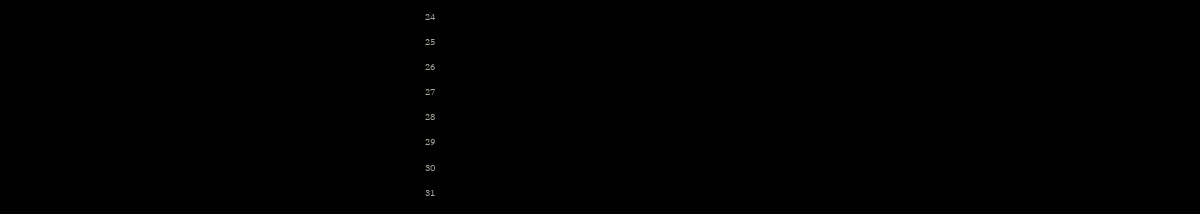24

25

26

27

28

29

30

31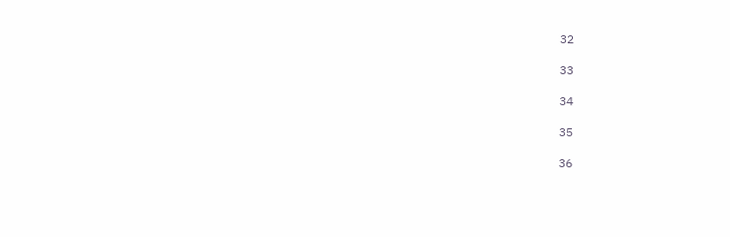32

33

34

35

36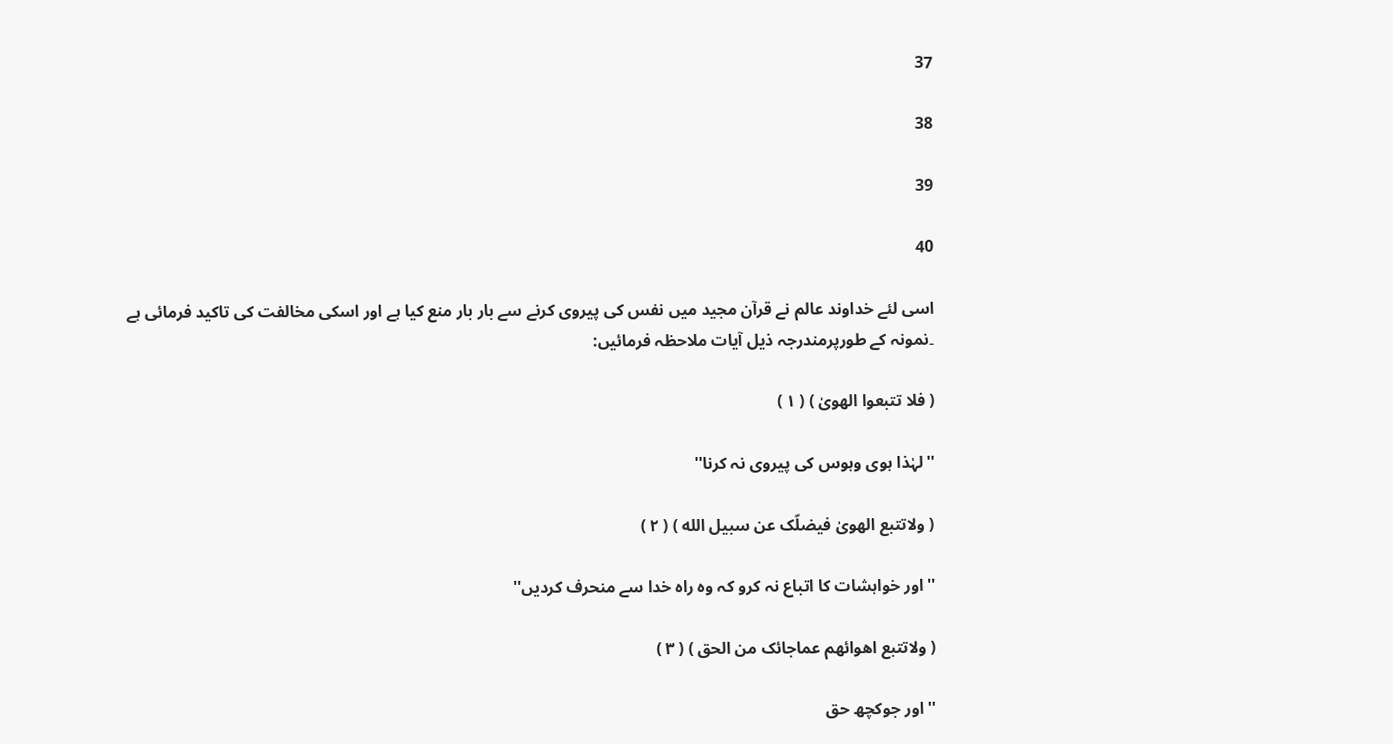37

38

39

40

اسی لئے خداوند عالم نے قرآن مجید میں نفس کی پیروی کرنے سے بار بار منع کیا ہے اور اسکی مخالفت کی تاکید فرمائی ہے ۔نمونہ کے طورپرمندرجہ ذیل آیات ملاحظہ فرمائیں:

( فلا تتبعوا الهویٰ ) ( ۱ )

''لہٰذا ہوی وہوس کی پیروی نہ کرنا''

( ولاتتبع الهویٰ فیضلّک عن سبیل الله ) ( ۲ )

''اور خواہشات کا اتباع نہ کرو کہ وہ راہ خدا سے منحرف کردیں''

( ولاتتبع اهوائهم عماجائک من الحق ) ( ۳ )

''اور جوکچھ حق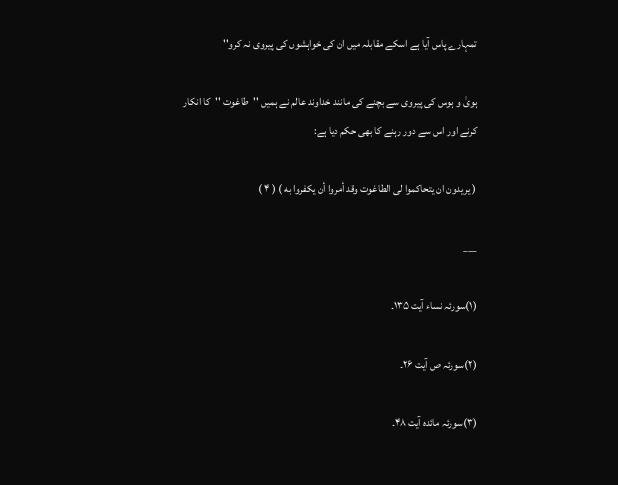تمہارے پاس آیا ہے اسکے مقابلہ میں ان کی خواہشوں کی پیروی نہ کرو''

ہویٰ و ہوس کی پیروی سے بچنے کی مانند خداوند عالم نے ہمیں ''طاغوت ''کا انکار کرنے اور اس سے دور رہنے کا بھی حکم دیا ہے:

( یریدون ان یتحاکموا لی الطاغوت وقد أمروا أن یکفروا به ) ( ۴ )

___

(۱)سورئہ نساء آیت ۱۳۵۔

(۲)سورئہ ص آیت ۲۶۔

(۳)سورئہ مائدہ آیت ۴۸۔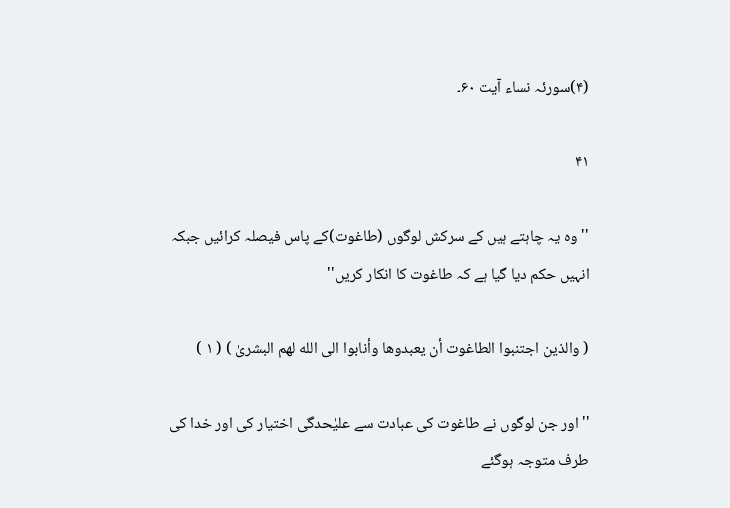(۴)سورئہ نساء آیت ۶۰۔

۴۱

''وہ یہ چاہتے ہیں کے سرکش لوگوں (طاغوت)کے پاس فیصلہ کرائیں جبکہ انہیں حکم دیا گیا ہے کہ طاغوت کا انکار کریں''

( والذین اجتنبوا الطاغوت أن یعبدوها وأنابوا الی الله لهم البشریٰ ) ( ۱ )

''اور جن لوگوں نے طاغوت کی عبادت سے علیٰحدگی اختیار کی اور خدا کی طرف متوجہ ہوگئے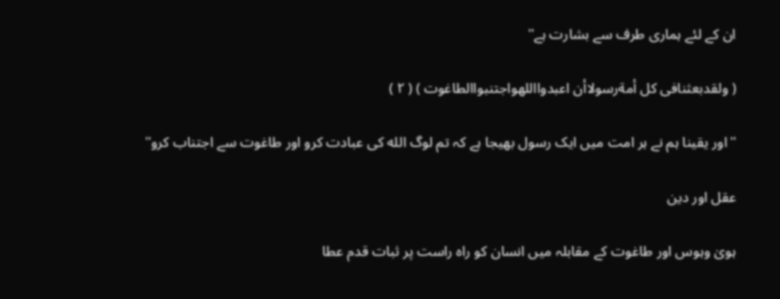ان کے لئے ہماری طرف سے بشارت ہے''

( ولقدبعثنافی کل أمةرسولاأن اعبدوااللهواجتنبواالطاغوت ) ( ۲ )

''اور یقینا ہم نے ہر امت میں ایک رسول بھیجا ہے کہ تم لوگ الله کی عبادت کرو اور طاغوت سے اجتناب کرو''

عقل اور دین

ہویٰ وہوس اور طاغوت کے مقابلہ میں انسان کو راہ راست پر ثبات قدم عطا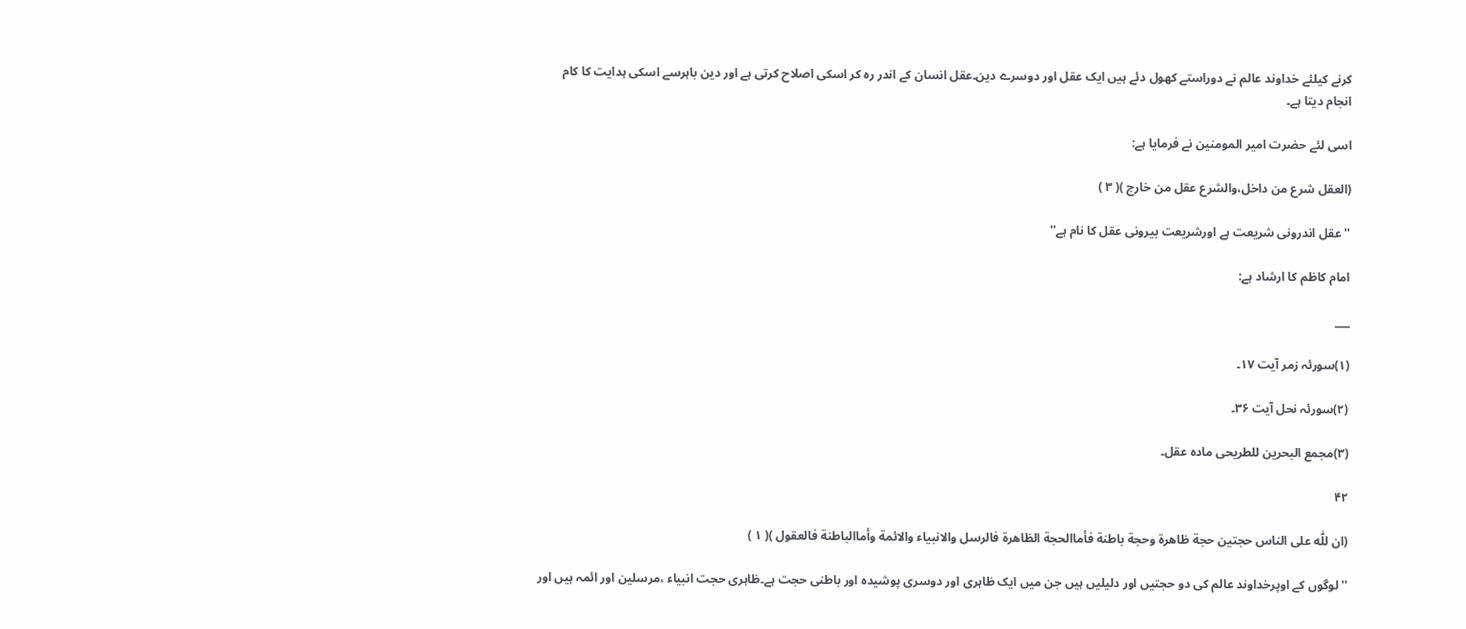کرنے کیلئے خداوند عالم نے دوراستے کھول دئے ہیں ایک عقل اور دوسرے دین۔عقل انسان کے اندر رہ کر اسکی اصلاح کرتی ہے اور دین باہرسے اسکی ہدایت کا کام انجام دیتا ہے۔

اسی لئے حضرت امیر المومنین نے فرمایا ہے:

(العقل شرع من داخل،والشرع عقل من خارج )( ۳ )

''عقل اندرونی شریعت ہے اورشریعت بیرونی عقل کا نام ہے''

امام کاظم کا ارشاد ہے:

___

(۱)سورئہ زمر آیت ۱۷۔

(۲)سورئہ نحل آیت ۳۶۔

(۳)مجمع البحرین للطریحی مادہ عقل۔

۴۲

(ان للّٰه علی الناس حجتین حجة ظاهرة وحجة باطنة فأماالحجة الظاهرة فالرسل والانبیاء والائمة وأماالباطنة فالعقول )( ۱ )

''لوگوں کے اوپرخداوند عالم کی دو حجتیں اور دلیلیں ہیں جن میں ایک ظاہری اور دوسری پوشیدہ اور باطنی حجت ہے۔ظاہری حجت انبیاء ،مرسلین اور ائمہ ہیں اور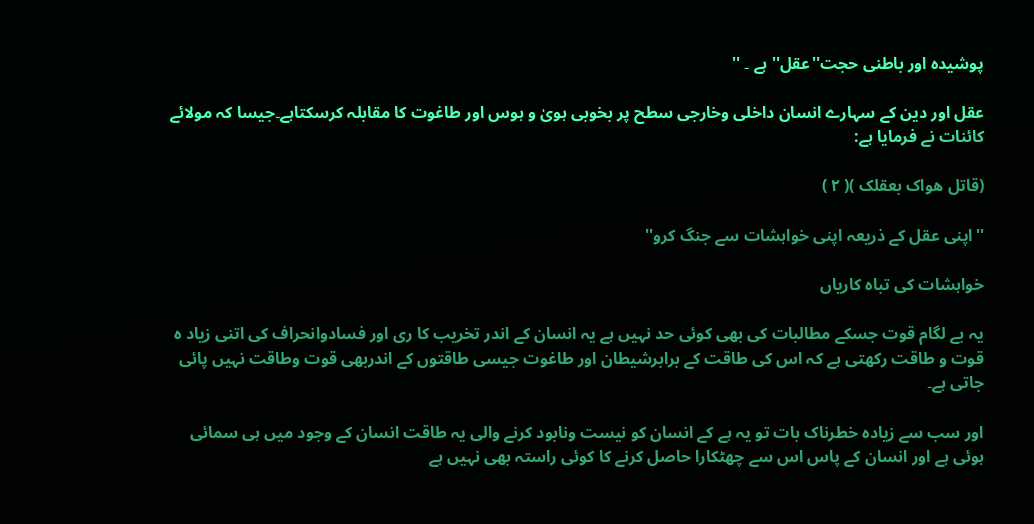پوشیدہ اور باطنی حجت''عقل'' ہے ۔ ''

عقل اور دین کے سہارے انسان داخلی وخارجی سطح پر بخوبی ہویٰ و ہوس اور طاغوت کا مقابلہ کرسکتاہے۔جیسا کہ مولائے کائنات نے فرمایا ہے:

(قاتل هواک بعقلک )( ۲ )

''اپنی عقل کے ذریعہ اپنی خواہشات سے جنگ کرو''

خواہشات کی تباہ کاریاں

یہ بے لگام قوت جسکے مطالبات کی بھی کوئی حد نہیں ہے یہ انسان کے اندر تخریب کا ری اور فسادوانحراف کی اتنی زیاد ہ قوت و طاقت رکھتی ہے کہ اس کی طاقت کے برابرشیطان اور طاغوت جیسی طاقتوں کے اندربھی قوت وطاقت نہیں پائی جاتی ہے۔

اور سب سے زیادہ خطرناک بات تو یہ ہے کے انسان کو نیست ونابود کرنے والی یہ طاقت انسان کے وجود میں ہی سمائی ہوئی ہے اور انسان کے پاس اس سے چھٹکارا حاصل کرنے کا کوئی راستہ بھی نہیں ہے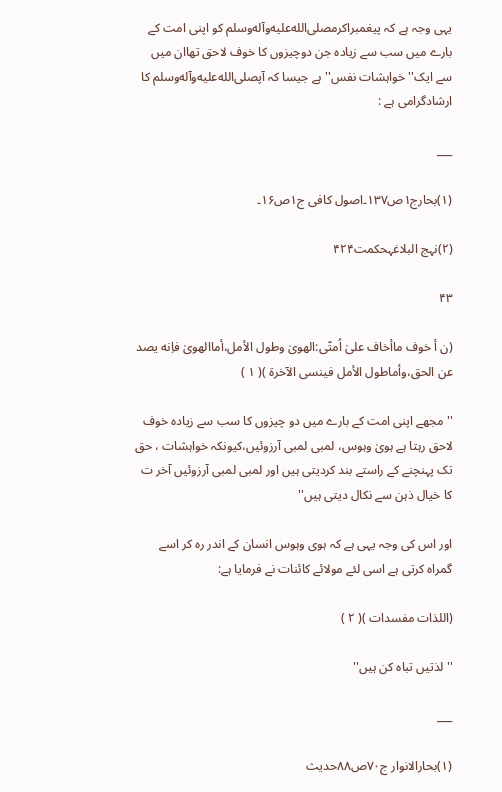یہی وجہ ہے کہ پیغمبراکرمصلى‌الله‌عليه‌وآله‌وسلم کو اپنی امت کے بارے میں سب سے زیادہ جن دوچیزوں کا خوف لاحق تھاان میں سے ایک'' خواہشات نفس'' ہے جیسا کہ آپصلى‌الله‌عليه‌وآله‌وسلم کا ارشادگرامی ہے :

___

(۱)بحارج۱ص۱۳۷۔اصول کافی ج۱ص۱۶۔

(۲)نہج البلاغہحکمت۴۲۴

۴۳

(ن أ خوف ماأخاف علیٰ اُمتّی:الهویٰ وطول الأمل،أماالهویٰ فاِنه یصد عن الحق،وأماطول الأمل فینسی الآخرة )( ۱ )

''مجھے اپنی امت کے بارے میں دو چیزوں کا سب سے زیادہ خوف لاحق رہتا ہے ہویٰ وہوس، لمبی لمبی آرزوئیں،کیونکہ خواہشات ، حق تک پہنچنے کے راستے بند کردیتی ہیں اور لمبی لمبی آرزوئیں آخر ت کا خیال ذہن سے نکال دیتی ہیں''

اور اس کی وجہ یہی ہے کہ ہوی وہوس انسان کے اندر رہ کر اسے گمراہ کرتی ہے اسی لئے مولائے کائنات نے فرمایا ہے:

(اللذات مفسدات )( ۲ )

''لذتیں تباہ کن ہیں''

___

(۱)بحارالانوار ج۷۰ص۸۸حدیث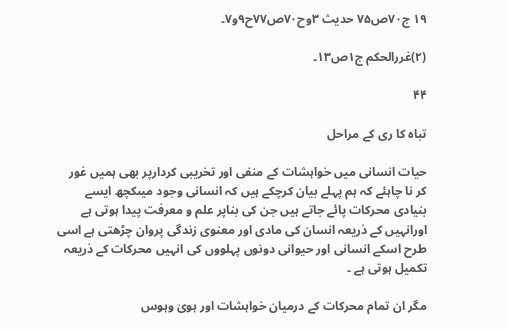۱۹ ج۷۰ص۷۵ حدیث ۳وح۷۰ص۷۷ح۹و۷۔

(۲)غررالحکم ج۱ص۱۳۔

۴۴

تباہ کا ری کے مراحل

حیات انسانی میں خواہشات کے منفی اور تخریبی کردارپر بھی ہمیں غور کر نا چاہئے کہ ہم پہلے بیان کرچکے ہیں کہ انسانی وجود میںکچھ ایسے بنیادی محرکات پائے جاتے ہیں جن کی بناپر علم و معرفت پیدا ہوتی ہے اورانہیں کے ذریعہ انسان کی مادی اور معنوی زندگی پروان چڑھتی ہے اسی طرح اسکے انسانی اور حیوانی دونوں پہلووں کی انہیں محرکات کے ذریعہ تکمیل ہوتی ہے ۔

مگر ان تمام محرکات کے درمیان خواہشات اور ہویٰ وہوس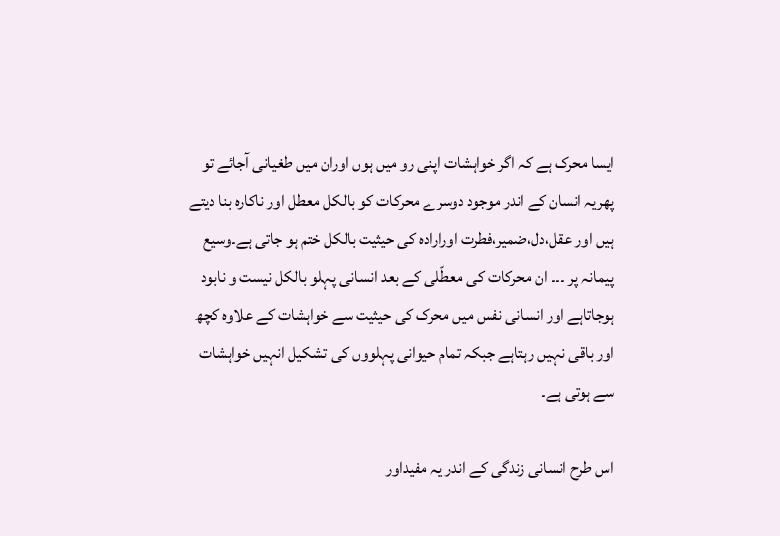ایسا محرک ہے کہ اگر خواہشات اپنی رو میں ہوں اوران میں طغیانی آجائے تو پھریہ انسان کے اندر موجود دوسرے محرکات کو بالکل معطل اور ناکارہ بنا دیتے ہیں اور عقل،دل،ضمیر،فطرت اورارادہ کی حیثیت بالکل ختم ہو جاتی ہے۔وسیع پیمانہ پر ۔۔۔ ان محرکات کی معطّلی کے بعد انسانی پہلو بالکل نیست و نابود ہوجاتاہے اور انسانی نفس میں محرک کی حیثیت سے خواہشات کے علاوہ کچھ اور باقی نہیں رہتاہے جبکہ تمام حیوانی پہلووں کی تشکیل انہیں خواہشات سے ہوتی ہے۔

اس طرح انسانی زندگی کے اندر یہ مفیداور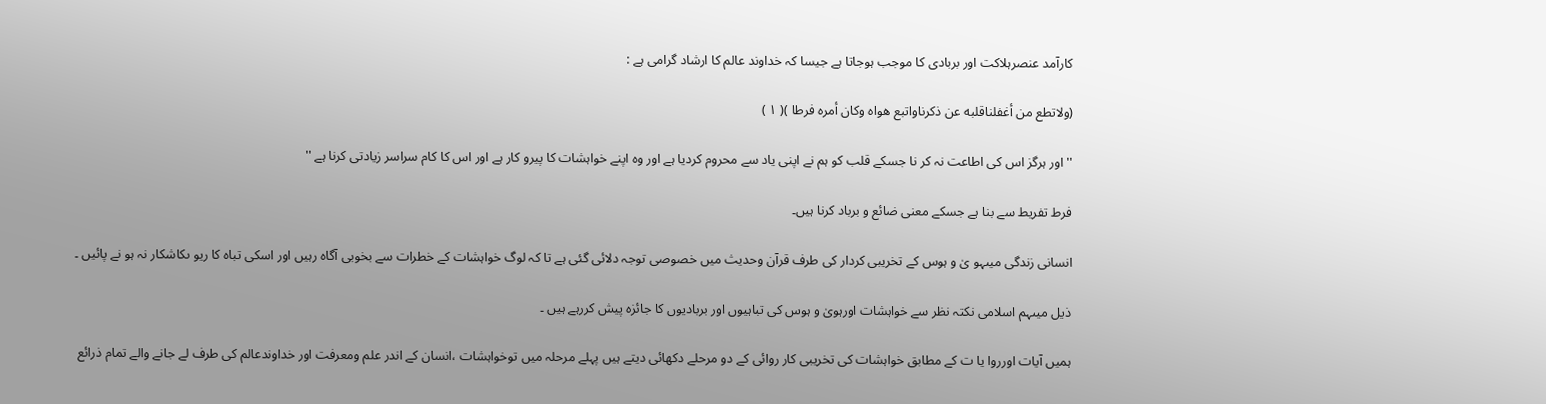کارآمد عنصرہلاکت اور بربادی کا موجب ہوجاتا ہے جیسا کہ خداوند عالم کا ارشاد گرامی ہے :

(ولاتطع من أغفلناقلبه عن ذکرناواتبع هواه وکان أمره فرطا )( ۱ )

''اور ہرگز اس کی اطاعت نہ کر نا جسکے قلب کو ہم نے اپنی یاد سے محروم کردیا ہے اور وہ اپنے خواہشات کا پیرو کار ہے اور اس کا کام سراسر زیادتی کرنا ہے ''

فرط تفریط سے بنا ہے جسکے معنی ضائع و برباد کرنا ہیں۔

انسانی زندگی میںہو یٰ و ہوس کے تخریبی کردار کی طرف قرآن وحدیث میں خصوصی توجہ دلائی گئی ہے تا کہ لوگ خواہشات کے خطرات سے بخوبی آگاہ رہیں اور اسکی تباہ کا ریو ںکاشکار نہ ہو نے پائیں ۔

ذیل میںہم اسلامی نکتہ نظر سے خواہشات اورہویٰ و ہوس کی تباہیوں اور بربادیوں کا جائزہ پیش کررہے ہیں ۔

ہمیں آیات اورروا یا ت کے مطابق خواہشات کی تخریبی کار روائی کے دو مرحلے دکھائی دیتے ہیں پہلے مرحلہ میں توخواہشات ،انسان کے اندر علم ومعرفت اور خداوندعالم کی طرف لے جانے والے تمام ذرائع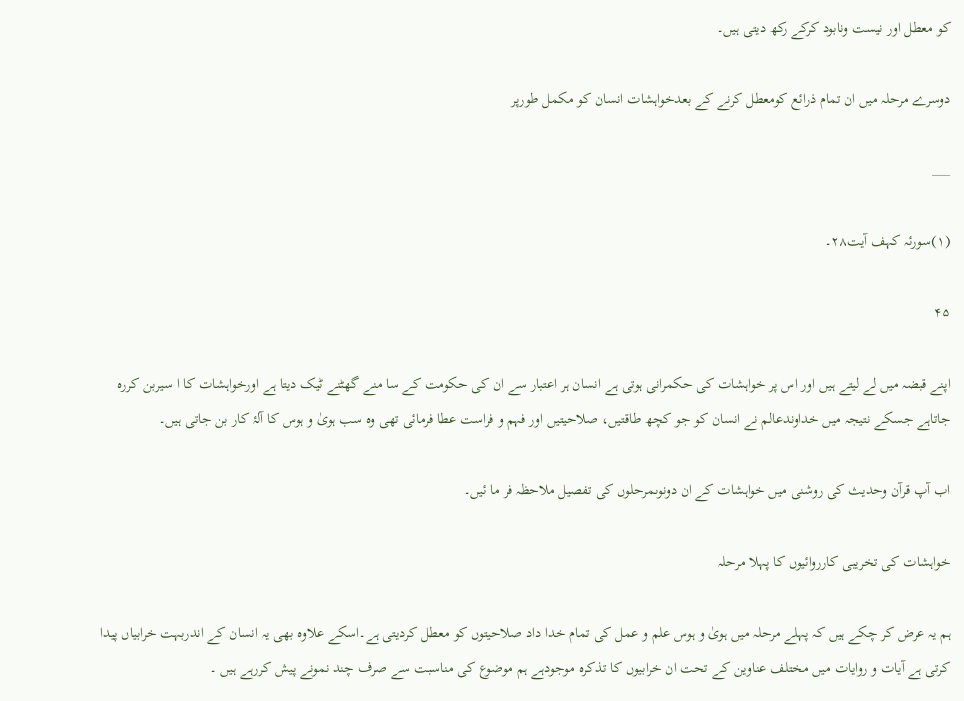کو معطل اور نیست ونابود کرکے رکھ دیتی ہیں۔

دوسرے مرحلہ میں ان تمام ذرائع کومعطل کرنے کے بعدخواہشات انسان کو مکمل طورپر

___

(۱)سورئہ کہف آیت۲۸۔

۴۵

اپنے قبضہ میں لے لیتے ہیں اور اس پر خواہشات کی حکمرانی ہوتی ہے انسان ہر اعتبار سے ان کی حکومت کے سا منے گھٹنے ٹیک دیتا ہے اورخواہشات کا ا سیربن کررہ جاتاہے جسکے نتیجہ میں خداوندعالم نے انسان کو جو کچھ طاقتیں، صلاحیتیں اور فہم و فراست عطا فرمائی تھی وہ سب ہویٰ و ہوس کا آلۂ کار بن جاتی ہیں۔

اب آپ قرآن وحدیث کی روشنی میں خواہشات کے ان دونوںمرحلوں کی تفصیل ملاحظہ فر ما ئیں۔

خواہشات کی تخریبی کارروائیوں کا پہلا مرحلہ

ہم یہ عرض کر چکے ہیں کہ پہلے مرحلہ میں ہویٰ و ہوس علم و عمل کی تمام خدا داد صلاحیتوں کو معطل کردیتی ہے۔اسکے علاوہ بھی یہ انسان کے اندربہت خرابیاں پیدا کرتی ہے آیات و روایات میں مختلف عناوین کے تحت ان خرابیوں کا تذکرہ موجودہے ہم موضوع کی مناسبت سے صرف چند نمونے پیش کررہے ہیں ۔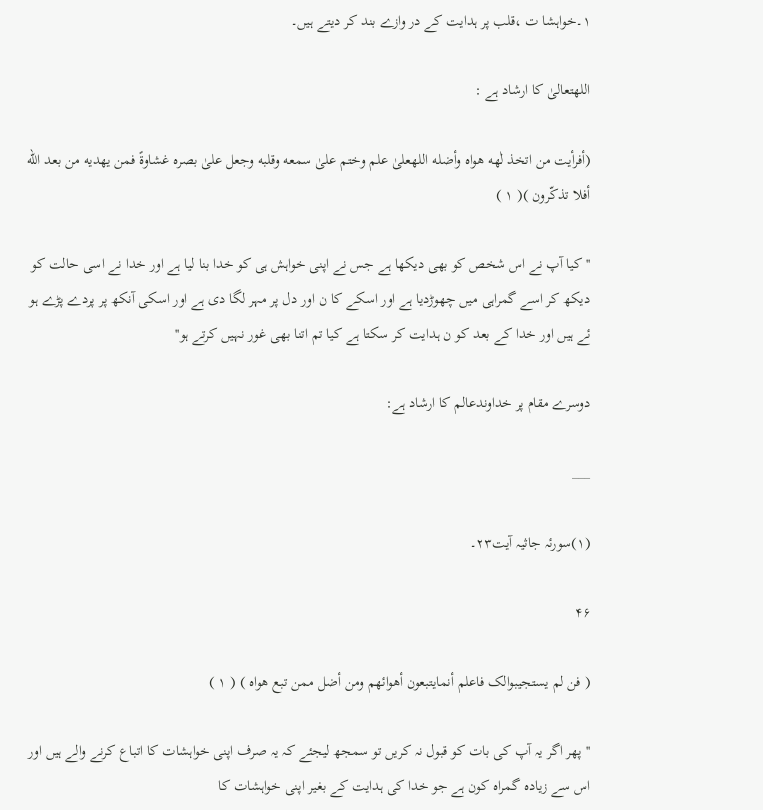۱۔خواہشا ت ،قلب پر ہدایت کے در وازے بند کر دیتے ہیں۔

اللهتعالیٰ کا ارشاد ہے :

(أفرأیت من اتخذ لٰهه هواه وأضله اللهعلیٰ علم وختم علیٰ سمعه وقلبه وجعل علیٰ بصره غشاوةً فمن یهدیه من بعد الله أفلا تذکّرون )( ۱ )

''کیا آپ نے اس شخص کو بھی دیکھا ہے جس نے اپنی خواہش ہی کو خدا بنا لیا ہے اور خدا نے اسی حالت کو دیکھ کر اسے گمراہی میں چھوڑدیا ہے اور اسکے کا ن اور دل پر مہر لگا دی ہے اور اسکی آنکھ پر پردے پڑے ہو ئے ہیں اور خدا کے بعد کو ن ہدایت کر سکتا ہے کیا تم اتنا بھی غور نہیں کرتے ہو''

دوسرے مقام پر خداوندعالم کا ارشاد ہے:

___

(۱)سورئہ جاثیہ آیت۲۳۔

۴۶

( فن لم یستجیبوالک فاعلم أنمایتبعون أهوائهم ومن أضل ممن تبع هواه ) ( ۱ )

''پھر اگر یہ آپ کی بات کو قبول نہ کریں تو سمجھ لیجئے کہ یہ صرف اپنی خواہشات کا اتباع کرنے والے ہیں اور اس سے زیادہ گمراہ کون ہے جو خدا کی ہدایت کے بغیر اپنی خواہشات کا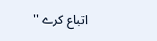اتباع کرے ''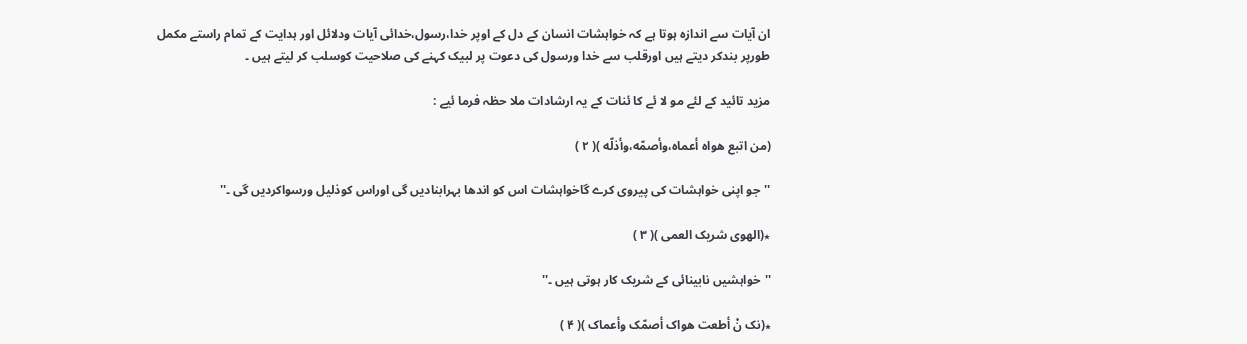ان آیات سے اندازہ ہوتا ہے کہ خواہشات انسان کے دل کے اوپر خدا،رسول،خدائی آیات ودلائل اور ہدایت کے تمام راستے مکمل طورپر بندکر دیتے ہیں اورقلب سے خدا ورسول کی دعوت پر لبیک کہنے کی صلاحیت کوسلب کر لیتے ہیں ۔

مزید تائید کے لئے مو لا ئے کا ئنات کے یہ ارشادات ملا حظہ فرما ئیے :

(من اتبع هواه أعماه،وأصمّه،وأذلّه )( ۲ )

''جو اپنی خواہشات کی پیروی کرے گاخواہشات اس کو اندھا بہرابنادیں گی اوراس کوذلیل ورسواکردیں گی ۔''

٭(الهوی شریک العمی )( ۳ )

''خواہشیں نابینائی کے شریک کار ہوتی ہیں ۔''

٭(نک نْ أطعت هواک أصمّک وأعماک )( ۴ )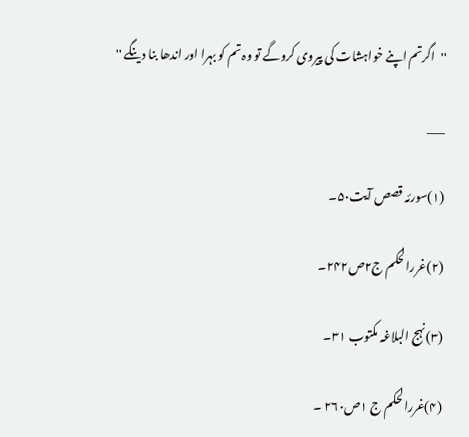''اگرتم اپنے خواہشات کی پیروی کروگے تو وہ تم کو بہرا اور اندھا بنا دینگے ''

___

(۱)سورئہ قصص آیت۵۰۔

(۲)غررالحکم ج۲ص۲۴۲۔

(۳)نہج البلاغہ مکتوب ۳۱۔

(۴)غررالحکم ج ۱ص۲۶۰ ۔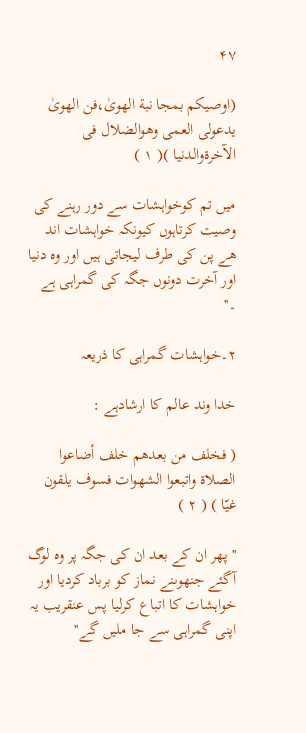۴۷

(اوصیکم بمجا نبة الهویٰ،فن الهویٰ یدعولی العمی وهوالضلال فی الآخرةوالدنیا )( ۱ )

میں تم کوخواہشات سے دور رہنے کی وصیت کرتاہوں کیونکہ خواہشات اند ھے پن کی طرف لیجاتی ہیں اور وہ دنیا اور آخرت دونوں جگہ کی گمراہی ہے ۔''

۲۔خواہشات گمراہی کا ذریعہ

خدا وند عالم کا ارشادہے :

( فخلف من بعدهم خلف أضاعوا الصلاة واتبعوا الشهوات فسوف یلقون غیّا ) ( ۲ )

''پھر ان کے بعد ان کی جگہ پر وہ لوگ آگئے جنھوںنے نماز کو برباد کردیا اور خواہشات کا اتباع کرلیا پس عنقریب یہ اپنی گمراہی سے جا ملیں گے''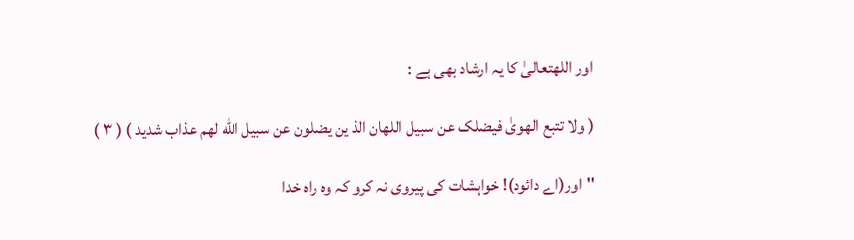اور اللهتعالیٰ کا یہ ارشاد بھی ہے :

( ولا تتبع الهویٰ فیضلک عن سبیل اللهان الذ ین یضلون عن سبیل الله لهم عذاب شدید ) ( ۳ )

''اور(اے دائود)! خواہشات کی پیروی نہ کرو کہ وہ راہ خدا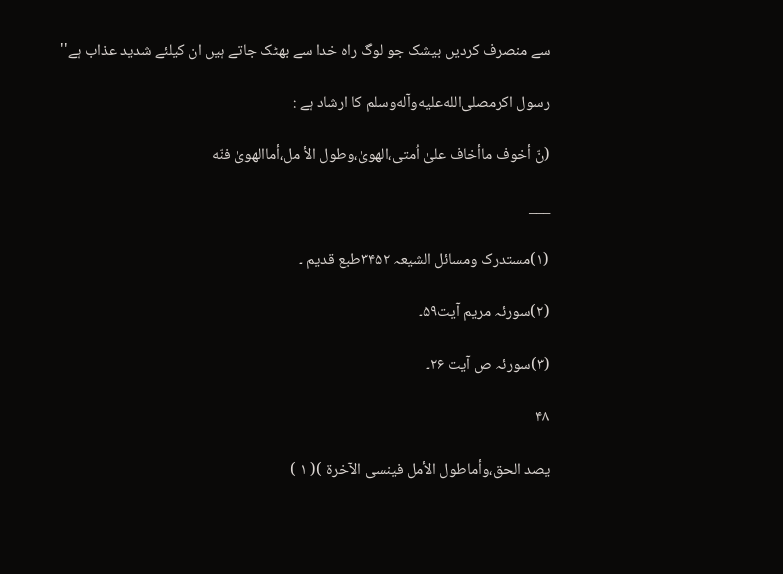سے منصرف کردیں بیشک جو لوگ راہ خدا سے بھٹک جاتے ہیں ان کیلئے شدید عذاب ہے''

رسول اکرمصلى‌الله‌عليه‌وآله‌وسلم کا ارشاد ہے :

(نّ أخوف ماأخاف علیٰ اُمتی،الهویٰ،وطول الأ مل،أماالهویٰ فنّه

___

(۱)مستدرک ومسائل الشیعہ ۳۴۵۲طبع قدیم ۔

(۲)سورئہ مریم آیت۵۹۔

(۳)سورئہ ص آیت ۲۶۔

۴۸

یصد الحق،وأماطول الأمل فینسی الآخرة )( ۱ )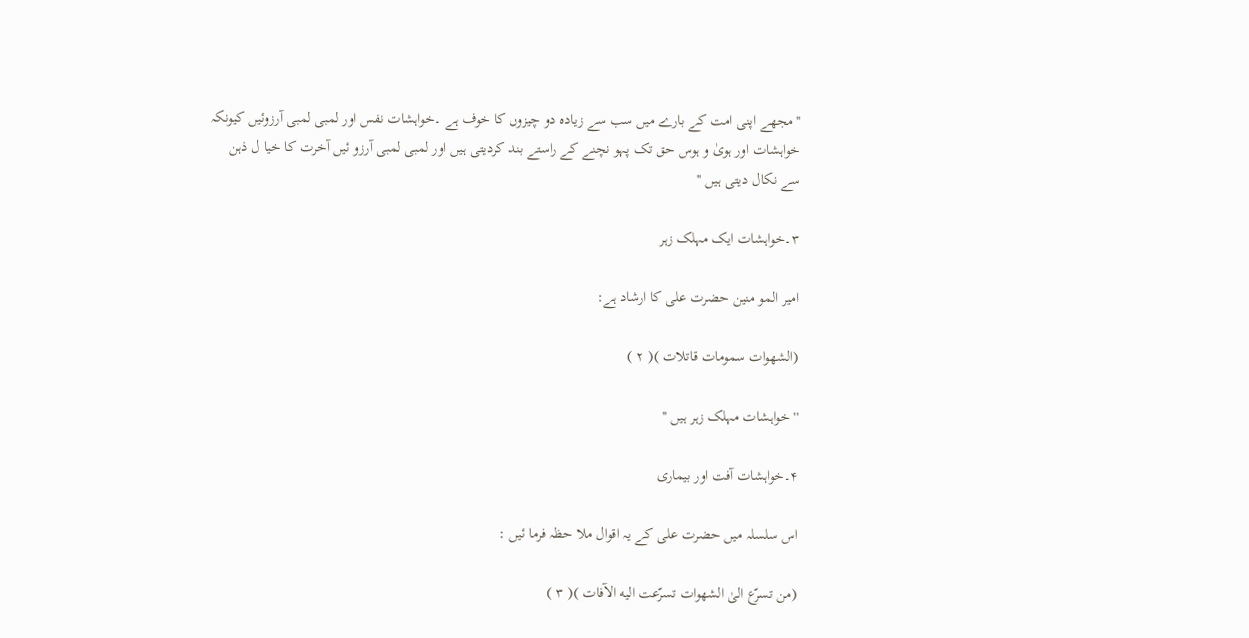''مجھے اپنی امت کے بارے میں سب سے زیادہ دو چیزوں کا خوف ہے ۔خواہشات نفس اور لمبی لمبی آرزوئیں کیونکہ خواہشات اور ہویٰ و ہوس حق تک پہو نچنے کے راستے بند کردیتی ہیں اور لمبی لمبی آرزو ئیں آخرت کا خیا ل ذہن سے نکال دیتی ہیں ''

۳۔خواہشات ایک مہلک زہر

امیر المو منین حضرت علی کا ارشاد ہے:

(الشهوات سمومات قاتلات )( ۲ )

'' خواہشات مہلک زہر ہیں ''

۴۔خواہشات آفت اور بیماری

اس سلسلہ میں حضرت علی کے یہ اقوال ملا حظہ فرما ئیں :

(من تسرّع الیٰ الشهوات تسرّعت الیه الآفات )( ۳ )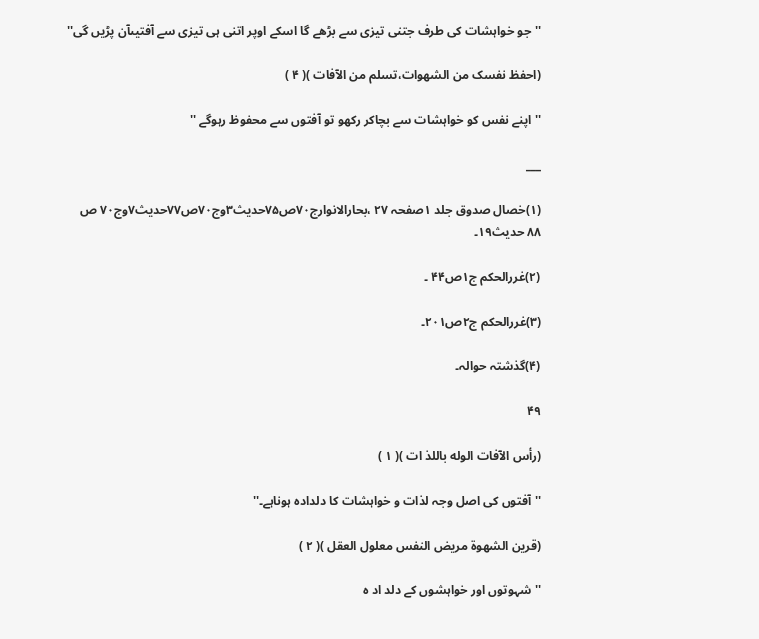''جو خواہشات کی طرف جتنی تیزی سے بڑھے گا اسکے اوپر اتنی ہی تیزی سے آفتیںآن پڑیں گی''

(احفظ نفسک من الشهوات،تسلم من الآفات )( ۴ )

''اپنے نفس کو خواہشات سے بچاکر رکھو تو آفتوں سے محفوظ رہوگے ''

___

(۱)خصال صدوق جلد ۱صفحہ ۲۷ ،بحارالانوارج۷۰ص۷۵حدیث۳وج۷۰ص۷۷حدیث۷وج۷۰ ص ۸۸ حدیث۱۹۔

(۲)غررالحکم ج۱ص۴۴ ۔

(۳)غررالحکم ج۲ص۲۰۱۔

(۴)گذشتہ حوالہ۔

۴۹

(رأس الآفات الوله باللذ ات )( ۱ )

''آفتوں کی اصل وجہ لذات و خواہشات کا دلدادہ ہوناہے۔''

(قرین الشهوة مریض النفس معلول العقل )( ۲ )

''شہوتوں اور خواہشوں کے دلد اد ہ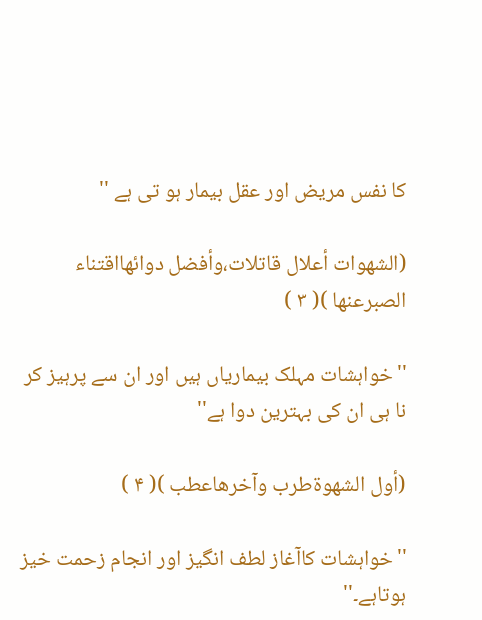کا نفس مریض اور عقل بیمار ہو تی ہے ''

(الشهوات أعلال قاتلات،وأفضل دوائهااقتناء الصبرعنها )( ۳ )

''خواہشات مہلک بیماریاں ہیں اور ان سے پرہیز کر نا ہی ان کی بہترین دوا ہے''

(أول الشهوةطرب وآخرهاعطب )( ۴ )

''خواہشات کاآغاز لطف انگیز اور انجام زحمت خیز ہوتاہے۔''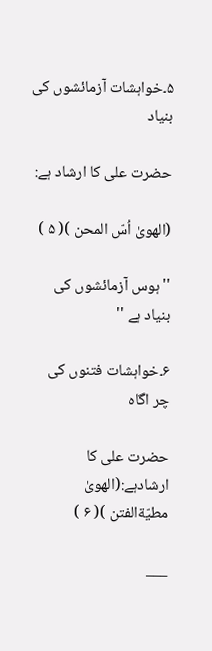۵۔خواہشات آزمائشوں کی بنیاد

حضرت علی کا ارشاد ہے:

(الهویٰ اُسّ المحن )( ۵ )

''ہوس آزمائشوں کی بنیاد ہے ''

۶۔خواہشات فتنوں کی چر اگاہ

حضرت علی کا ارشادہے:(الهویٰ مطیّةالفتن )( ۶ )

___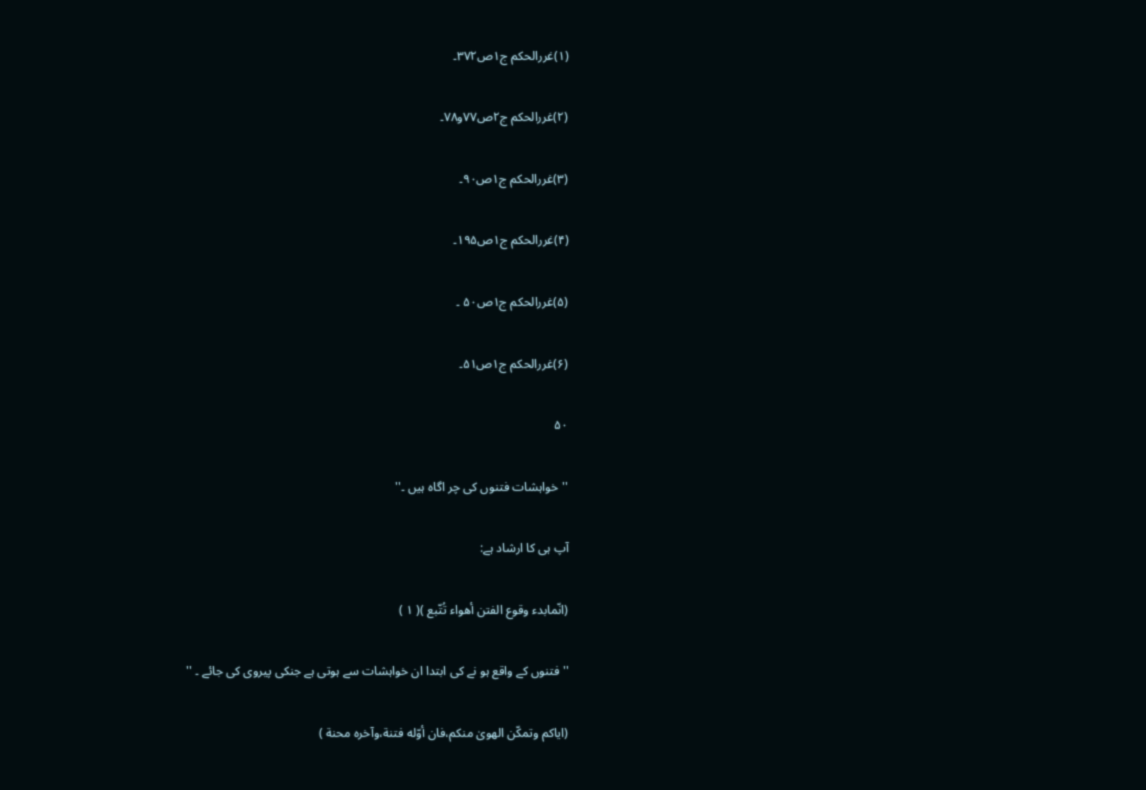(۱)غررالحکم ج۱ص۳۷۲۔

(۲)غررالحکم ج۲ص۷۷و۷۸۔

(۳)غررالحکم ج۱ص۹۰۔

(۴)غررالحکم ج۱ص۱۹۵۔

(۵)غررالحکم ج۱ص۵۰ ۔

(۶)غررالحکم ج۱ص۵۱۔

۵۰

''خواہشات فتنوں کی چر اگاہ ہیں ۔''

آپ ہی کا ارشاد ہے:

(انّمابدء وقوع الفتن أهواء تُتّبع )( ۱ )

''فتنوں کے واقع ہو نے کی ابتدا ان خواہشات سے ہوتی ہے جنکی پیروی کی جائے ۔ ''

(ایاکم وتمکّن الهویٰ منکم،فان أوّله فتنة،وآخره محنة )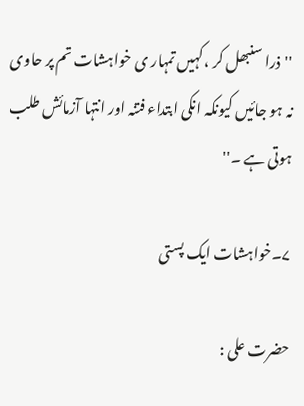''ذرا سنبھل کر ،کہیں تمہار ی خواہشات تم پر حاوی نہ ہو جائیں کیونکہ انکی ابتداء فتنہ اور انتہا آزمائش طلب ہوتی ہے ۔''

۷۔خواہشات ایک پستی

حضرت علی :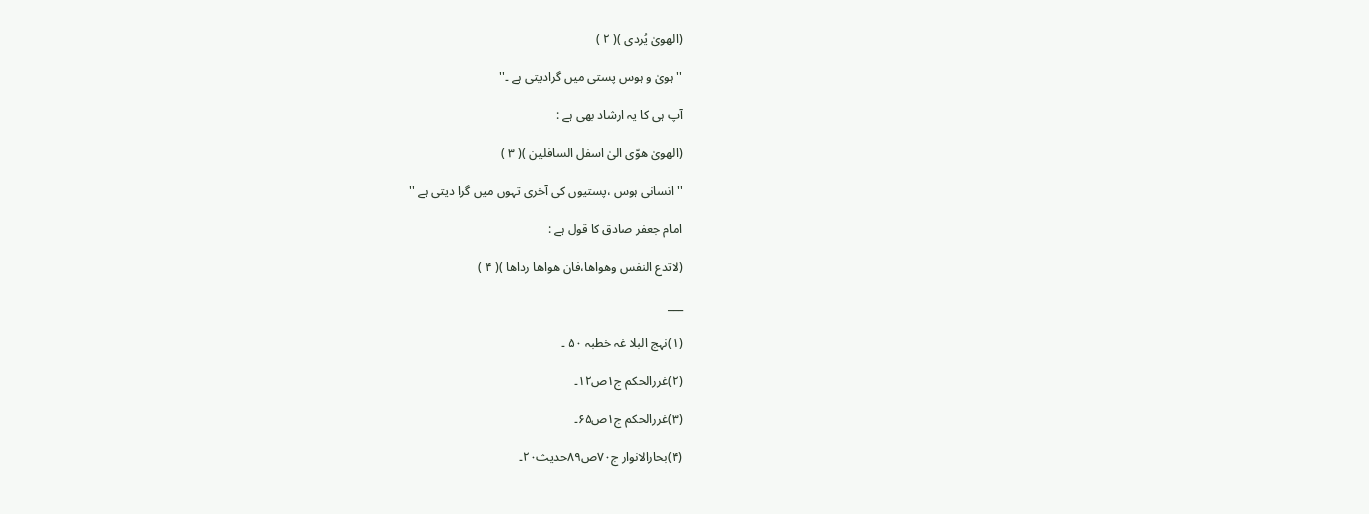(الهویٰ یُردی )( ۲ )

''ہویٰ و ہوس پستی میں گرادیتی ہے ۔''

آپ ہی کا یہ ارشاد بھی ہے :

(الهویٰ هوّی الیٰ اسفل السافلین )( ۳ )

''انسانی ہوس ،پستیوں کی آخری تہوں میں گرا دیتی ہے ''

امام جعفر صادق کا قول ہے :

(لاتدع النفس وهواها،فان هواها رداها )( ۴ )

___

(۱)نہج البلا غہ خطبہ ۵۰ ۔

(۲)غررالحکم ج۱ص۱۲۔

(۳)غررالحکم ج۱ص۶۵۔

(۴)بحارالانوار ج۷۰ص۸۹حدیث۲۰۔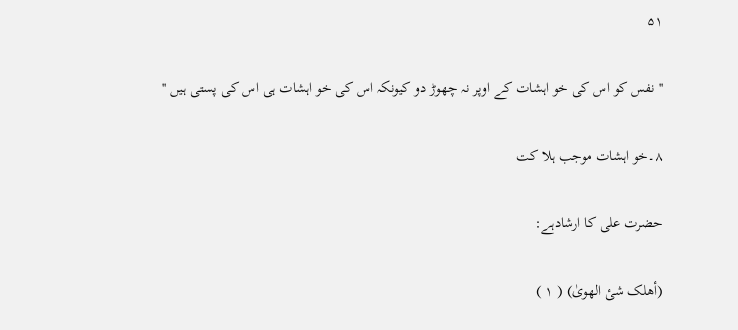۵۱

''نفس کو اس کی خو اہشات کے اوپر نہ چھوڑ دو کیونکہ اس کی خو اہشات ہی اس کی پستی ہیں ''

۸۔خو اہشات موجب ہلا کت

حضرت علی کا ارشادہے:

(أهلک شیٔ الهویٰ) ( ۱ )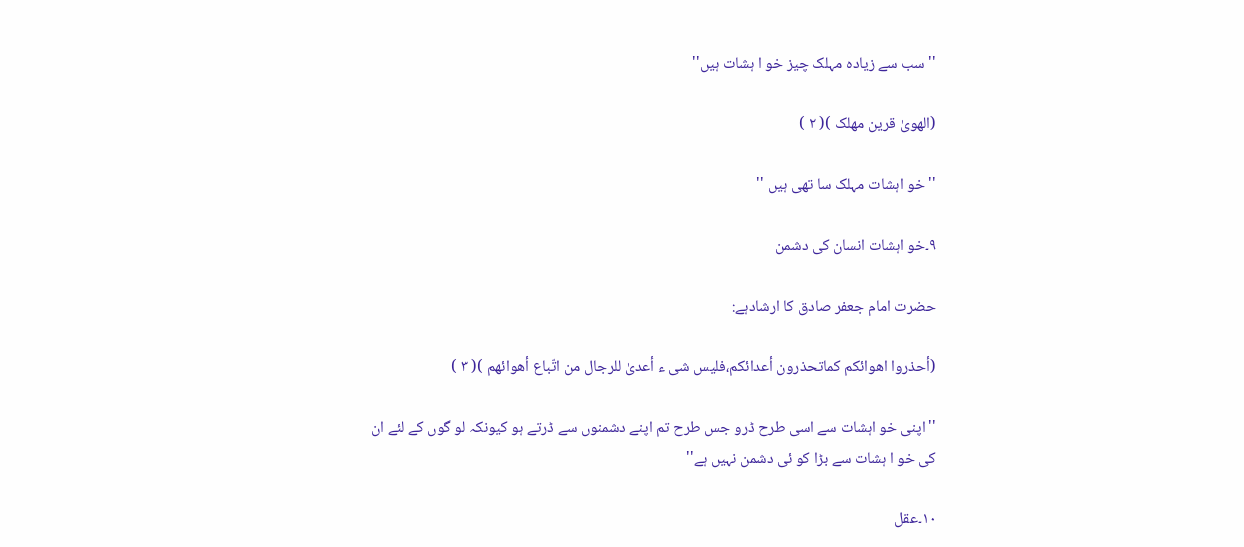''سب سے زیادہ مہلک چیز خو ا ہشات ہیں''

(الهویٰ قرین مهلک )( ۲ )

''خو اہشات مہلک سا تھی ہیں ''

۹۔خو اہشات انسان کی دشمن

حضرت امام جعفر صادق کا ارشادہے:

(أحذروا اهوائکم کماتحذرون أعدائکم،فلیس شی ء أعدیٰ للرجال من اتّباع أهوائهم )( ۳ )

''اپنی خو اہشات سے اسی طرح ڈرو جس طرح تم اپنے دشمنوں سے ڈرتے ہو کیونکہ لو گوں کے لئے ان کی خو ا ہشات سے بڑا کو ئی دشمن نہیں ہے''

۱۰۔عقل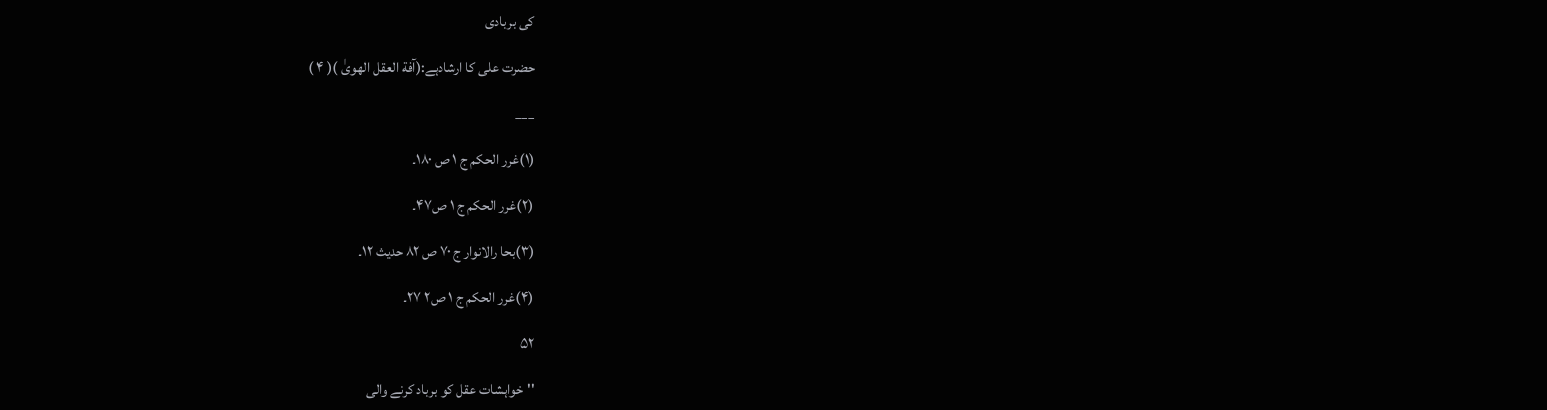کی بربادی

حضرت علی کا ارشادہے:(آفة العقل الهویٰ )( ۴ )

___

(۱)غرر الحکم ج ۱ ص ۱۸۰۔

(۲)غرر الحکم ج ۱ ص۴۷۔

(۳)بحا رالانوار ج ۷۰ ص ۸۲ حدیث ۱۲۔

(۴)غرر الحکم ج ۱ ص۲ ۲۷۔

۵۲

''خواہشات عقل کو برباد کرنے والی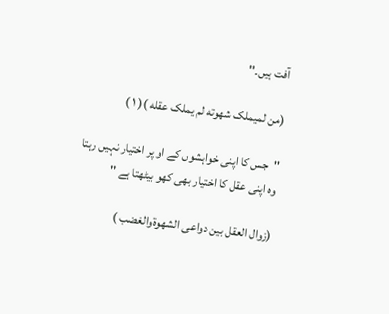آفت ہیں۔''

(من لمیملک شهوته لم یملک عقله )( ۱ )

''جس کا اپنی خواہشوں کے او پر اختیار نہیں رہتا وہ اپنی عقل کا اختیار بھی کھو بیٹھتا ہے ''

(زوال العقل بین دواعی الشهوةوالغضب )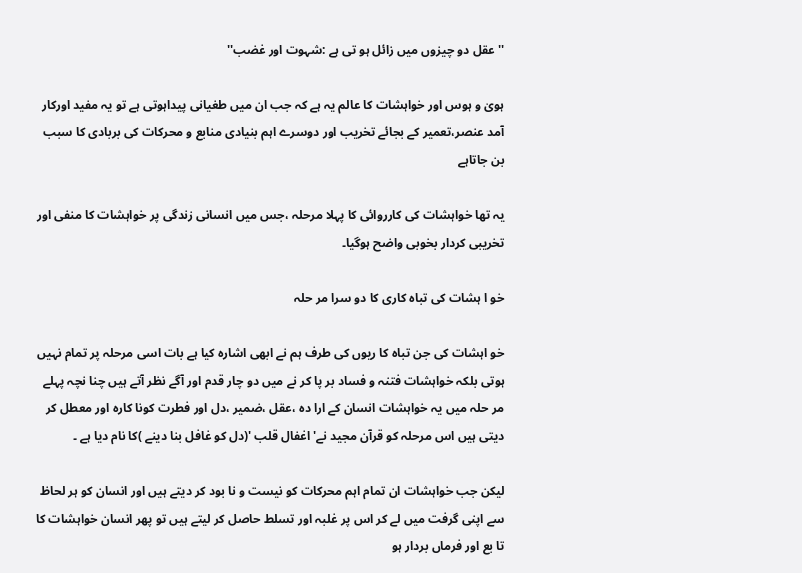'' عقل دو چیزوں میں زائل ہو تی ہے :شہوت اور غضب''

ہویٰ و ہوس اور خواہشات کا عالم یہ ہے کہ جب ان میں طغیانی پیداہوتی ہے تو یہ مفید اورکار آمد عنصر،تعمیر کے بجائے تخریب اور دوسرے اہم بنیادی منابع و محرکات کی بربادی کا سبب بن جاتاہے

یہ تھا خواہشات کی کارروائی کا پہلا مرحلہ ،جس میں انسانی زندگی پر خواہشات کا منفی اور تخریبی کردار بخوبی واضح ہوگیا۔

خو ا ہشات کی تباہ کاری کا دو سرا مر حلہ

خو اہشات کی جن تباہ کا ریوں کی طرف ہم نے ابھی اشارہ کیا ہے بات اسی مرحلہ پر تمام نہیں ہوتی بلکہ خواہشات فتنہ و فساد بر پا کر نے میں دو چار قدم اور آگے نظر آتے ہیں چنا نچہ پہلے مر حلہ میں یہ خواہشات انسان کے ارا دہ ،عقل ،ضمیر ،دل اور فطرت کونا کارہ اور معطل کر دیتی ہیں اس مرحلہ کو قرآن مجید نے'اغفال قلب '(دل کو غافل بنا دینے )کا نام دیا ہے ۔

لیکن جب خواہشات ان تمام اہم محرکات کو نیست و نا بود کر دیتے ہیں اور انسان کو ہر لحاظ سے اپنی گرفت میں لے کر اس پر غلبہ اور تسلط حاصل کر لیتے ہیں تو پھر انسان خواہشات کا تا بع اور فرماں بردار ہو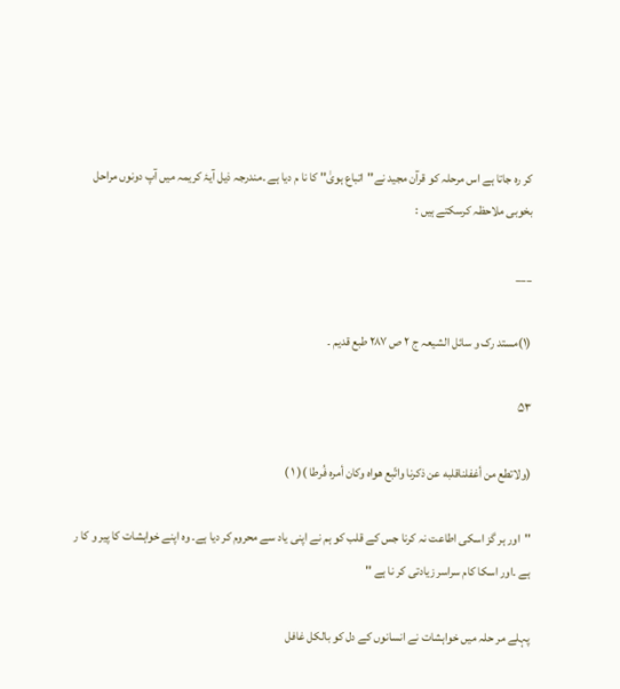کر رہ جاتا ہے اس مرحلہ کو قرآن مجید نے''اتباع ہویٰ'' کا نا م دیا ہے ۔مندرجہ ذیل آیۂ کریمہ میں آپ دونوں مراحل بخوبی ملاحظہ کرسکتے ہیں :

___

(۱)مستد رک و سائل الشیعہ ج ۲ ص ۲۸۷ طبع قدیم ۔

۵۳

(ولاتطع من أغفلناقلبه عن ذکرنا واتّبع هواه وکان أمره فُرطا )( ۱ )

''اور ہر گز اسکی اطاعت نہ کرنا جس کے قلب کو ہم نے اپنی یاد سے محروم کر دیا ہے۔ وہ اپنے خواہشات کا پیر و کا ر ہے ۔اور اسکا کام سراسر زیادتی کر نا ہے ''

پہلے مر حلہ میں خواہشات نے انسانوں کے دل کو بالکل غافل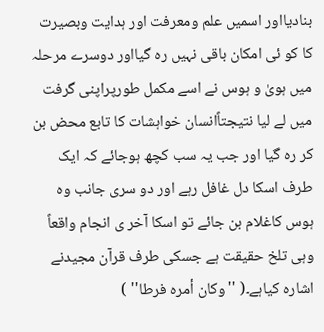بنادیااور اسمیں علم ومعرفت اور ہدایت وبصیرت کا کو ئی امکان باقی نہیں رہ گیااور دوسرے مرحلہ میں ہویٰ و ہوس نے اسے مکمل طورپراپنی گرفت میں لے لیا نتیجتاًانسان خواہشات کا تابع محض بن کر رہ گیا اور جب یہ سب کچھ ہوجائے کہ ایک طرف اسکا دل غافل رہے اور دو سری جانب وہ ہوس کاغلام بن جائے تو اسکا آخر ی انجام واقعاً وہی تلخ حقیقت ہے جسکی طرف قرآن مجیدنے اشارہ کیاہے۔( ''وکان أمره فرطا'' )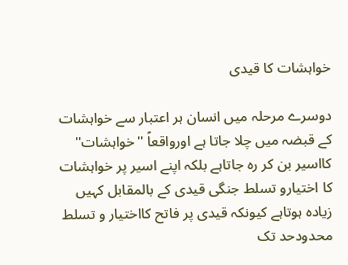خواہشات کا قیدی

دوسرے مرحلہ میں انسان ہر اعتبار سے خواہشات کے قبضہ میں چلا جاتا ہے اورواقعاً ''خواہشات'' کااسیر بن کر رہ جاتاہے بلکہ اپنے اسیر پر خواہشات کا اختیارو تسلط جنگی قیدی کے بالمقابل کہیں زیادہ ہوتاہے کیونکہ قیدی پر فاتح کااختیار و تسلط محدودحد تک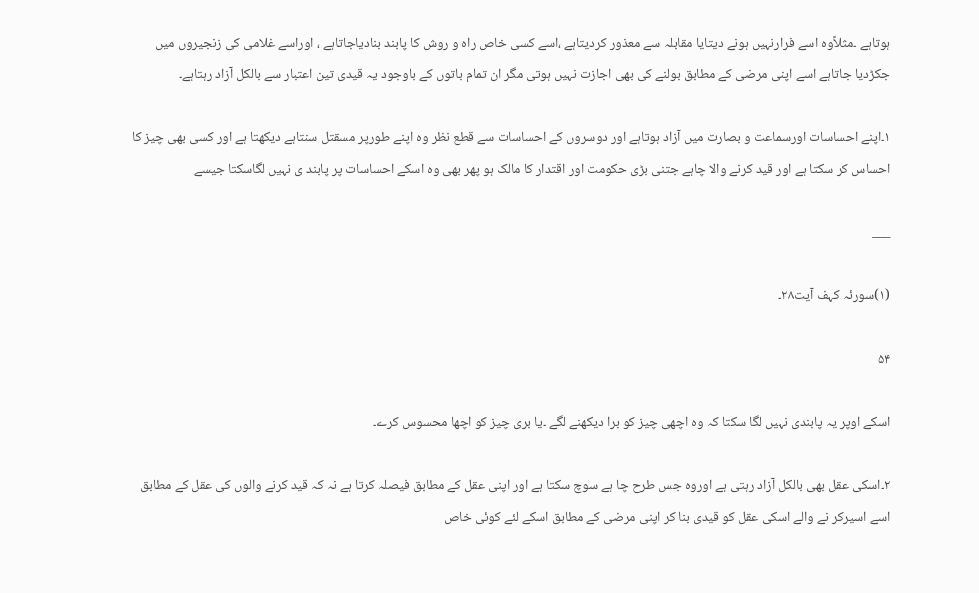ہوتاہے ۔مثلاًوہ اسے فرارنہیں ہونے دیتایا مقابلہ سے معذور کردیتاہے ،اسے کسی خاص راہ و روش کا پابند بنادیاجاتاہے ، اوراسے غلامی کی زنجیروں میں جکڑدیا جاتاہے اسے اپنی مرضی کے مطابق بولنے کی بھی اجازت نہیں ہوتی مگر ان تمام باتوں کے باوجود یہ قیدی تین اعتبار سے بالکل آزاد رہتاہے۔

۱۔اپنے احساسات اورسماعت و بصارت میں آزاد ہوتاہے اور دوسروں کے احساسات سے قطع نظر وہ اپنے طورپر مسقتل سنتاہے دیکھتا ہے اور کسی بھی چیز کا احساس کر سکتا ہے اور قید کرنے والا چاہے جتنی بڑی حکومت اور اقتدار کا مالک ہو پھر بھی وہ اسکے احساسات پر پابند ی نہیں لگاسکتا جیسے

___

(۱)سورئہ کہف آیت۲۸۔

۵۴

اسکے اوپر یہ پابندی نہیں لگا سکتا کہ وہ اچھی چیز کو برا دیکھنے لگے ۔یا بری چیز کو اچھا محسوس کرے۔

۲۔اسکی عقل بھی بالکل آزاد رہتی ہے اوروہ جس طرح چا ہے سوچ سکتا ہے اور اپنی عقل کے مطابق فیصلہ کرتا ہے نہ کہ قید کرنے والوں کی عقل کے مطابق اسے اسیرکر نے والے اسکی عقل کو قیدی بنا کر اپنی مرضی کے مطابق اسکے لئے کوئی خاص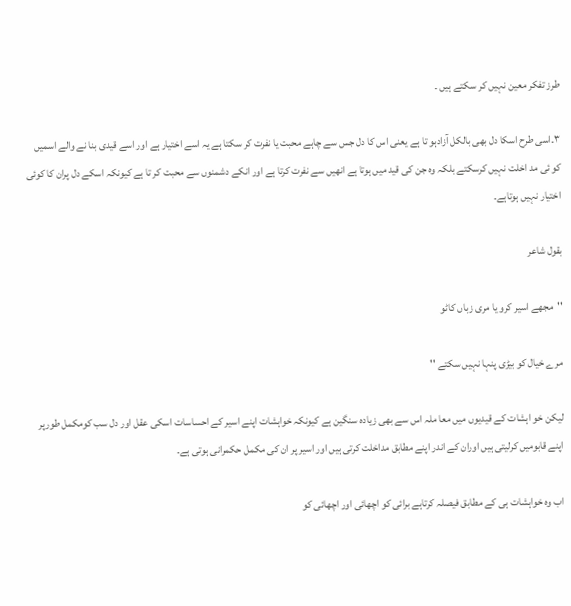طرز تفکر معین نہیں کر سکتے ہیں ۔

۳۔اسی طرح اسکا دل بھی بالکل آزادہو تا ہے یعنی اس کا دل جس سے چاہے محبت یا نفرت کر سکتا ہے یہ اسے اختیار ہے اور اسے قیدی بنا نے والے اسمیں کو ئی مد اخلت نہیں کرسکتے بلکہ وہ جن کی قید میں ہوتا ہے انھیں سے نفرت کرتا ہے اور انکے دشمنوں سے محبت کر تا ہے کیونکہ اسکے دل پران کا کوئی اختیار نہیں ہوتاہے۔

بقول شاعر

''مجھے اسیر کرو یا مری زباں کاٹو

مرے خیال کو بیڑی پنہا نہیں سکتے ''

لیکن خو اہشات کے قیدیوں میں معا ملہ اس سے بھی زیادہ سنگین ہے کیونکہ خواہشات اپنے اسیر کے احساسات اسکی عقل اور دل سب کومکمل طورپر اپنے قابومیں کرلیتی ہیں اوران کے اندر اپنے مطابق مداخلت کرتی ہیں اور اسیر پر ان کی مکمل حکمرانی ہوتی ہے۔

اب وہ خواہشات ہی کے مطابق فیصلہ کرتاہے برائی کو اچھائی اور اچھائی کو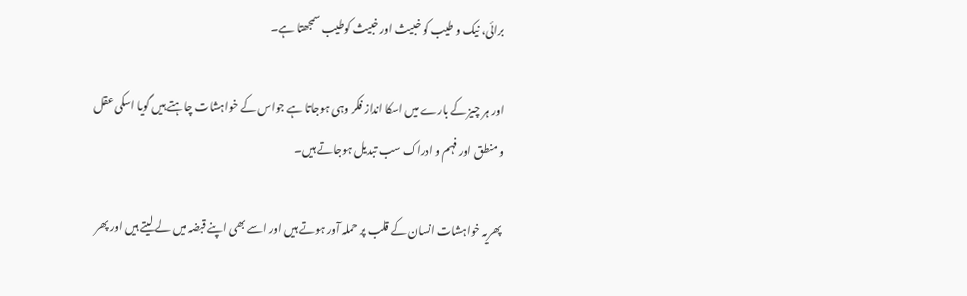برائی، نیک و طیب کو خبیث اور خبیث کوطیب سمجھتا ہے۔

اور ہر چیز کے بارے میں اسکا انداز فکر وہی ہوجاتا ہے جواس کے خواہشات چاہتے ہیں گویا اسکی عقل و منطق اور فہم و ادراک سب تبدیل ہوجاتے ہیں۔

پھریہ خواہشات انسان کے قلب پر حملہ آور ہوتے ہیں اور اسے بھی اپنے قبضہ میں لے لیتے ہیں اور پھر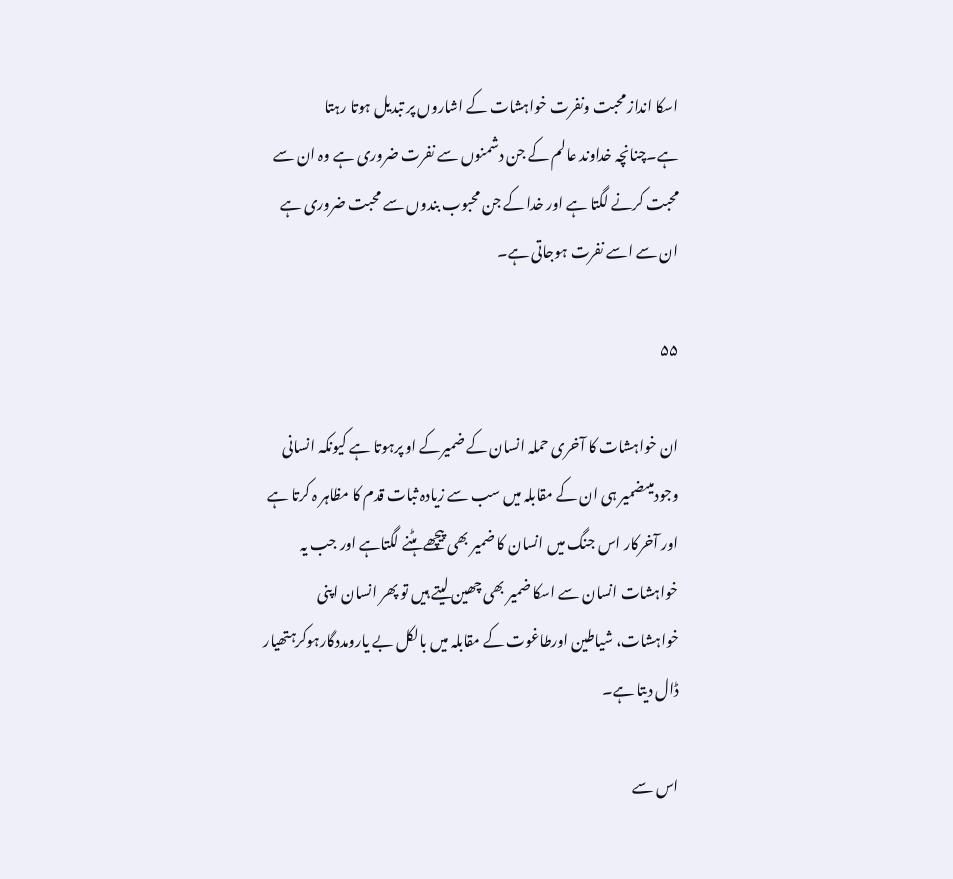اسکا انداز محبت ونفرت خواہشات کے اشاروں پر تبدیل ہوتا رہتا ہے۔چنانچہ خداوند عالم کے جن دشمنوں سے نفرت ضروری ہے وہ ان سے محبت کرنے لگتا ہے اور خدا کے جن محبوب بندوں سے محبت ضروری ہے ان سے اسے نفرت ہوجاتی ہے۔

۵۵

ان خواہشات کا آخری حملہ انسان کے ضمیرکے او پرہوتا ہے کیونکہ انسانی وجودمیںضمیر ہی ان کے مقابلہ میں سب سے زیادہ ثبات قدم کا مظاہر ہ کرتا ہے اور آخرکار اس جنگ میں انسان کا ضمیر بھی پیچھے ہٹنے لگتاہے اور جب یہ خواہشات انسان سے اسکا ضمیر بھی چھین لیتے ہیں تو پھر انسان اپنی خواہشات، شیاطین اورطاغوت کے مقابلہ میں بالکل بے یارومددگارہوکرہتھیار ڈال دیتا ہے۔

اس سے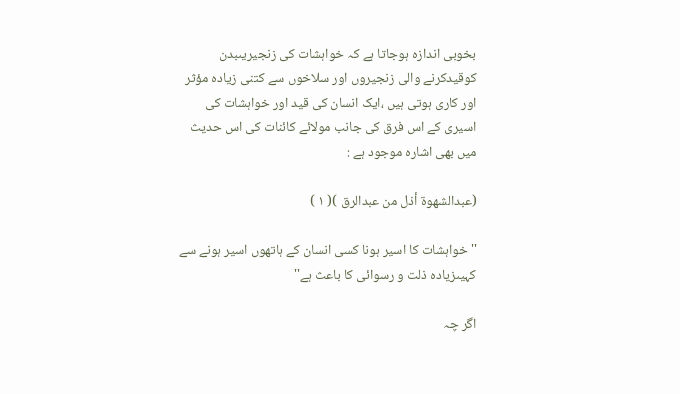بخوبی اندازہ ہوجاتا ہے کہ خواہشات کی زنجیریںبدن کوقیدکرنے والی زنجیروں اور سلاخوں سے کتنی زیادہ مؤثر اور کاری ہوتی ہیں ،ایک انسان کی قید اور خواہشات کی اسیری کے اس فرق کی جانب مولائے کائنات کی اس حدیث میں بھی اشارہ موجود ہے :

(عبدالشهوة أذل من عبدالرق )( ۱ )

'' خواہشات کا اسیر ہونا کسی انسان کے ہاتھوں اسیر ہونے سے کہیںزیادہ ذلت و رسوائی کا باعث ہے''

اگر چہ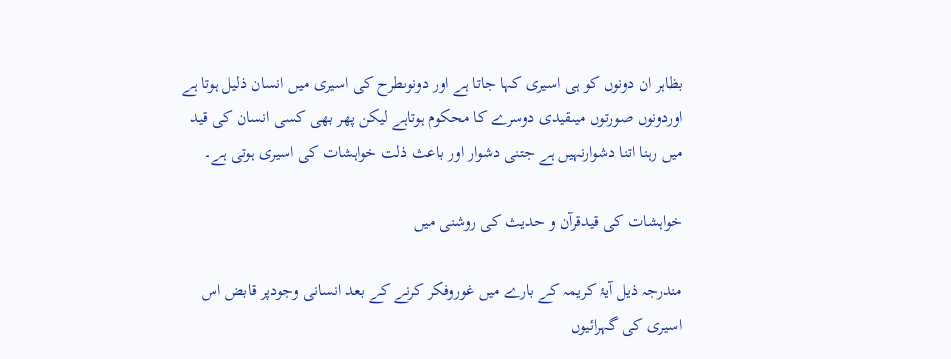بظاہر ان دونوں کو ہی اسیری کہا جاتا ہے اور دونوںطرح کی اسیری میں انسان ذلیل ہوتا ہے اوردونوں صورتوں میںقیدی دوسرے کا محکوم ہوتاہے لیکن پھر بھی کسی انسان کی قید میں رہنا اتنا دشوارنہیں ہے جتنی دشوار اور باعث ذلت خواہشات کی اسیری ہوتی ہے۔

خواہشات کی قیدقرآن و حدیث کی روشنی میں

مندرجہ ذیل آیۂ کریمہ کے بارے میں غوروفکر کرنے کے بعد انسانی وجودپر قابض اس اسیری کی گہرائیوں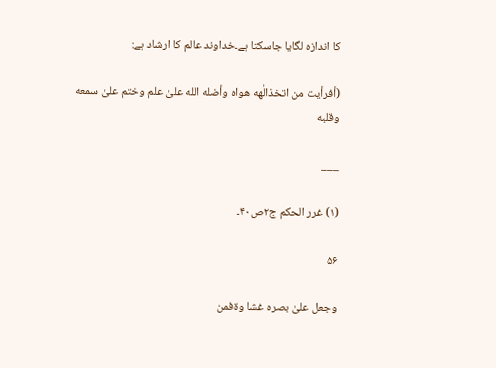کا اندازہ لگایا جاسکتا ہے۔خداوند عالم کا ارشاد ہے:

(أفرأیت من اتخذالٰهه هواه وأضله الله علیٰ علم وختم علیٰ سمعه وقلبه

___

(۱) غرر الحکم ج۲ص۴۰۔

۵۶

وجعل علیٰ بصره غشا وةفمن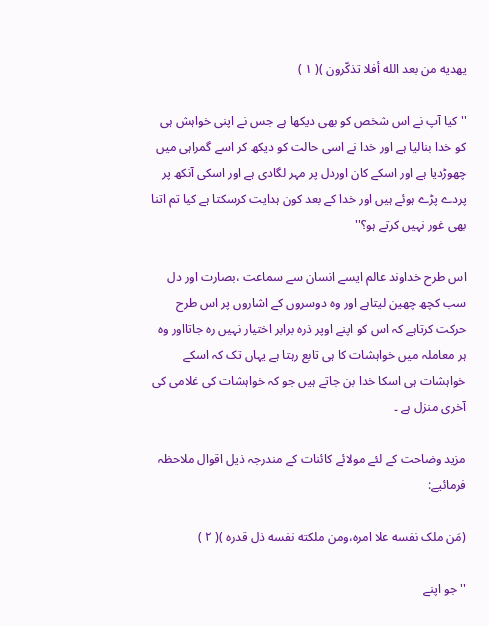یهدیه من بعد الله أفلا تذکّرون )( ۱ )

''کیا آپ نے اس شخص کو بھی دیکھا ہے جس نے اپنی خواہش ہی کو خدا بنالیا ہے اور خدا نے اسی حالت کو دیکھ کر اسے گمراہی میں چھوڑدیا ہے اور اسکے کان اوردل پر مہر لگادی ہے اور اسکی آنکھ پر پردے پڑے ہوئے ہیں اور خدا کے بعد کون ہدایت کرسکتا ہے کیا تم اتنا بھی غور نہیں کرتے ہو؟''

اس طرح خداوند عالم ایسے انسان سے سماعت ،بصارت اور دل سب کچھ چھین لیتاہے اور وہ دوسروں کے اشاروں پر اس طرح حرکت کرتاہے کہ اس کو اپنے اوپر ذرہ برابر اختیار نہیں رہ جاتااور وہ ہر معاملہ میں خواہشات کا ہی تابع رہتا ہے یہاں تک کہ اسکے خواہشات ہی اسکا خدا بن جاتے ہیں جو کہ خواہشات کی غلامی کی آخری منزل ہے ۔

مزید وضاحت کے لئے مولائے کائنات کے مندرجہ ذیل اقوال ملاحظہ فرمائیے:

(مَن ملک نفسه علا امره،ومن ملکته نفسه ذل قدره )( ۲ )

''جو اپنے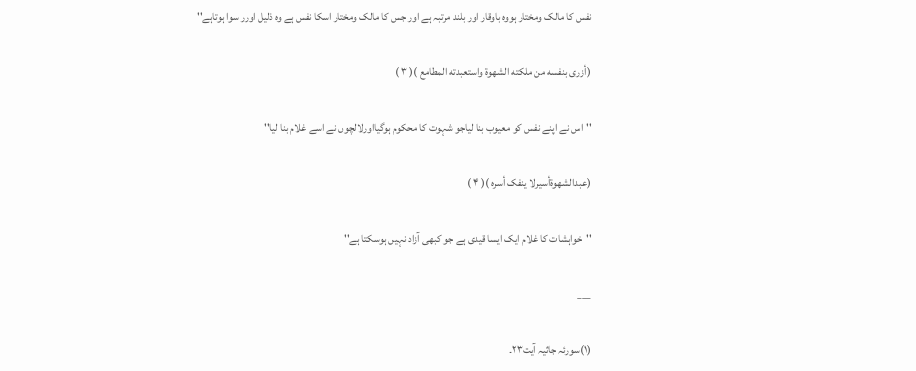نفس کا مالک ومختار ہووہ باوقار اور بلند مرتبہ ہے اور جس کا مالک ومختار اسکا نفس ہے وہ ذلیل اورر سوا ہوتاہے''

(أزری بنفسه من ملکته الشهوة واستعبدته المطامع )( ۳ )

''اس نے اپنے نفس کو معیوب بنا لیاجو شہوت کا محکوم ہوگیااورلالچوں نے اسے غلام بنا لیا''

(عبدالشهوةأسیرلا ینفک أسره )( ۴ )

''خواہشات کا غلام ایک ایسا قیدی ہے جو کبھی آزاد نہیں ہوسکتا ہے''

___

(۱)سورئہ جاثیہ آیت۲۳۔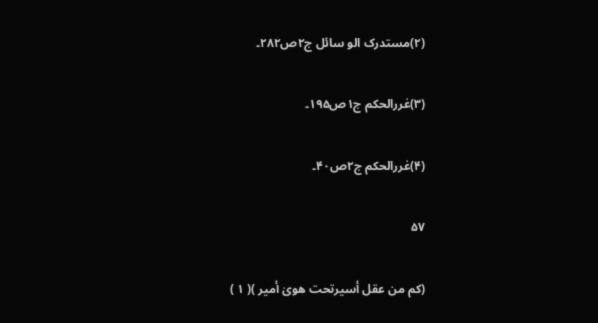(۲)مستدرک الو سائل ج۲ص۲۸۲۔

(۳)غررالحکم ج۱ص۱۹۵۔

(۴)غررالحکم ج۲ص۴۰۔

۵۷

(کم من عقل أسیرتحت هویٰ أمیر )( ۱ )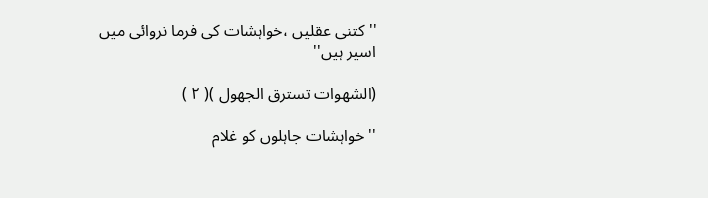''کتنی عقلیں ،خواہشات کی فرما نروائی میں اسیر ہیں''

(الشهوات تسترق الجهول )( ۲ )

''خواہشات جاہلوں کو غلام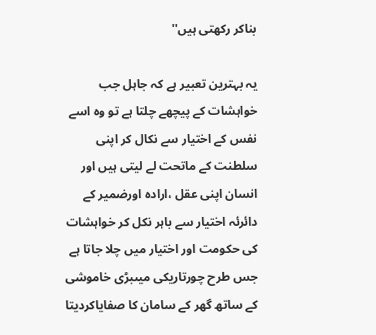بناکر رکھتی ہیں''

یہ بہترین تعبیر ہے کہ جاہل جب خواہشات کے پیچھے چلتا ہے تو وہ اسے نفس کے اختیار سے نکال کر اپنی سلطنت کے ماتحت لے لیتی ہیں اور انسان اپنی عقل ،ارادہ اورضمیر کے دائرئہ اختیار سے باہر نکل کر خواہشات کی حکومت اور اختیار میں چلا جاتا ہے جس طرح چورتاریکی میںبڑی خاموشی کے ساتھ گھر کے سامان کا صفایاکردیتا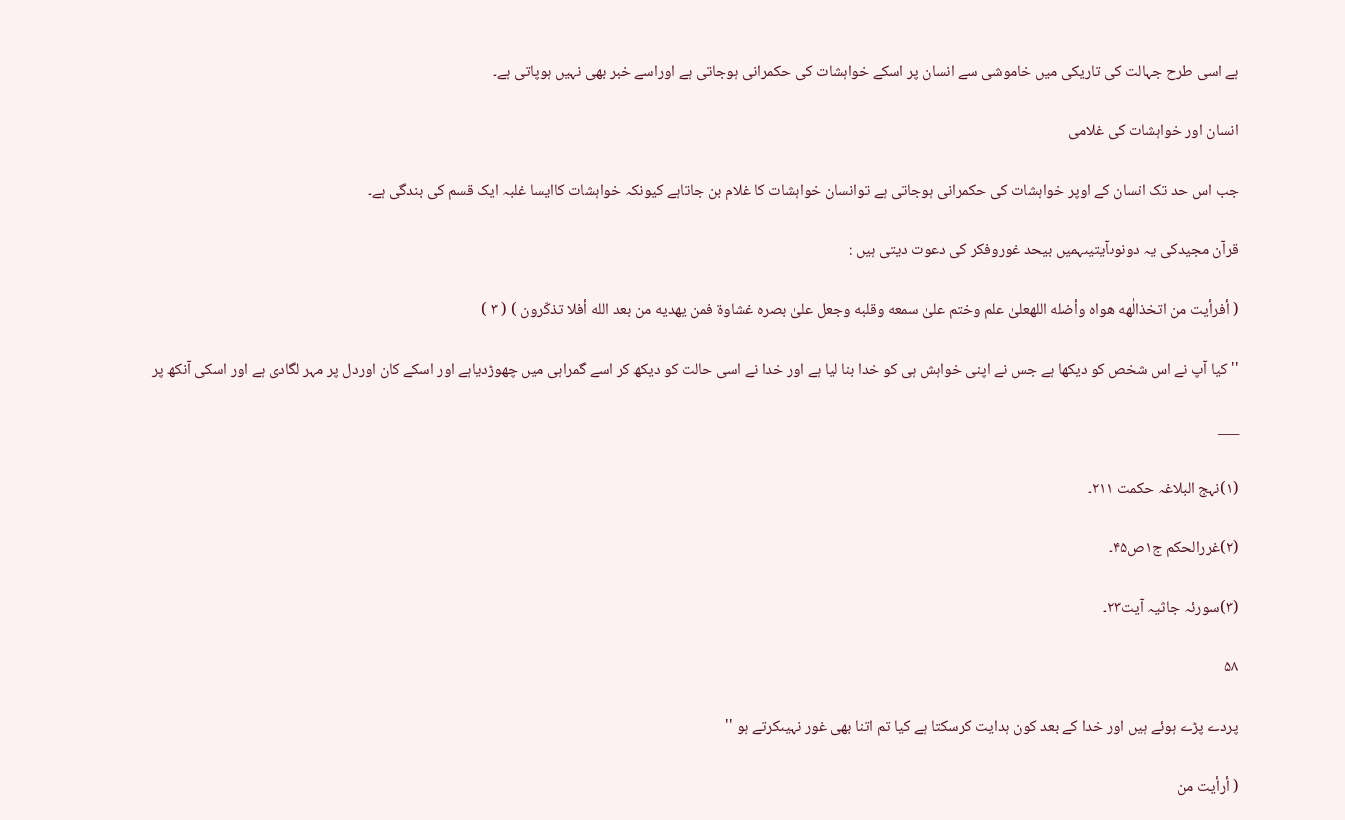ہے اسی طرح جہالت کی تاریکی میں خاموشی سے انسان پر اسکے خواہشات کی حکمرانی ہوجاتی ہے اوراسے خبر بھی نہیں ہوپاتی ہے۔

انسان اور خواہشات کی غلامی

جب اس حد تک انسان کے اوپر خواہشات کی حکمرانی ہوجاتی ہے توانسان خواہشات کا غلام بن جاتاہے کیونکہ خواہشات کاایسا غلبہ ایک قسم کی بندگی ہے۔

قرآن مجیدکی یہ دونوںآیتیںہمیں بیحد غوروفکر کی دعوت دیتی ہیں :

( أفرأیت من اتخذالٰهه هواه وأضله اللهعلیٰ علم وختم علیٰ سمعه وقلبه وجعل علیٰ بصره غشاوة فمن یهدیه من بعد الله أفلا تذکّرون ) ( ۳ )

''کیا آپ نے اس شخص کو دیکھا ہے جس نے اپنی خواہش ہی کو خدا بنا لیا ہے اور خدا نے اسی حالت کو دیکھ کر اسے گمراہی میں چھوڑدیاہے اور اسکے کان اوردل پر مہر لگادی ہے اور اسکی آنکھ پر

___

(۱)نہج البلاغہ حکمت ۲۱۱۔

(۲)غررالحکم ج۱ص۴۵۔

(۳)سورئہ جاثیہ آیت۲۳۔

۵۸

پردے پڑے ہوئے ہیں اور خدا کے بعد کون ہدایت کرسکتا ہے کیا تم اتنا بھی غور نہیںکرتے ہو ''

( أرأیت من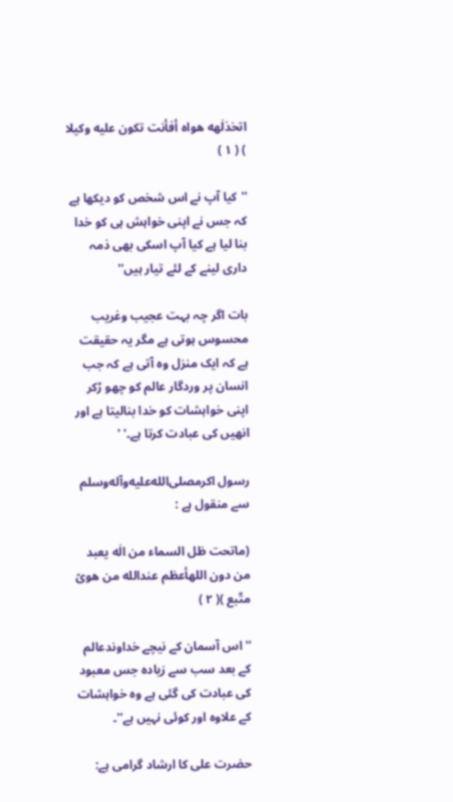اتخذلٰهه هواه أفأنت تکون علیه وکیلا ) ( ۱ )

''کیا آپ نے اس شخص کو دیکھا ہے کہ جس نے اپنی خواہش ہی کو خدا بنا لیا ہے کیا آپ اسکی بھی ذمہ داری لینے کے لئے تیار ہیں''

بات اگر چہ بہت عجیب وغریب محسوس ہوتی ہے مگر یہ حقیقت ہے کہ ایک منزل وہ آتی ہے کہ جب انسان پر وردگار عالم کو چھو ڑکر اپنی خواہشات کو خدا بنالیتا ہے اور انھیں کی عبادت کرتا ہے۔' '

رسول اکرمصلى‌الله‌عليه‌وآله‌وسلم سے منقول ہے :

(ماتحت ظل السماء من الٰه یعبد من دون اللهأعظم عندالله من هویً متّبع )( ۲ )

''اس آسمان کے نیچے خداوندعالم کے بعد سب سے زیادہ جس معبود کی عبادت کی گئی ہے وہ خواہشات کے علاوہ اور کوئی نہیں ہے''۔

حضرت علی کا ارشاد گرامی ہے: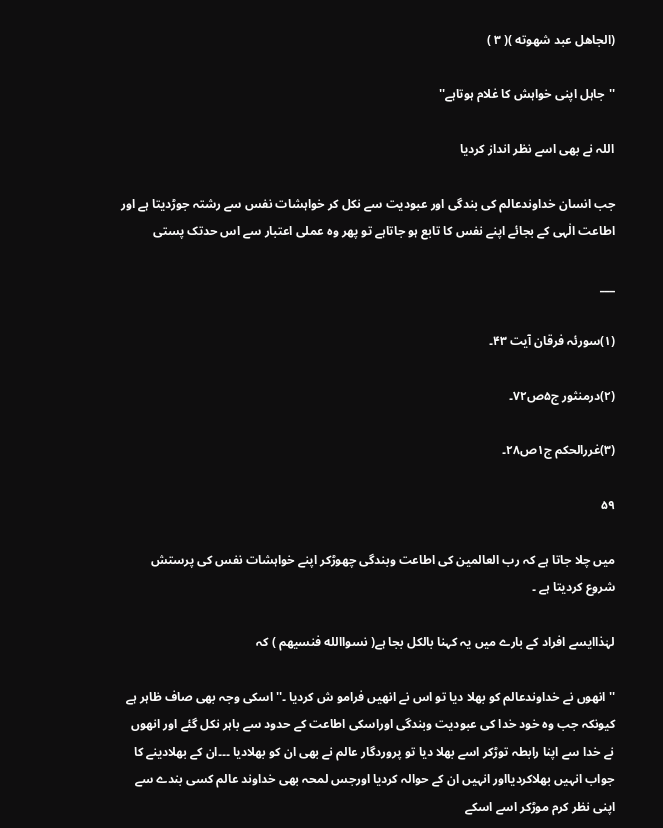(الجاهل عبد شهوته )( ۳ )

''جاہل اپنی خواہش کا غلام ہوتاہے''

اللہ نے بھی اسے نظر انداز کردیا

جب انسان خداوندعالم کی بندگی اور عبودیت سے نکل کر خواہشات نفس سے رشتہ جوڑدیتا ہے اور اطاعت الٰہی کے بجائے اپنے نفس کا تابع ہو جاتاہے تو پھر وہ عملی اعتبار سے اس حدتک پستی

___

(۱)سورئہ فرقان آیت ۴۳۔

(۲)درمنثور ج۵ص۷۲۔

(۳)غررالحکم ج۱ص۲۸۔

۵۹

میں چلا جاتا ہے کہ رب العالمین کی اطاعت وبندگی چھوڑکر اپنے خواہشات نفس کی پرستش شروع کردیتا ہے ۔

لہٰذاایسے افراد کے بارے میں یہ کہنا بالکل بجا ہے( نسواالله فنسیهم ) کہ

'' انھوں نے خداوندعالم کو بھلا دیا تو اس نے انھیں فرامو ش کردیا ۔''اسکی وجہ بھی صاف ظاہر ہے کیونکہ جب وہ خود خدا کی عبودیت وبندگی اوراسکی اطاعت کے حدود سے باہر نکل گئے اور انھوں نے خدا سے اپنا رابطہ توڑکر اسے بھلا دیا تو پروردگار عالم نے بھی ان کو بھلادیا ۔۔۔ان کے بھلادینے کا جواب انہیں بھلاکردیااور انہیں ان کے حوالہ کردیا اورجس لمحہ بھی خداوند عالم کسی بندے سے اپنی نظر کرم موڑکر اسے اسکے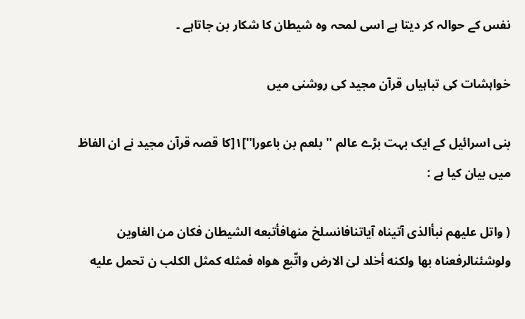نفس کے حوالہ کر دیتا ہے اسی لمحہ وہ شیطان کا شکار بن جاتاہے ۔

خواہشات کی تباہیاں قرآن مجید کی روشنی میں

بنی اسرائیل کے ایک بہت بڑے عالم ''بلعم بن باعورا'']۱[کا قصہ قرآن مجید نے ان الفاظ میں بیان کیا ہے :

( واتل علیهم نبأالذی آتیناه آیاتنافانسلخ منهافأتبعه الشیطان فکان من الغاوین ولوشئنالرفعناه بها ولکنه أخلد لیٰ الارض واتّبع هواه فمثله کمثل الکلب ن تحمل علیه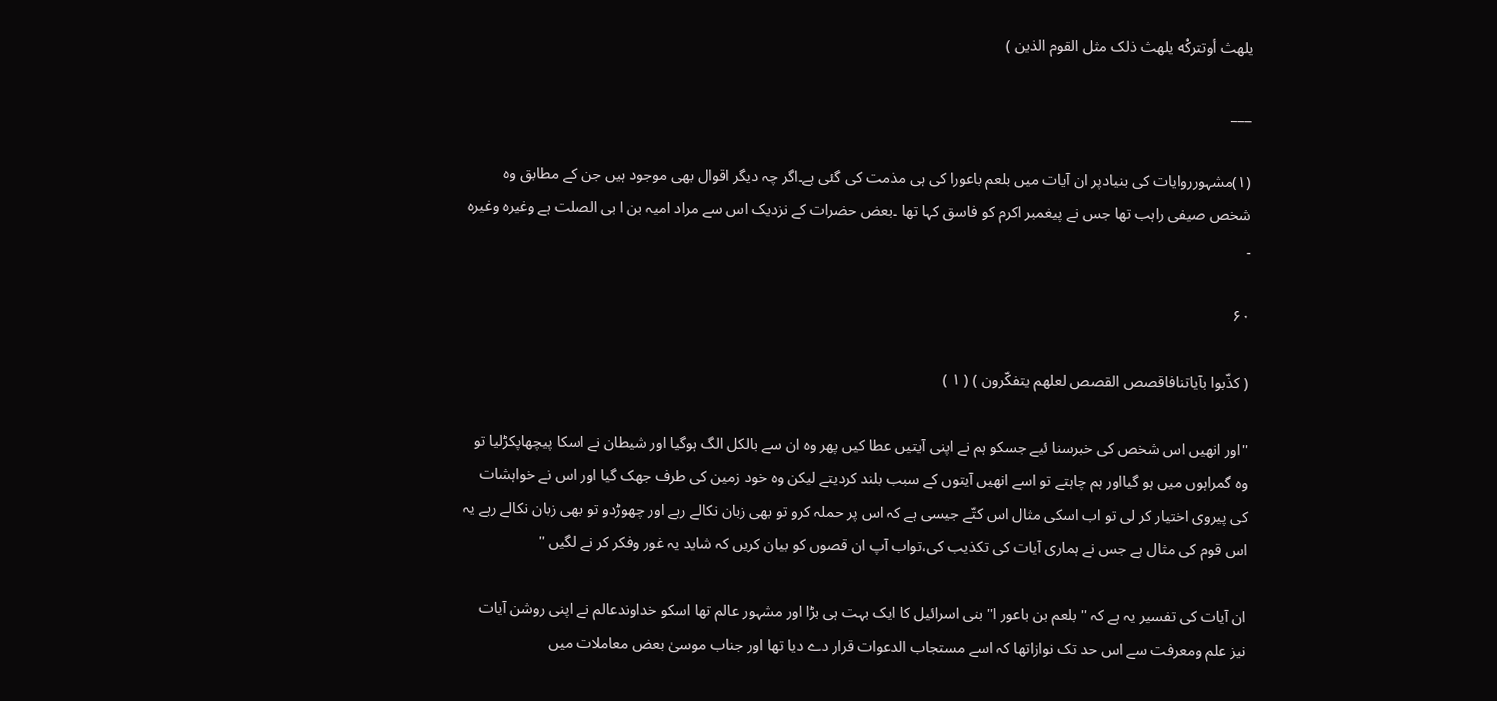یلهث أوتترکْه یلهث ذلک مثل القوم الذین )

___

(۱)مشہورروایات کی بنیادپر ان آیات میں بلعم باعورا کی ہی مذمت کی گئی ہے۔اگر چہ دیگر اقوال بھی موجود ہیں جن کے مطابق وہ شخص صیفی راہب تھا جس نے پیغمبر اکرم کو فاسق کہا تھا ۔بعض حضرات کے نزدیک اس سے مراد امیہ بن ا بی الصلت ہے وغیرہ وغیرہ ۔

۶۰

( کذّبوا بآیاتنافاقصص القصص لعلهم یتفکّرون ) ( ۱ )

''اور انھیں اس شخص کی خبرسنا ئیے جسکو ہم نے اپنی آیتیں عطا کیں پھر وہ ان سے بالکل الگ ہوگیا اور شیطان نے اسکا پیچھاپکڑلیا تو وہ گمراہوں میں ہو گیااور ہم چاہتے تو اسے انھیں آیتوں کے سبب بلند کردیتے لیکن وہ خود زمین کی طرف جھک گیا اور اس نے خواہشات کی پیروی اختیار کر لی تو اب اسکی مثال اس کتّے جیسی ہے کہ اس پر حملہ کرو تو بھی زبان نکالے رہے اور چھوڑدو تو بھی زبان نکالے رہے یہ اس قوم کی مثال ہے جس نے ہماری آیات کی تکذیب کی،تواب آپ ان قصوں کو بیان کریں کہ شاید یہ غور وفکر کر نے لگیں ''

ان آیات کی تفسیر یہ ہے کہ '' بلعم بن باعور ا'' بنی اسرائیل کا ایک بہت ہی بڑا اور مشہور عالم تھا اسکو خداوندعالم نے اپنی روشن آیات نیز علم ومعرفت سے اس حد تک نوازاتھا کہ اسے مستجاب الدعوات قرار دے دیا تھا اور جناب موسیٰ بعض معاملات میں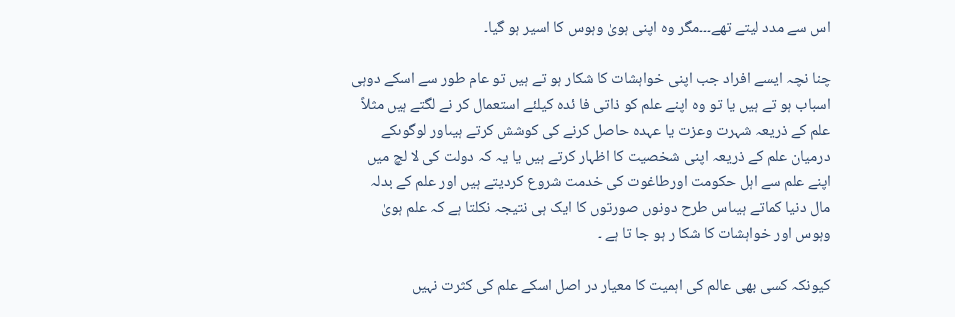اس سے مدد لیتے تھے۔۔۔مگر وہ اپنی ہویٰ وہوس کا اسیر ہو گیا۔

چنا نچہ ایسے افراد جب اپنی خواہشات کا شکار ہو تے ہیں تو عام طور سے اسکے دوہی اسباب ہو تے ہیں یا تو وہ اپنے علم کو ذاتی فا ئدہ کیلئے استعمال کر نے لگتے ہیں مثلاً علم کے ذریعہ شہرت وعزت یا عہدہ حاصل کرنے کی کوشش کرتے ہیںاور لوگوںکے درمیان علم کے ذریعہ اپنی شخصیت کا اظہار کرتے ہیں یا یہ کہ دولت کی لا لچ میں اپنے علم سے اہل حکومت اورطاغوت کی خدمت شروع کردیتے ہیں اور علم کے بدلہ مال دنیا کماتے ہیںاس طرح دونوں صورتوں کا ایک ہی نتیجہ نکلتا ہے کہ علم ہویٰ وہوس اور خواہشات کا شکا ر ہو جا تا ہے ۔

کیونکہ کسی بھی عالم کی اہمیت کا معیار در اصل اسکے علم کی کثرت نہیں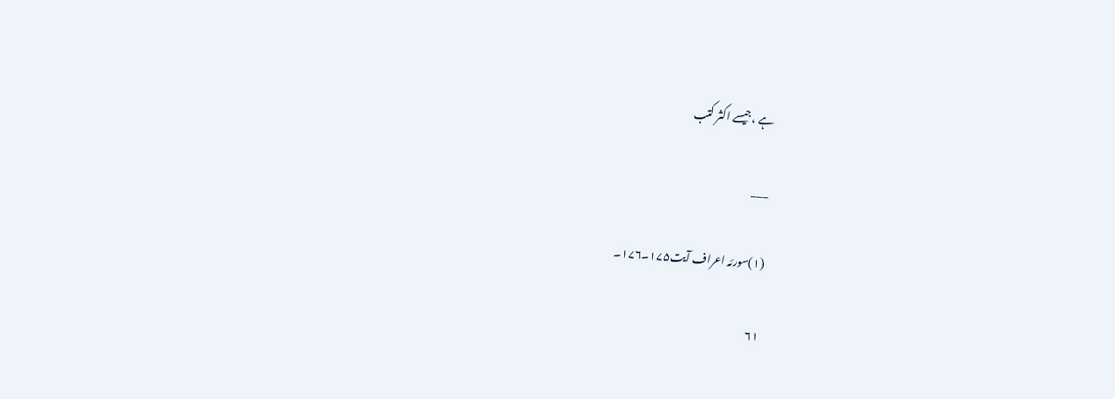ہے ،جیسے اکثر کتب

___

(۱)سورئہ اعراف آیت۱۷۵۔۱۷۶۔

۶۱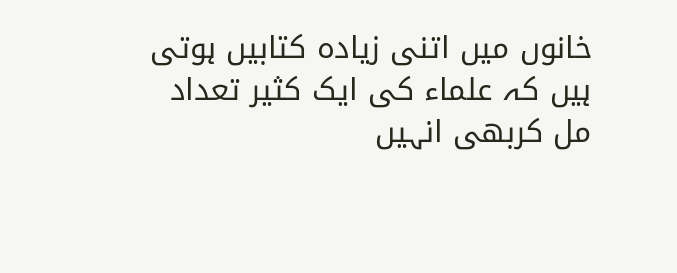خانوں میں اتنی زیادہ کتابیں ہوتی ہیں کہ علماء کی ایک کثیر تعداد مل کربھی انہیں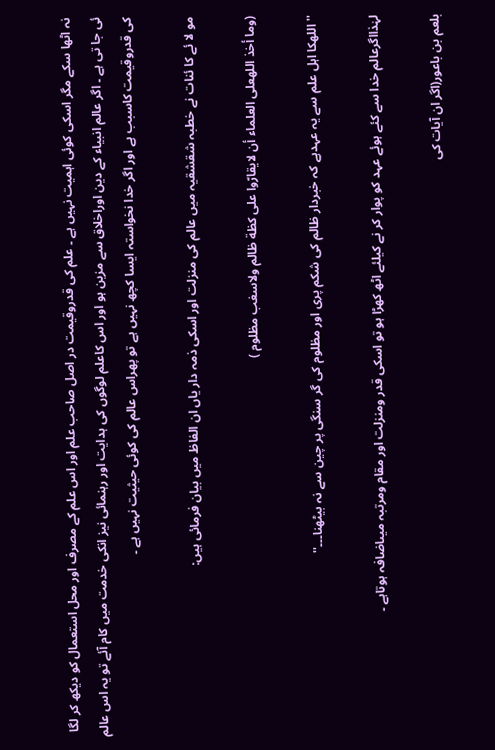نہ اٹھا سکے مگر اسکی کوئی اہمیت نہیں ہے ۔ علم کی قدروقیمت در اصل صاحب علم اور اس علم کے مصرف اور محل استعمال کو دیکھ کر لگا ئی جا تی ہے ۔ اگر عالم انبیاء کے دین اوراخلاق سے مزین ہو اور اس کاعلم لوگوں کی ہدایت اور رہنمائی نیز انکی خدمت میں کام آئے تو یہ اس عالم کی قدروقیمت کاسبب ہے اور اگر خدا نخواستہ ایسا کچھ نہیں ہے تو پھراس عالم کی کوئی حیثیت نہیں ہے ۔

مو لا ئے کا ئنات نے خطبہ شقشقیہ میں عالم کی منزلت اور اسکی ذمہ دار یاں ان الفاظ میں بیان فرمائی ہیں:

(وما أخذ اللهعلی العلماء أن لایقارّوا علی کظة ظالم ولاسغب مظلوم )

'' اللهکا اہل علم سے یہ عہدہے کہ خبردار ظالم کی شکم پری اور مظلوم کی گر سنگی پر چین سے نہ بیٹھنا۔۔۔''

لہٰذااگرعالم خدا سے کئے ہوئے عہد کو پوار کر نے کیلئے اٹھ کھڑا ہو تو اسکی قدر ومنزلت اور مقام ومرتبہ میںاضافہ ہوتاہے ۔

بلعم بن باعور(اگر ان آیات کی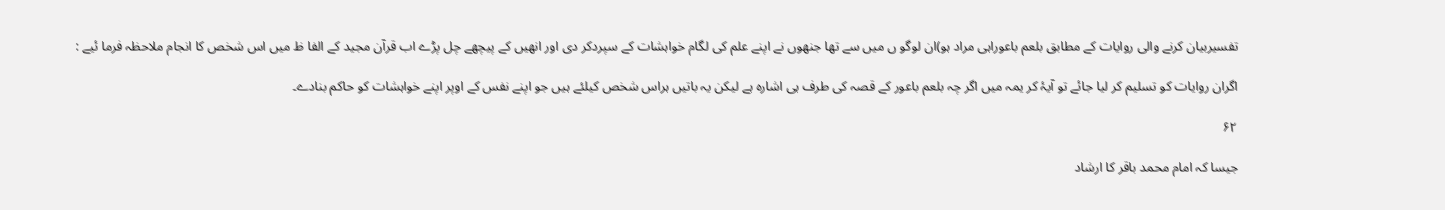تفسیربیان کرنے والی روایات کے مطابق بلعم باعوراہی مراد ہو)ان لوگو ں میں سے تھا جنھوں نے اپنے علم کی لگام خواہشات کے سپردکر دی اور انھیں کے پیچھے چل پڑے اب قرآن مجید کے الفا ظ میں اس شخص کا انجام ملاحظہ فرما ئیے :

اگران روایات کو تسلیم کر لیا جائے تو آیۂ کر یمہ میں اگر چہ بلعم باعور کے قصہ کی طرف ہی اشارہ ہے لیکن یہ باتیں ہراس شخص کیلئے ہیں جو اپنے نفس کے اوپر اپنے خواہشات کو حاکم بنادے۔

۶۲

جیسا کہ امام محمد باقر کا ارشاد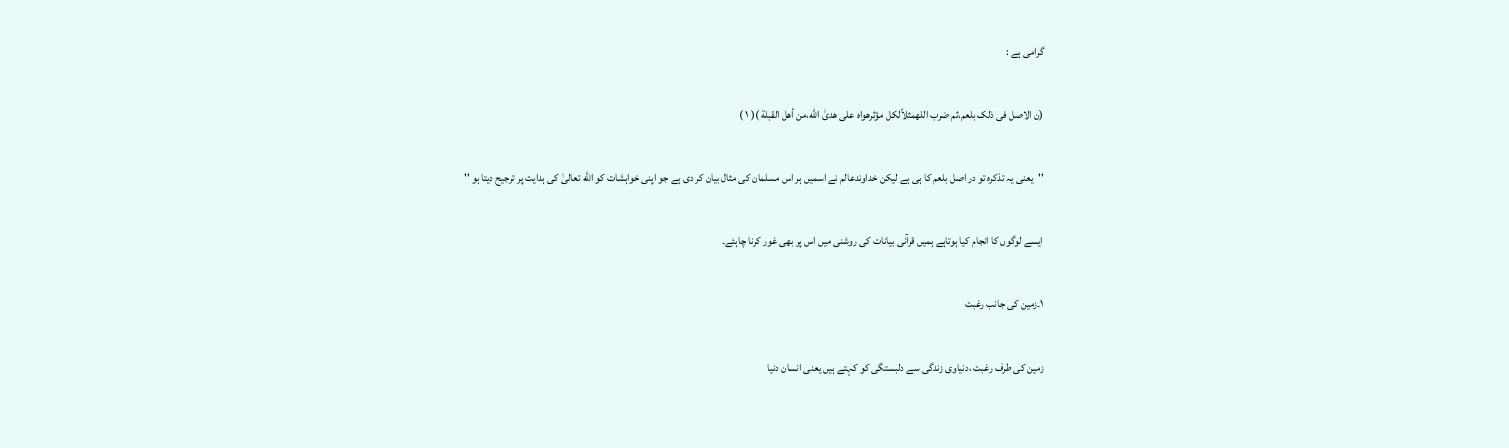گرامی ہے :

(ن الاصل فی ذلک بلعم،ثم ضرب اللهمثلاًلکل مؤثرهواه علی هدیٰ الله،من أهل القبلة )( ۱ )

''یعنی یہ تذکرہ تو در اصل بلعم کا ہی ہے لیکن خداوندعالم نے اسمیں ہر اس مسلمان کی مثال بیان کر دی ہے جو اپنی خواہشات کو الله تعالیٰ کی ہدایت پر ترجیح دیتا ہو ''

ایسے لوگوں کا انجام کیا ہوتاہے ہمیں قرآنی بیانات کی روشنی میں اس پر بھی غور کرنا چاہئے۔

۱۔زمین کی جانب رغبت

زمین کی طرف رغبت ،دنیاوی زندگی سے دلبستگی کو کہتے ہیں یعنی انسان دنیا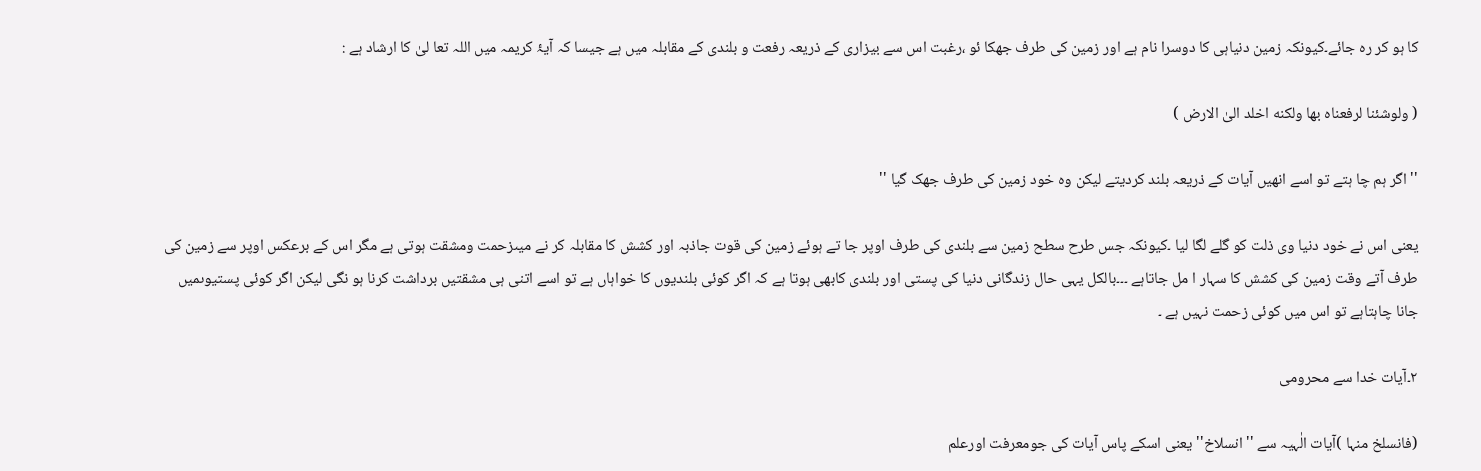کا ہو کر رہ جائے۔کیونکہ زمین دنیاہی کا دوسرا نام ہے اور زمین کی طرف جھکا ئو ،رغبت اس سے بیزاری کے ذریعہ رفعت و بلندی کے مقابلہ میں ہے جیسا کہ آیۂ کریمہ میں اللہ تعا لیٰ کا ارشاد ہے :

( ولوشئنا لرفعناه بها ولکنه اخلد الیٰ الارض )

'' اگر ہم چا ہتے تو اسے انھیں آیات کے ذریعہ بلند کردیتے لیکن وہ خود زمین کی طرف جھک گیا ''

یعنی اس نے خود دنیا وی ذلت کو گلے لگا لیا ۔کیونکہ جس طرح سطح زمین سے بلندی کی طرف اوپر جا تے ہوئے زمین کی قوت جاذبہ اور کشش کا مقابلہ کر نے میںزحمت ومشقت ہوتی ہے مگر اس کے برعکس اوپر سے زمین کی طرف آتے وقت زمین کی کشش کا سہار ا مل جاتاہے ۔۔۔بالکل یہی حال زندگانی دنیا کی پستی اور بلندی کابھی ہوتا ہے کہ اگر کوئی بلندیوں کا خواہاں ہے تو اسے اتنی ہی مشقتیں برداشت کرنا ہو نگی لیکن اگر کوئی پستیوںمیں جانا چاہتاہے تو اس میں کوئی زحمت نہیں ہے ۔

۲۔آیات خدا سے محرومی

(فانسلخ منہا )آیات الٰہیہ سے ''انسلاخ'' یعنی اسکے پاس آیات کی جومعرفت اورعلم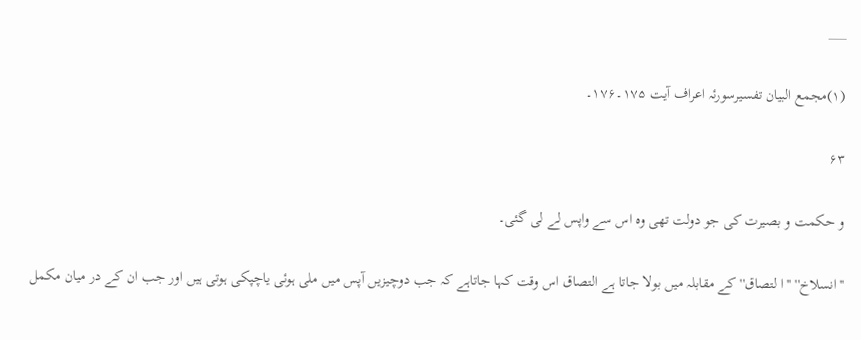___

(۱)مجمع البیان تفسیرسورئہ اعراف آیت ۱۷۵۔۱۷۶۔

۶۳

و حکمت و بصیرت کی جو دولت تھی وہ اس سے واپس لے لی گئی۔

''انسلاخ'' ''ا لتصاق'' کے مقابلہ میں بولا جاتا ہے التصاق اس وقت کہا جاتاہے کہ جب دوچیزیں آپس میں ملی ہوئی یاچپکی ہوتی ہیں اور جب ان کے در میان مکمل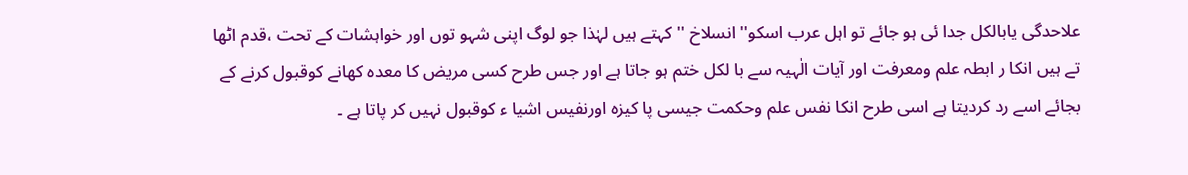علاحدگی یابالکل جدا ئی ہو جائے تو اہل عرب اسکو'' انسلاخ ''کہتے ہیں لہٰذا جو لوگ اپنی شہو توں اور خواہشات کے تحت ،قدم اٹھا تے ہیں انکا ر ابطہ علم ومعرفت اور آیات الٰہیہ سے با لکل ختم ہو جاتا ہے اور جس طرح کسی مریض کا معدہ کھانے کوقبول کرنے کے بجائے اسے رد کردیتا ہے اسی طرح انکا نفس علم وحکمت جیسی پا کیزہ اورنفیس اشیا ء کوقبول نہیں کر پاتا ہے ۔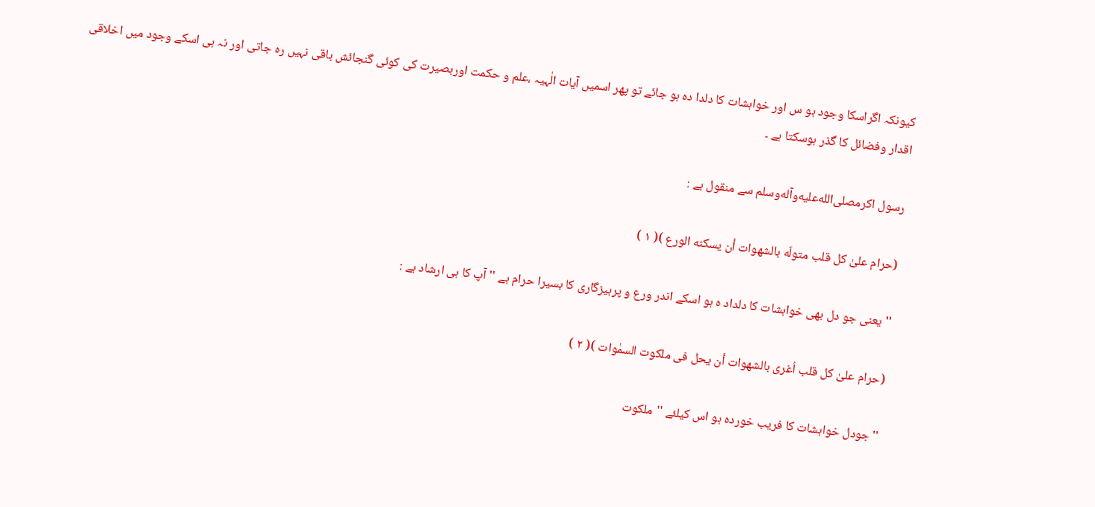کیونکہ اگراسکا وجود ہو س اور خواہشات کا دلدا دہ ہو جائے تو پھر اسمیں آیات الٰہیہ ،علم و حکمت اوربصیرت کی کوئی گنجائش باقی نہیں رہ جاتی اور نہ ہی اسکے وجود میں اخلاقی اقدار وفضائل کا گذر ہوسکتا ہے ۔

رسول اکرمصلى‌الله‌عليه‌وآله‌وسلم سے منقول ہے :

(حرام علیٰ کل قلب متولّه بالشهوات أن یسکنه الورع )( ۱ )

''یعنی جو دل بھی خواہشات کا دلداد ہ ہو اسکے اندر ورع و پرہیزگاری کا بسیرا حرام ہے '' آپ کا ہی ارشاد ہے :

(حرام علیٰ کل قلب اُغری بالشهوات أن یحل فی ملکوت السمٰوات )( ۲ )

''جودل خواہشات کا فریب خوردہ ہو اس کیلئے ''ملکوت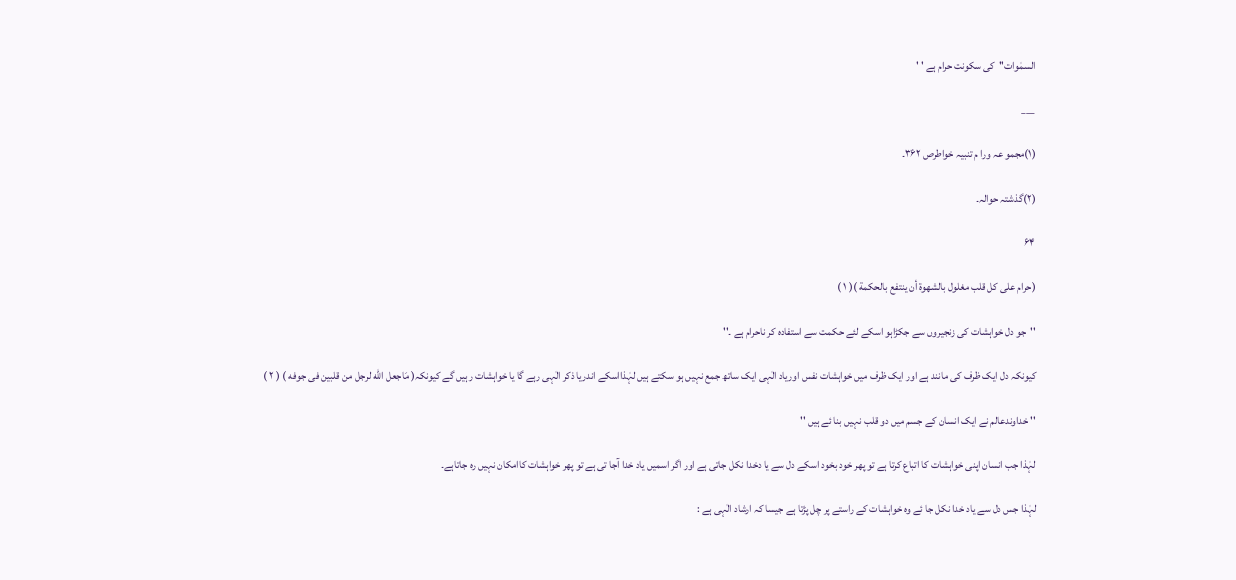السمٰوات''کی سکونت حرام ہے ' '

___

(۱)مجمو عہ ورا م تنبیہ خواطرص ۳۶۲۔

(۲)گذشتہ حوالہ۔

۶۴

(حرام علی کل قلب مغلول بالشهوة أن ینتفع بالحکمة )( ۱ )

''جو دل خواہشات کی زنجیروں سے جکڑاہو اسکے لئے حکمت سے استفادہ کر ناحرام ہے ۔''

کیونکہ دل ایک ظرف کی مانند ہے اور ایک ظرف میں خواہشات نفس اوریاد الٰہی ایک ساتھ جمع نہیں ہو سکتے ہیں لہٰذااسکے اندریا ذکر الٰہی رہے گا یا خواہشات رہیں گے کیونکہ( مَاجعل الله لرجل من قلبین فی جوفه ) ( ۲ )

'' خداوندعالم نے ایک انسان کے جسم میں دو قلب نہیں بنا ئے ہیں ''

لہٰذا جب انسان اپنی خواہشات کا اتباع کرتا ہے تو پھر خود بخود اسکے دل سے یا دخدا نکل جاتی ہے اور اگر اسمیں یاد خدا آجا تی ہے تو پھر خواہشات کاامکان نہیں رہ جاتاہے۔

لہٰذا جس دل سے یاد خدا نکل جا ئے وہ خواہشات کے راستے پر چل پڑتا ہے جیسا کہ ارشاد الٰہی ہے :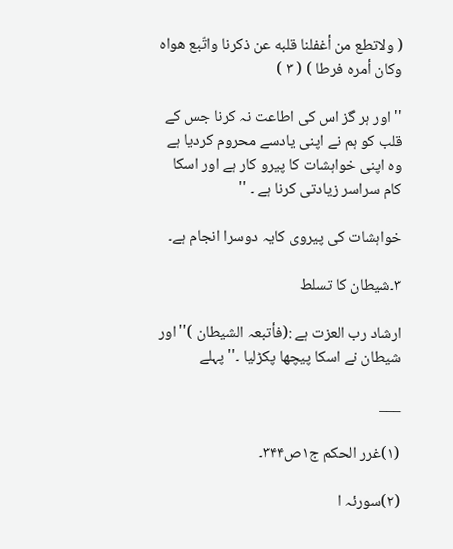( ولاتطع من أغفلنا قلبه عن ذکرنا واتّبع هواه وکان أمره فرطا ) ( ۳ )

''اور ہر گز اس کی اطاعت نہ کرنا جس کے قلب کو ہم نے اپنی یادسے محروم کردیا ہے وہ اپنی خواہشات کا پیرو کار ہے اور اسکا کام سراسر زیادتی کرنا ہے ۔ ''

خواہشات کی پیروی کایہ دوسرا انجام ہے۔

۳۔شیطان کا تسلط

ارشاد رب العزت ہے :(فأتبعہ الشیطان )''اور شیطان نے اسکا پیچھا پکڑلیا ۔'' پہلے

___

(۱)غرر الحکم ج۱ص۳۴۴۔

(۲)سورئہ ا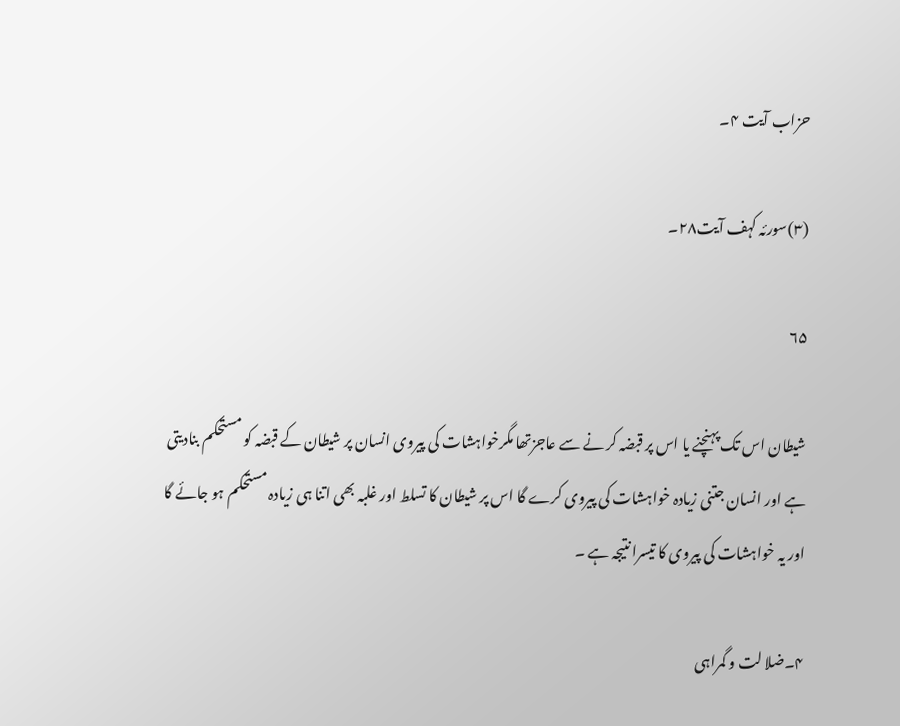حزاب آیت ۴۔

(۳)سورئہ کہف آیت۲۸۔

۶۵

شیطان اس تک پہنچنے یا اس پر قبضہ کر نے سے عاجزتھا مگرخواہشات کی پیروی انسان پر شیطان کے قبضہ کو مستحکم بنادیتی ہے اور انسان جتنی زیادہ خواہشات کی پیروی کرے گا اس پر شیطان کا تسلط اور غلبہ بھی اتنا ہی زیادہ مستحکم ہو جائے گا اور یہ خواہشات کی پیروی کا تیسرا نتیجہ ہے ۔

۴۔ضلا لت و گمراہی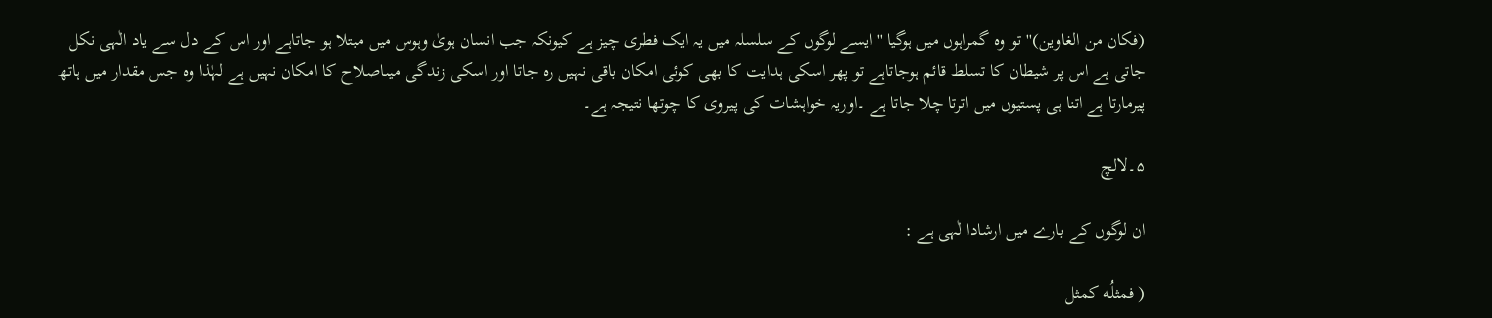(فکان من الغاوین)''تو وہ گمراہوں میں ہوگیا ''ایسے لوگوں کے سلسلہ میں یہ ایک فطری چیز ہے کیونکہ جب انسان ہویٰ وہوس میں مبتلا ہو جاتاہے اور اس کے دل سے یاد الٰہی نکل جاتی ہے اس پر شیطان کا تسلط قائم ہوجاتاہے تو پھر اسکی ہدایت کا بھی کوئی امکان باقی نہیں رہ جاتا اور اسکی زندگی میںاصلاح کا امکان نہیں ہے لہٰذا وہ جس مقدار میں ہاتھ پیرمارتا ہے اتنا ہی پستیوں میں اترتا چلا جاتا ہے ۔اوریہ خواہشات کی پیروی کا چوتھا نتیجہ ہے۔

۵۔لالچ

ان لوگوں کے بارے میں ارشادا لٰہی ہے :

( فمثلُه کمثل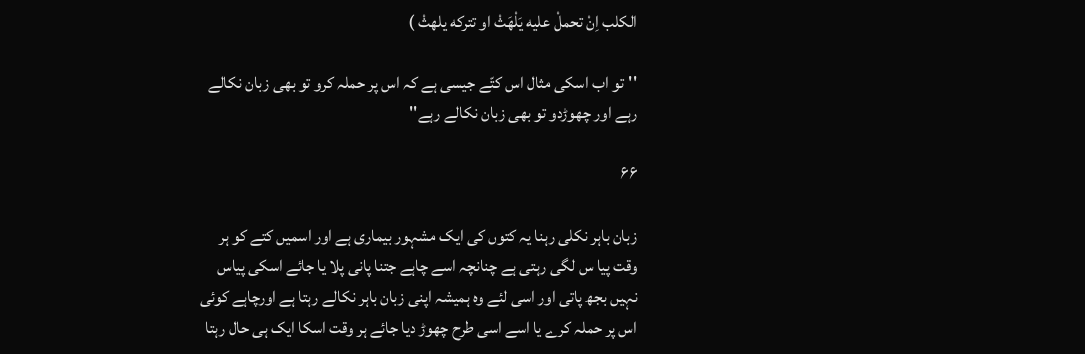الکلب اِنْ تحملْ علیه یَلْهَثْ او تترکه یلهثْ )

''تو اب اسکی مثال اس کتّے جیسی ہے کہ اس پر حملہ کرو تو بھی زبان نکالے رہے اور چھوڑدو تو بھی زبان نکالے رہے''

۶۶

زبان باہر نکلی رہنا یہ کتوں کی ایک مشہور بیماری ہے اور اسمیں کتے کو ہر وقت پیا س لگی رہتی ہے چنانچہ اسے چاہے جتنا پانی پلا یا جائے اسکی پیاس نہیں بجھ پاتی اور اسی لئے وہ ہمیشہ اپنی زبان باہر نکالے رہتا ہے اورچاہے کوئی اس پر حملہ کرے یا اسے اسی طرح چھوڑ دیا جائے ہر وقت اسکا ایک ہی حال رہتا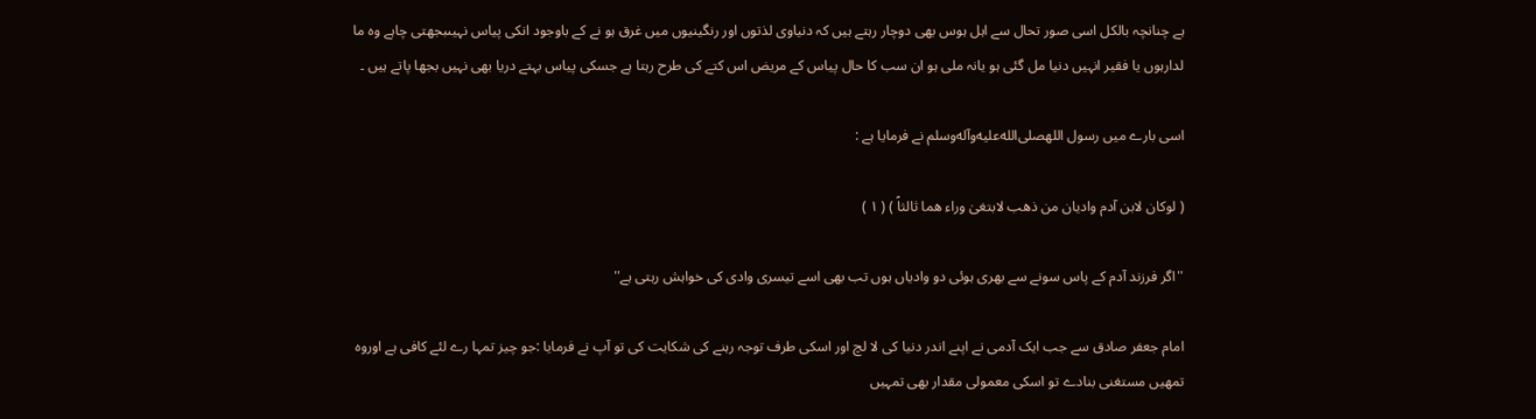ہے چنانچہ بالکل اسی صور تحال سے اہل ہوس بھی دوچار رہتے ہیں کہ دنیاوی لذتوں اور رنگینیوں میں غرق ہو نے کے باوجود انکی پیاس نہیںبجھتی چاہے وہ ما لدارہوں یا فقیر انہیں دنیا مل گئی ہو یانہ ملی ہو ان سب کا حال پیاس کے مریض اس کتے کی طرح رہتا ہے جسکی پیاس بہتے دریا بھی نہیں بجھا پاتے ہیں ۔

اسی بارے میں رسول اللهصلى‌الله‌عليه‌وآله‌وسلم نے فرمایا ہے :

( لوکان لابن آدم وادیان من ذهب لابتغیٰ وراء هما ثالثاً ) ( ۱ )

''اگر فرزند آدم کے پاس سونے سے بھری ہوئی دو وادیاں ہوں تب بھی اسے تیسری وادی کی خواہش رہتی ہے''

امام جعفر صادق سے جب ایک آدمی نے اپنے اندر دنیا کی لا لچ اور اسکی طرف توجہ رہنے کی شکایت کی تو آپ نے فرمایا :جو چیز تمہا رے لئے کافی ہے اوروہ تمھیں مستغنی بنادے تو اسکی معمولی مقدار بھی تمہیں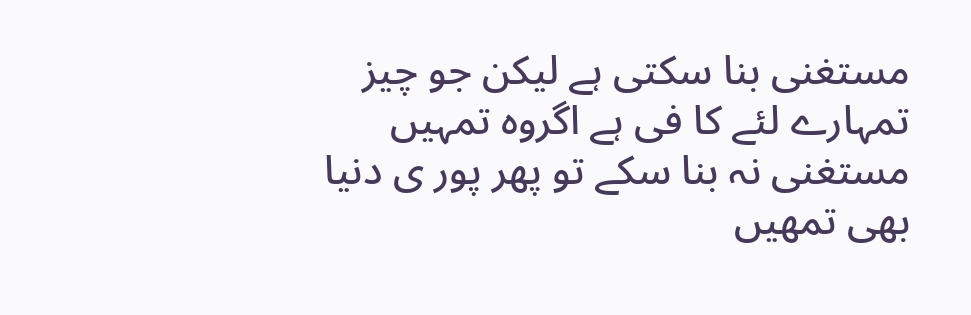مستغنی بنا سکتی ہے لیکن جو چیز تمہارے لئے کا فی ہے اگروہ تمہیں مستغنی نہ بنا سکے تو پھر پور ی دنیا بھی تمھیں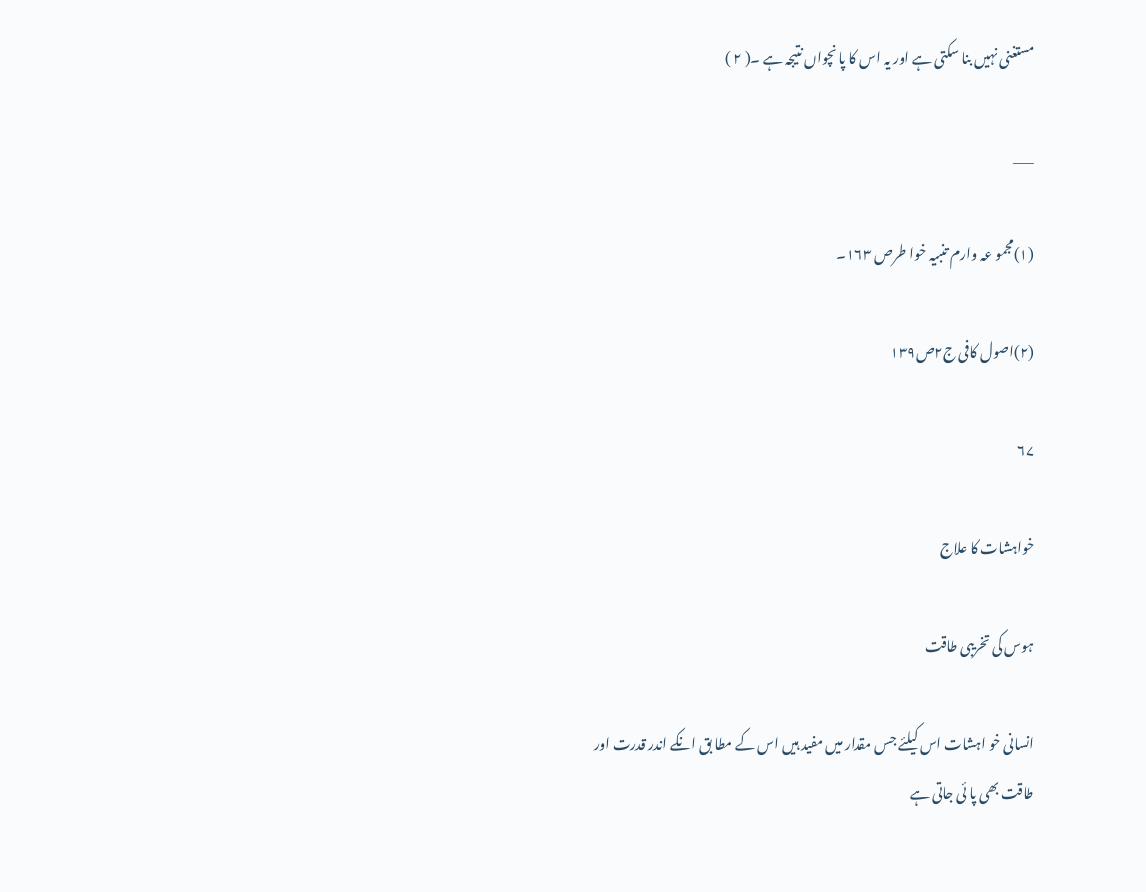مستغنی نہیں بنا سکتی ہے اور یہ اس کا پا نچواں نتیجہ ہے ۔( ۲ )

___

(۱)مجمو عہ وارم تنبیہ خوا طرص ۱۶۳۔

(۲)اصول کافی ج۲ص۱۳۹

۶۷

خواہشات کا علاج

ہوس کی تخریبی طاقت

انسانی خو اہشات اس کیلئے جس مقدار میں مفید ہیں اس کے مطا بق انکے اندر قدرت اور طاقت بھی پا ئی جاتی ہے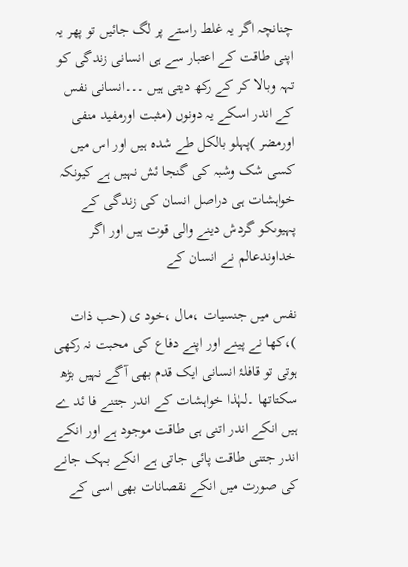چنانچہ اگر یہ غلط راستے پر لگ جائیں تو پھر یہ اپنی طاقت کے اعتبار سے ہی انسانی زندگی کو تہہ وبالا کر کے رکھ دیتی ہیں ۔۔۔انسانی نفس کے اندر اسکے یہ دونوں (مثبت اورمفید منفی اورمضر )پہلو بالکل طے شدہ ہیں اور اس میں کسی شک وشبہ کی گنجا ئش نہیں ہے کیونکہ خواہشات ہی دراصل انسان کی زندگی کے پہیوںکو گردش دینے والی قوت ہیں اور اگر خداوندعالم نے انسان کے

نفس میں جنسیات ،مال ،خود ی (حب ذات )،کھا نے پینے اور اپنے دفاع کی محبت نہ رکھی ہوتی تو قافلۂ انسانی ایک قدم بھی آگے نہیں بڑھ سکتاتھا ۔لہٰذا خواہشات کے اندر جتنے فا ئد ے ہیں انکے اندر اتنی ہی طاقت موجود ہے اور انکے اندر جتنی طاقت پائی جاتی ہے انکے بہک جانے کی صورت میں انکے نقصانات بھی اسی کے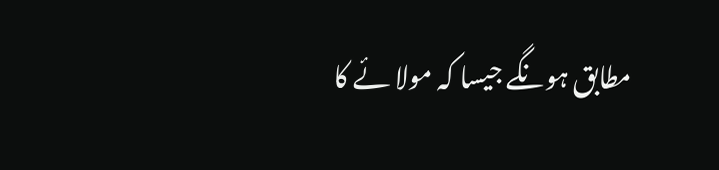مطابق ہونگے جیسا کہ مولا ئے کا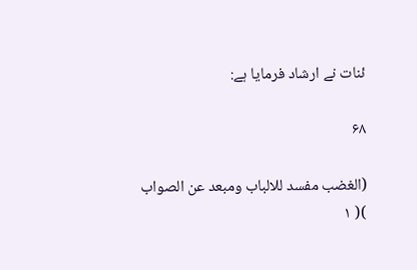ئنات نے ارشاد فرمایا ہے:

۶۸

(الغضب مفسد للالباب ومبعد عن الصواب )( ۱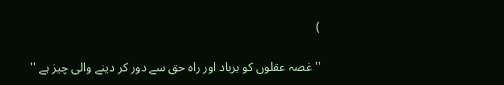)

''غصہ عقلوں کو برباد اور راہ حق سے دور کر دینے والی چیز ہے ''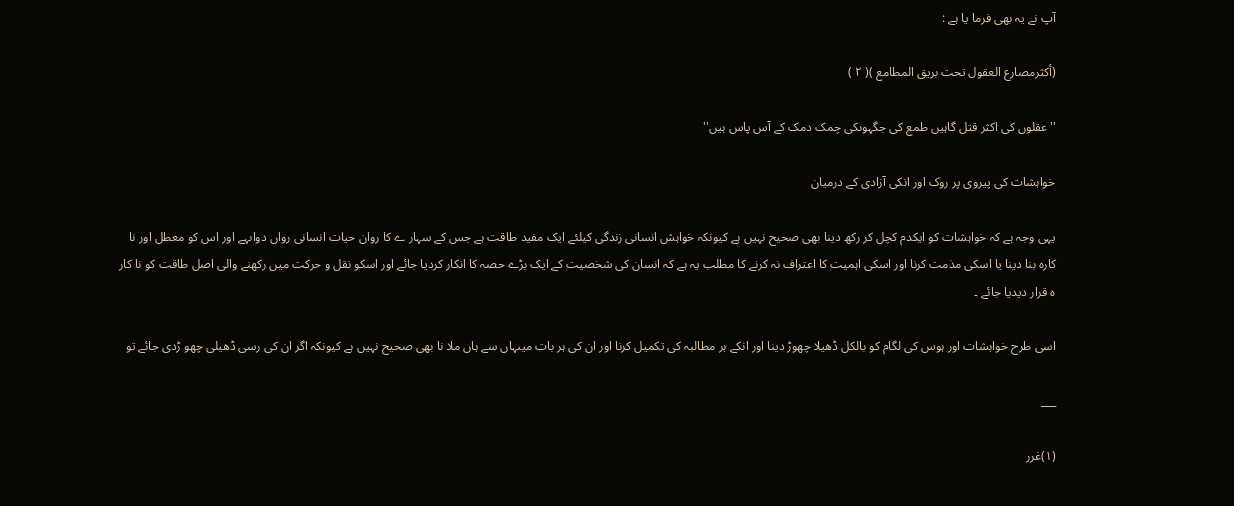آپ نے یہ بھی فرما یا ہے :

(أکثرمصارع العقول تحت بریق المطامع )( ۲ )

''عقلوں کی اکثر قتل گاہیں طمع کی جگہوںکی چمک دمک کے آس پاس ہیں''

خواہشات کی پیروی پر روک اور انکی آزادی کے درمیان

یہی وجہ ہے کہ خواہشات کو ایکدم کچل کر رکھ دینا بھی صحیح نہیں ہے کیونکہ خواہش انسانی زندگی کیلئے ایک مفید طاقت ہے جس کے سہار ے کا روان حیات انسانی رواں دواںہے اور اس کو معطل اور نا کارہ بنا دینا یا اسکی مذمت کرنا اور اسکی اہمیت کا اعتراف نہ کرنے کا مطلب یہ ہے کہ انسان کی شخصیت کے ایک بڑے حصہ کا انکار کردیا جائے اور اسکو نقل و حرکت میں رکھنے والی اصل طاقت کو نا کار ہ قرار دیدیا جائے ۔

اسی طرح خواہشات اور ہوس کی لگام کو بالکل ڈھیلا چھوڑ دینا اور انکے ہر مطالبہ کی تکمیل کرنا اور ان کی ہر بات میںہاں سے ہاں ملا نا بھی صحیح نہیں ہے کیونکہ اگر ان کی رسی ڈھیلی چھو ڑدی جائے تو

___

(۱)غرر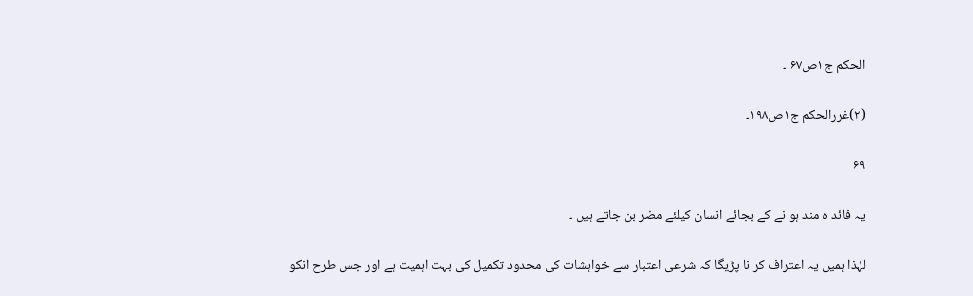الحکم ج۱ص۶۷ ۔

(۲)غررالحکم ج۱ص۱۹۸۔

۶۹

یہ فائد ہ مند ہو نے کے بجائے انسان کیلئے مضر بن جاتے ہیں ۔

لہٰذا ہمیں یہ اعتراف کر نا پڑیگا کہ شرعی اعتبار سے خواہشات کی محدود تکمیل کی بہت اہمیت ہے اور جس طرح انکو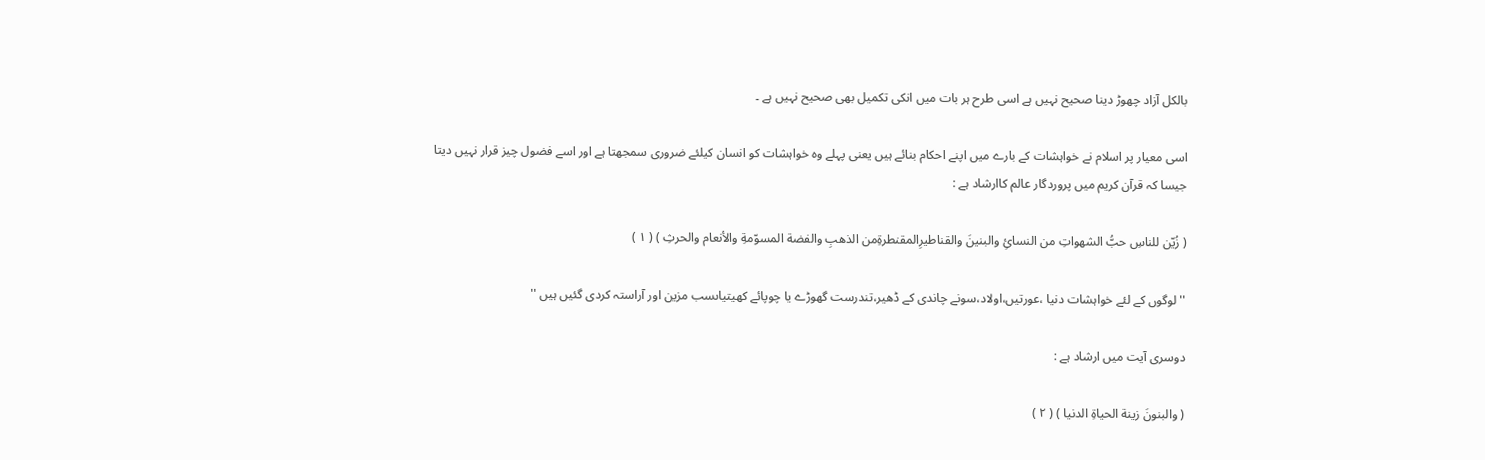بالکل آزاد چھوڑ دینا صحیح نہیں ہے اسی طرح ہر بات میں انکی تکمیل بھی صحیح نہیں ہے ۔

اسی معیار پر اسلام نے خواہشات کے بارے میں اپنے احکام بنائے ہیں یعنی پہلے وہ خواہشات کو انسان کیلئے ضروری سمجھتا ہے اور اسے فضول چیز قرار نہیں دیتا جیسا کہ قرآن کریم میں پروردگار عالم کاارشاد ہے :

( زُیّن للناسِ حبُّ الشهواتِ من النسائِ والبنینَ والقناطیرِالمقنطرةِمن الذهبِ والفضة المسوّمةِ والأنعام والحرثِ ) ( ۱ )

''لوگوں کے لئے خواہشات دنیا ،عورتیں،اولاد،سونے چاندی کے ڈھیر،تندرست گھوڑے یا چوپائے کھیتیاںسب مزین اور آراستہ کردی گئیں ہیں ''

دوسری آیت میں ارشاد ہے :

( والبنونَ زینة الحیاةِ الدنیا ) ( ۲ )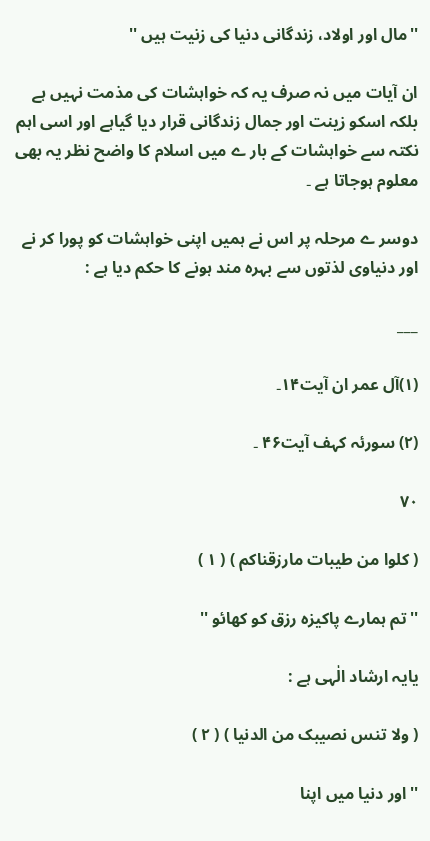''مال اور اولاد، زندگانی دنیا کی زنیت ہیں ''

ان آیات میں نہ صرف یہ کہ خواہشات کی مذمت نہیں ہے بلکہ اسکو زینت اور جمال زندگانی قرار دیا گیاہے اور اسی اہم نکتہ سے خواہشات کے بار ے میں اسلام کا واضح نظر یہ بھی معلوم ہوجاتا ہے ۔

دوسر ے مرحلہ پر اس نے ہمیں اپنی خواہشات کو پورا کر نے اور دنیاوی لذتوں سے بہرہ مند ہونے کا حکم دیا ہے :

___

(۱)آل عمر ان آیت۱۴۔

(۲) سورئہ کہف آیت۴۶ ۔

۷۰

( کلوا من طیبات مارزقناکم ) ( ۱ )

''تم ہمارے پاکیزہ رزق کو کھائو ''

یایہ ارشاد الٰہی ہے :

( ولا تنس نصیبک من الدنیا ) ( ۲ )

''اور دنیا میں اپنا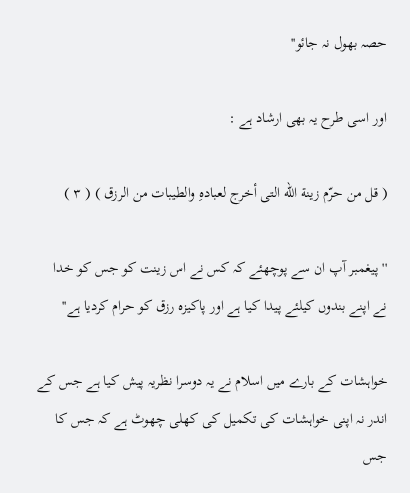حصہ بھول نہ جائو''

اور اسی طرح یہ بھی ارشاد ہے :

( قل من حرّم زینة الله التی أخرج لعبادهِ والطیبات من الرزق ) ( ۳ )

''پیغمبر آپ ان سے پوچھئے کہ کس نے اس زینت کو جس کو خدا نے اپنے بندوں کیلئے پیدا کیا ہے اور پاکیزہ رزق کو حرام کردیا ہے''

خواہشات کے بارے میں اسلام نے یہ دوسرا نظریہ پیش کیا ہے جس کے اندر نہ اپنی خواہشات کی تکمیل کی کھلی چھوٹ ہے کہ جس کا جس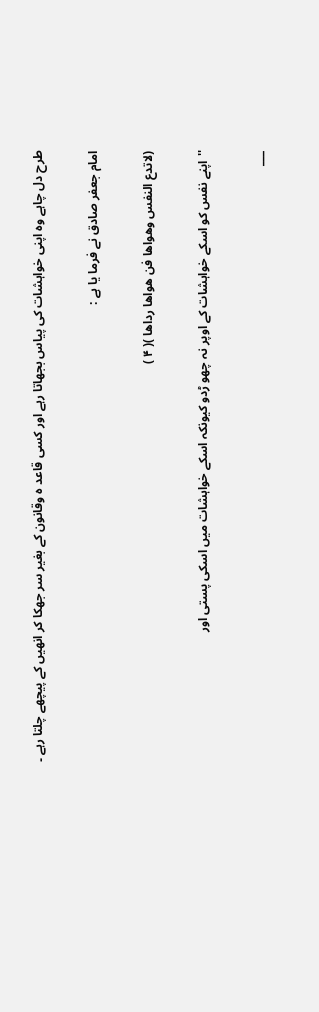طرح دل چاہے وہ اپنی خواہشات کی پیاس بجھاتا رہے اور کسی قاعد ہ وقانون کے بغیر سر جھکا کر انھیں کے پیچھے چلتا رہے ۔

امام جعفر صادق نے فرما یا ہے :

(لاتدع النفس وهواها فن هواها رداها )( ۴ )

''اپنے نفس کو اسکے خواہشات کے اوپر نہ چھو ڑدو کیونکہ اسکے خواہشات میں اسکی پستی اور

___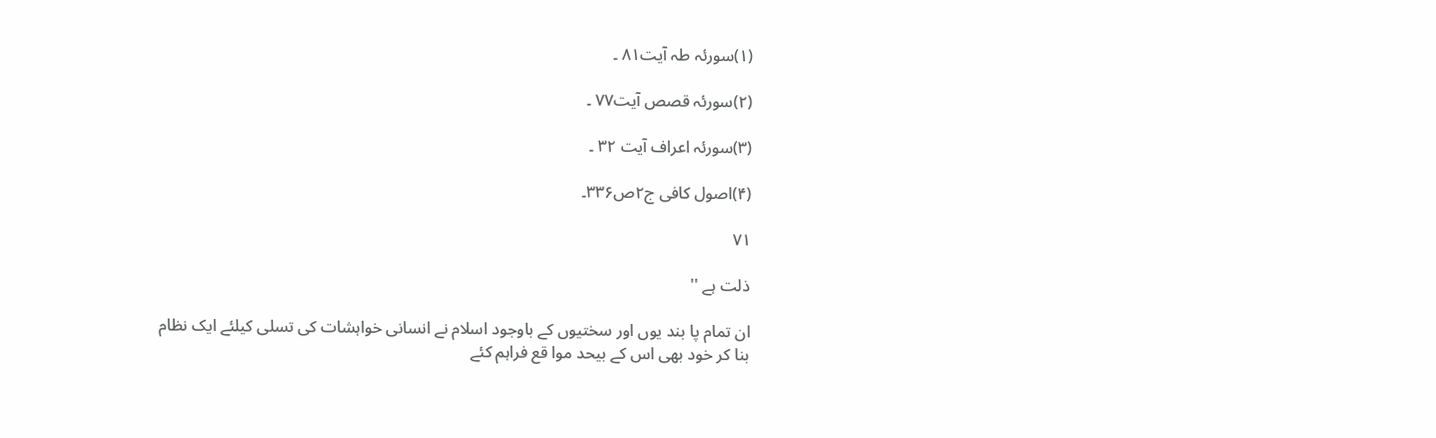(۱)سورئہ طہ آیت۸۱ ۔

(۲)سورئہ قصص آیت۷۷ ۔

(۳)سورئہ اعراف آیت ۳۲ ۔

(۴)اصول کافی ج۲ص۳۳۶۔

۷۱

ذلت ہے ''

ان تمام پا بند یوں اور سختیوں کے باوجود اسلام نے انسانی خواہشات کی تسلی کیلئے ایک نظام بنا کر خود بھی اس کے بیحد موا قع فراہم کئے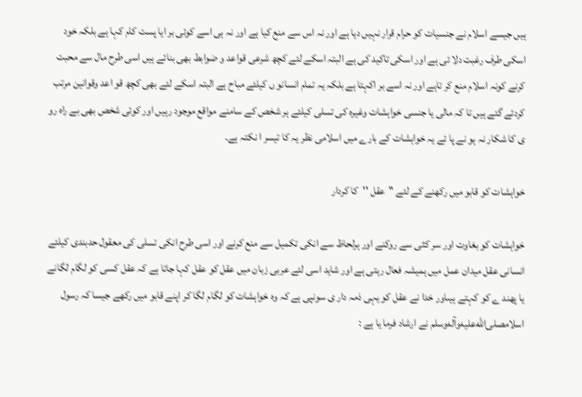ہیں جیسے اسلام نے جنسیات کو حرام قرار نہیں دیا ہے اور نہ اس سے منع کیا ہے اور نہ ہی اسے کوئی بر ایا پست کام کہا ہے بلکہ خود اسکی طرف رغبت دلا ئی ہے اور اسکی تاکید کی ہے البتہ اسکے لئے کچھ شرعی قواعد و ضوابط بھی بنائے ہیں اسی طرح مال سے محبت کرنے کونہ اسلام منع کر تاہے اور نہ اسے بر اکہتا ہے بلکہ یہ تمام انسانو ں کیلئے مباح ہے البتہ اسکے لئے بھی کچھ قو اعد وقوانین مرتب کردئے گئے ہیں تا کہ مالی یا جنسی خواہشات وغیرہ کی تسلی کیلئے ہر شخص کے سامنے مواقع موجود رہیں اور کوئی شخص بھی بے راہ رو ی کا شکار نہ ہو نے پا ئے یہ خواہشات کے بارے میں اسلامی نظر یہ کا تیسر ا نکتہ ہے۔

خواہشات کو قابو میں رکھنے کے لئے ''عقل ''کا کردار

خواہشات کو بغاوت اور سر کثی سے روکنے اور ہرلحاظ سے انکی تکمیل سے منع کرنے اور اسی طرح انکی تسلی کی معقول حدبندی کیلئے انسانی عقل میدان عمل میں ہمیشہ فعال رہتی ہے اور شاید اسی لئے عربی زبان میں عقل کو عقل کہا جاتا ہے کہ عقل کسی کو لگام لگانے یا پھند ے کو کہتے ہیںاور خدا نے عقل کو یہی ذمہ دار ی سونپی ہے کہ وہ خواہشات کو لگام لگا کر اپنے قابو میں رکھے جیسا کہ رسول اسلامصلى‌الله‌عليه‌وآله‌وسلم نے ارشاد فرما یا ہے :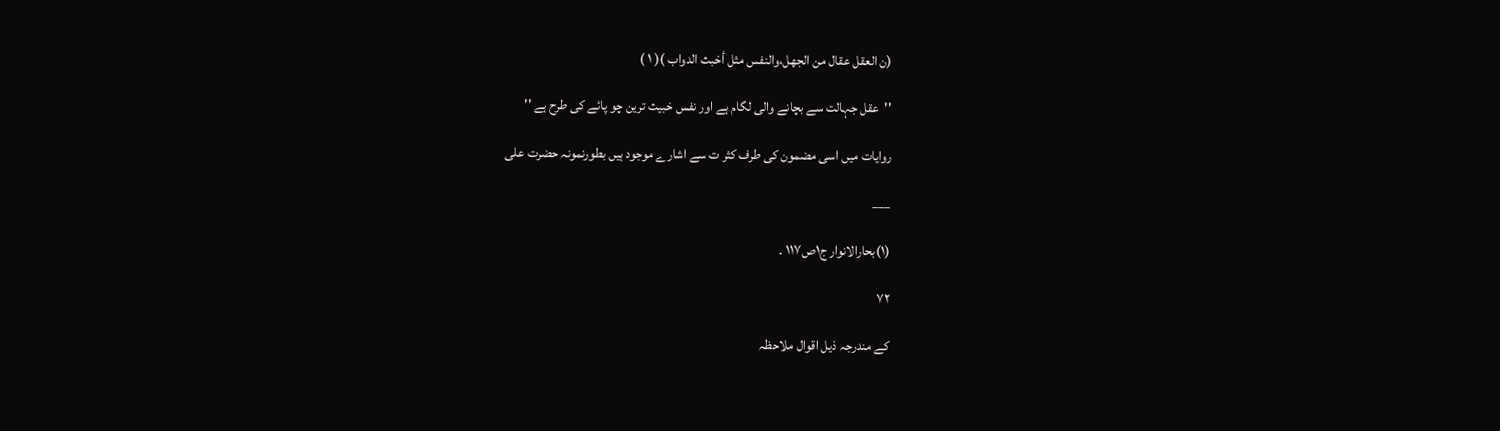(ن العقل عقال من الجهل،والنفس مثل أخبث الدواب )( ۱ )

''عقل جہالت سے بچانے والی لگام ہے اور نفس خبیث ترین چو پائے کی طرح ہے ''

روایات میں اسی مضمون کی طرف کثر ت سے اشارے موجود ہیں بطورنمونہ حضرت علی

___

(۱)بحارالانوار ج۱ص۱۱۷ ۔

۷۲

کے مندرجہ ذیل اقوال ملاحظہ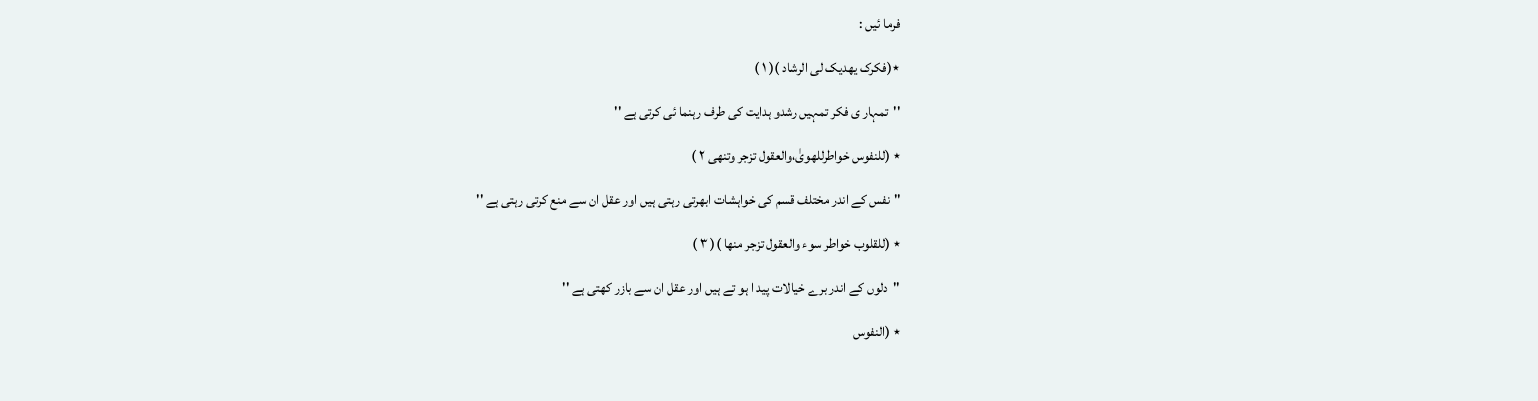فرما ئیں :

٭(فکرک یهدیک لی الرشاد )( ۱ )

''تمہار ی فکر تمہیں رشدو ہدایت کی طرف رہنما ئی کرتی ہے ''

٭ (للنفوس خواطرللهویٰ،والعقول تزجر وتنهی ۲ )

''نفس کے اندر مختلف قسم کی خواہشات ابھرتی رہتی ہیں اور عقل ان سے منع کرتی رہتی ہے ''

٭ (للقلوب خواطر سوء والعقول تزجر منها )( ۳ )

''دلوں کے اندر برے خیالات پید ا ہو تے ہیں اور عقل ان سے بازر کھتی ہے ''

٭ (النفوس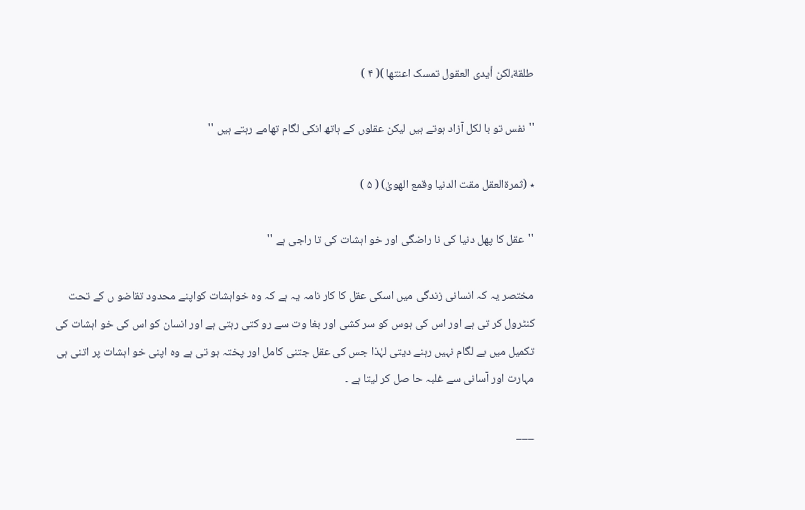طلقة،لکن أیدی العقول تمسک اعنتها )( ۴ )

''نفس تو با لکل آزاد ہوتے ہیں لیکن عقلوں کے ہاتھ انکی لگام تھامے رہتے ہیں ''

٭ (ثمرةالعقل مقت الدنیا وقمع الهویٰ) ( ۵ )

''عقل کا پھل دنیا کی نا راضگی اور خو اہشات کی تا راجی ہے ''

مختصر یہ کہ انسانی زندگی میں اسکی عقل کا کار نامہ یہ ہے کہ وہ خواہشات کواپنے محدود تقاضو ں کے تحت کنٹرول کر تی ہے اور اس کی ہوس کو سر کشی اور بغا وت سے رو کتی رہتی ہے اور انسان کو اس کی خو اہشات کی تکمیل میں بے لگام نہیں رہنے دیتی لہٰذا جس کی عقل جتنی کامل اور پختہ ہو تی ہے وہ اپنی خو اہشات پر اتنی ہی مہارت اور آسانی سے غلبہ حا صل کر لیتا ہے ۔

___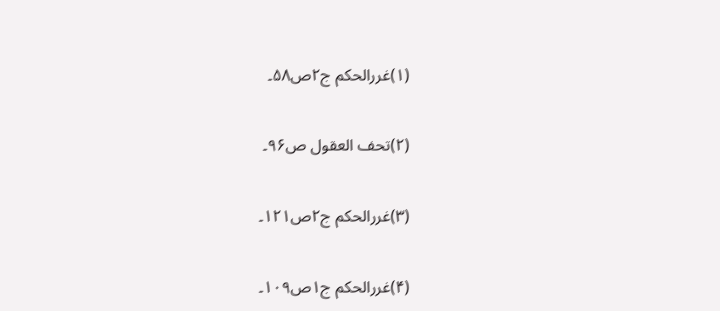(۱)غررالحکم ج۲ص۵۸۔

(۲)تحف العقول ص۹۶۔

(۳)غررالحکم ج۲ص۱۲۱۔

(۴)غررالحکم ج۱ص۱۰۹۔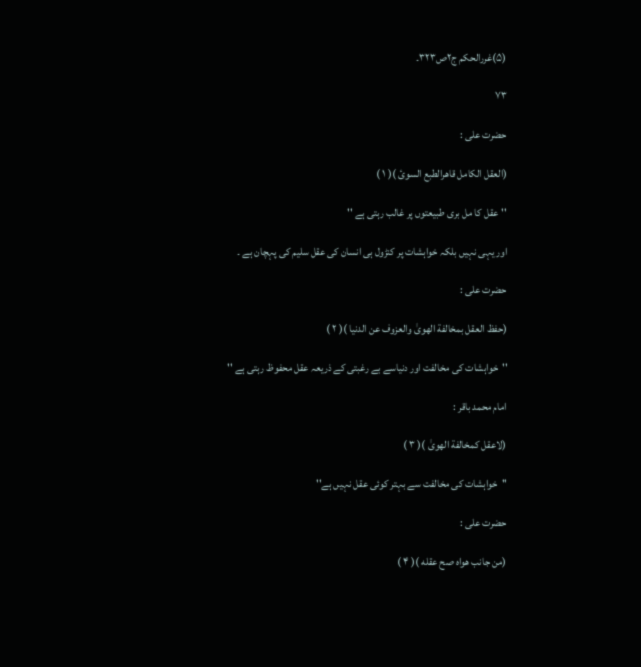(۵)غررالحکم ج۲ص۳۲۳۔

۷۳

حضرت علی :

(العقل الکامل قاهرالطبع السوئ )( ۱ )

''عقل کا مل بری طبیعتوں پر غالب رہتی ہے ''

اور یہی نہیں بلکہ خواہشات پر کنڑول ہی انسان کی عقل سلیم کی پہچان ہے ۔

حضرت علی :

(حفظ العقل بمخالفة الهویٰ والعزوف عن الدنیا )( ۲ )

''خواہشات کی مخالفت اور دنیاسے بے رغبتی کے ذریعہ عقل محفوظ رہتی ہے ''

امام محمد باقر :

(لاعقل کمخالفة الهویٰ )( ۳ )

''خواہشات کی مخالفت سے بہتر کوئی عقل نہیں ہے''

حضرت علی :

(من جانب هواه صح عقله )( ۴ )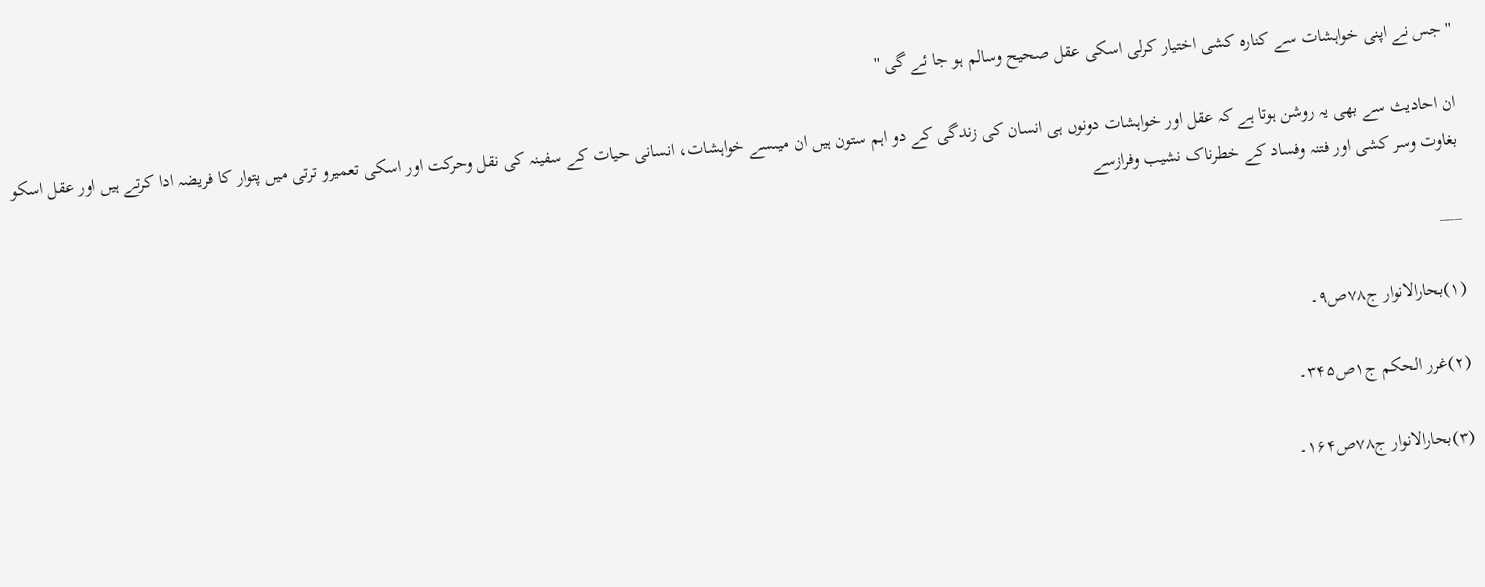''جس نے اپنی خواہشات سے کنارہ کشی اختیار کرلی اسکی عقل صحیح وسالم ہو جا ئے گی ''

ان احادیث سے بھی یہ روشن ہوتا ہے کہ عقل اور خواہشات دونوں ہی انسان کی زندگی کے دو اہم ستون ہیں ان میںسے خواہشات، انسانی حیات کے سفینہ کی نقل وحرکت اور اسکی تعمیرو ترتی میں پتوار کا فریضہ ادا کرتے ہیں اور عقل اسکو بغاوت وسر کشی اور فتنہ وفساد کے خطرناک نشیب وفرازسے

___

(۱)بحارالانوار ج۷۸ص۹۔

(۲)غرر الحکم ج۱ص۳۴۵۔

(۳)بحارالانوار ج۷۸ص۱۶۴۔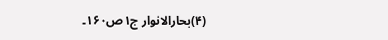(۴)بحارالانوار ج۱ص۱۶۰۔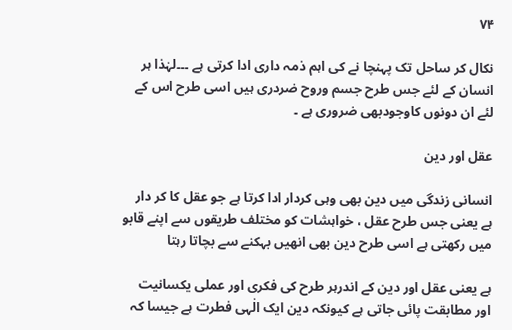۷۴

نکال کر ساحل تک پہنچا نے کی اہم ذمہ داری ادا کرتی ہے ۔۔۔لہٰذا ہر انسان کے لئے جس طرح جسم وروح ضردری ہیں اسی طرح اس کے لئے ان دونوں کاوجودبھی ضروری ہے ۔

عقل اور دین

انسانی زندگی میں دین بھی وہی کردار ادا کرتا ہے جو عقل کا کر دار ہے یعنی جس طرح عقل ، خواہشات کو مختلف طریقوں سے اپنے قابو میں رکھتی ہے اسی طرح دین بھی انھیں بہکنے سے بچاتا رہتا

ہے یعنی عقل اور دین کے اندرہر طرح کی فکری اور عملی یکسانیت اور مطابقت پائی جاتی ہے کیونکہ دین ایک الٰہی فطرت ہے جیسا کہ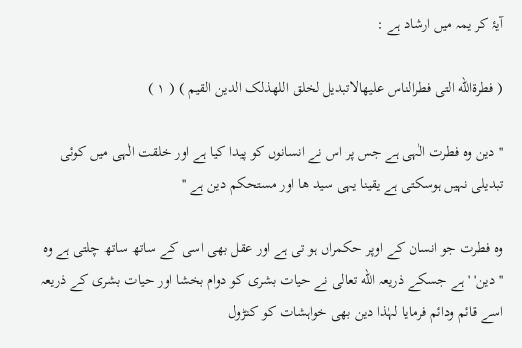آیۂ کر یمہ میں ارشاد ہے :

( فطرةالله التی فطرالناس علیهالاتبدیل لخلق اللهذلک الدین القیم ) ( ۱ )

''دین وہ فطرت الٰہی ہے جس پر اس نے انسانوں کو پیدا کیا ہے اور خلقت الٰہی میں کوئی تبدیلی نہیں ہوسکتی ہے یقینا یہی سید ھا اور مستحکم دین ہے ''

وہ فطرت جو انسان کے اوپر حکمراں ہو تی ہے اور عقل بھی اسی کے ساتھ ساتھ چلتی ہے وہ ''دین' 'ہے جسکے ذریعہ الله تعالی نے حیات بشری کو دوام بخشا اور حیات بشری کے ذریعہ اسے قائم ودائم فرمایا لہٰذا دین بھی خواہشات کو کنڑول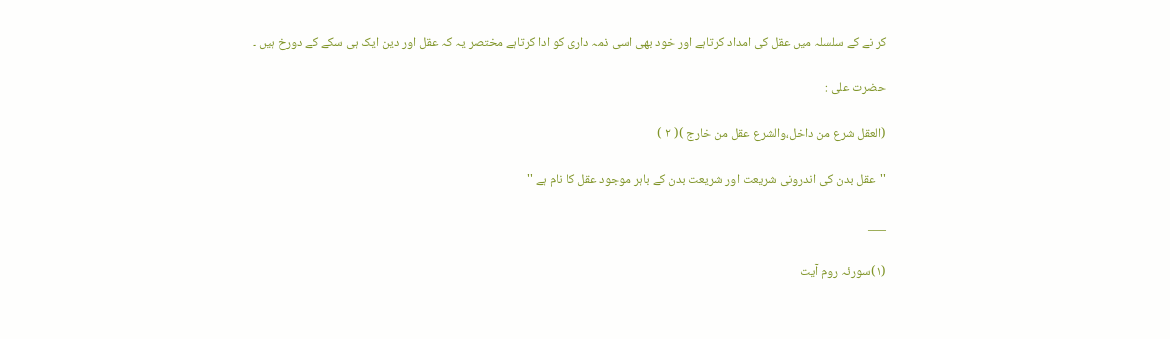کر نے کے سلسلہ میں عقل کی امداد کرتاہے اور خود بھی اسی ذمہ داری کو ادا کرتاہے مختصر یہ کہ عقل اور دین ایک ہی سکے کے دورخ ہیں ۔

حضرت علی :

(العقل شرع من داخل،والشرع عقل من خارج )( ۲ )

''عقل بدن کی اندرونی شریعت اور شریعت بدن کے باہر موجود عقل کا نام ہے ''

___

(۱)سورئہ روم آیت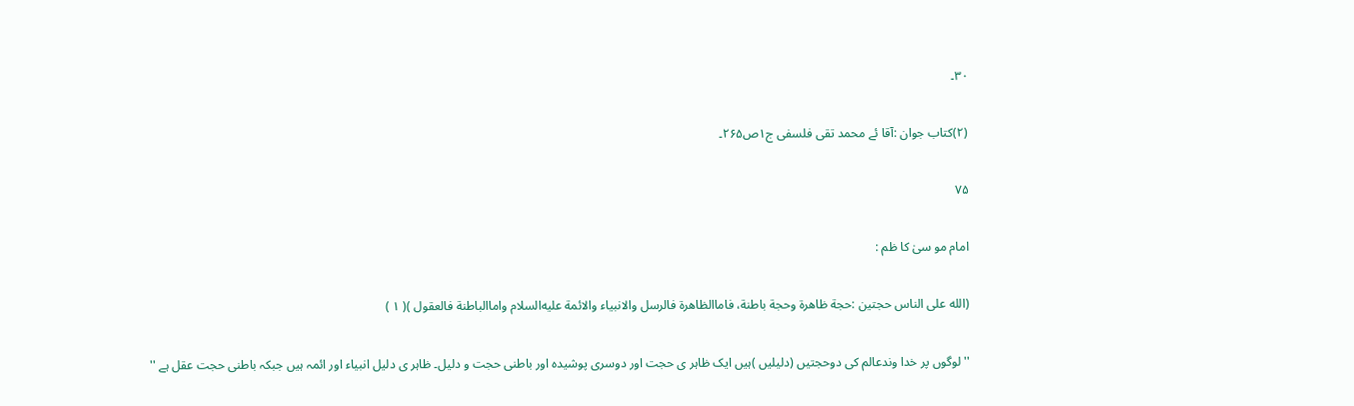۳۰۔

(۲)کتاب جوان :آقا ئے محمد تقی فلسفی ج۱ص۲۶۵۔

۷۵

امام مو سیٰ کا ظم :

(الله علی الناس حجتین :حجة ظاهرة وحجة باطنة، فاماالظاهرة فالرسل والانبیاء والائمة عليه‌السلام واماالباطنة فالعقول )( ۱ )

''لوگوں پر خدا وندعالم کی دوحجتیں (دلیلیں )ہیں ایک ظاہر ی حجت اور دوسری پوشیدہ اور باطنی حجت و دلیل۔ ظاہر ی دلیل انبیاء اور ائمہ ہیں جبکہ باطنی حجت عقل ہے ''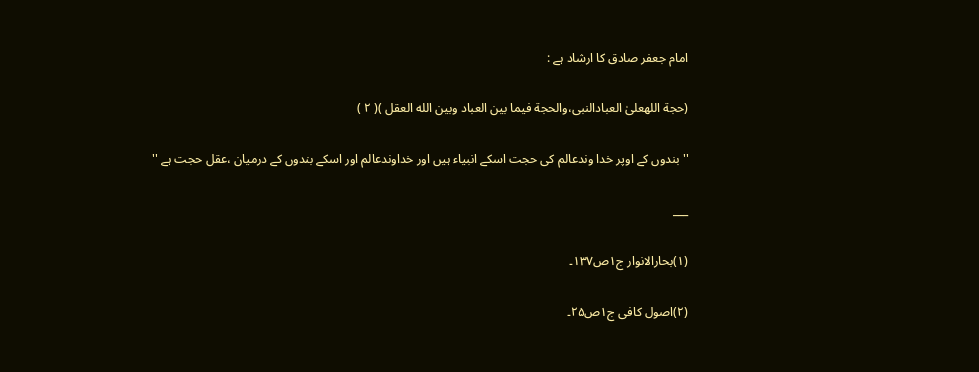امام جعفر صادق کا ارشاد ہے :

(حجة اللهعلیٰ العبادالنبی،والحجة فیما بین العباد وبین الله العقل )( ۲ )

''بندوں کے اوپر خدا وندعالم کی حجت اسکے انبیاء ہیں اور خداوندعالم اور اسکے بندوں کے درمیان ،عقل حجت ہے ''

___

(۱)بحارالانوار ج۱ص۱۳۷۔

(۲)اصول کافی ج۱ص۲۵۔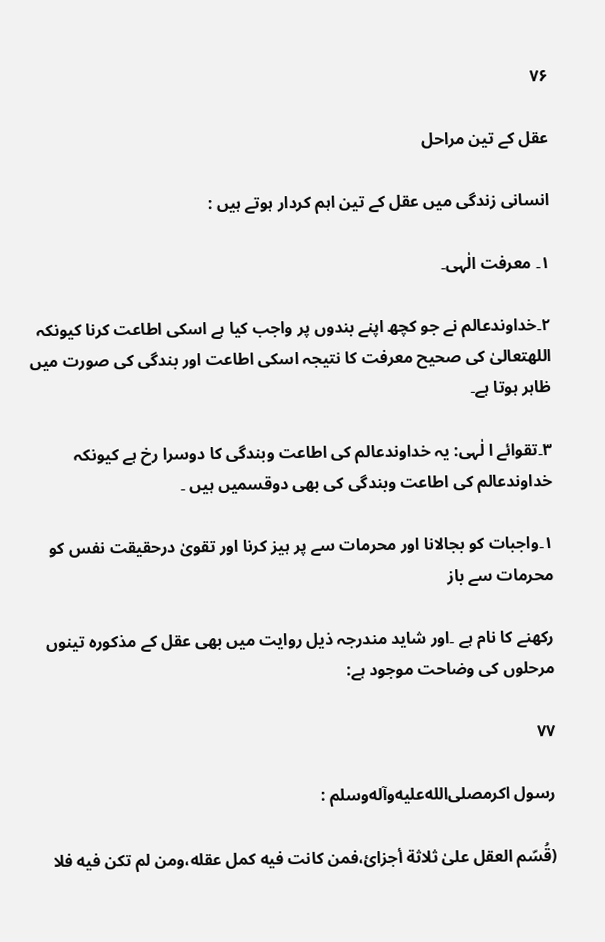۷۶

عقل کے تین مراحل

انسانی زندگی میں عقل کے تین اہم کردار ہوتے ہیں :

۱۔ معرفت الٰہی۔

۲۔خداوندعالم نے جو کچھ اپنے بندوں پر واجب کیا ہے اسکی اطاعت کرنا کیونکہ اللهتعالیٰ کی صحیح معرفت کا نتیجہ اسکی اطاعت اور بندگی کی صورت میں ظاہر ہوتا ہے۔

۳۔تقوائے ا لٰہی: یہ خداوندعالم کی اطاعت وبندگی کا دوسرا رخ ہے کیونکہ خداوندعالم کی اطاعت وبندگی کی بھی دوقسمیں ہیں ۔

۱۔واجبات کو بجالانا اور محرمات سے پر ہیز کرنا اور تقویٰ درحقیقت نفس کو محرمات سے باز

رکھنے کا نام ہے ۔اور شاید مندرجہ ذیل روایت میں بھی عقل کے مذکورہ تینوں مرحلوں کی وضاحت موجود ہے:

۷۷

رسول اکرمصلى‌الله‌عليه‌وآله‌وسلم :

(قُسّم العقل علیٰ ثلاثة أجزائ،فمن کانت فیه کمل عقله،ومن لم تکن فیه فلا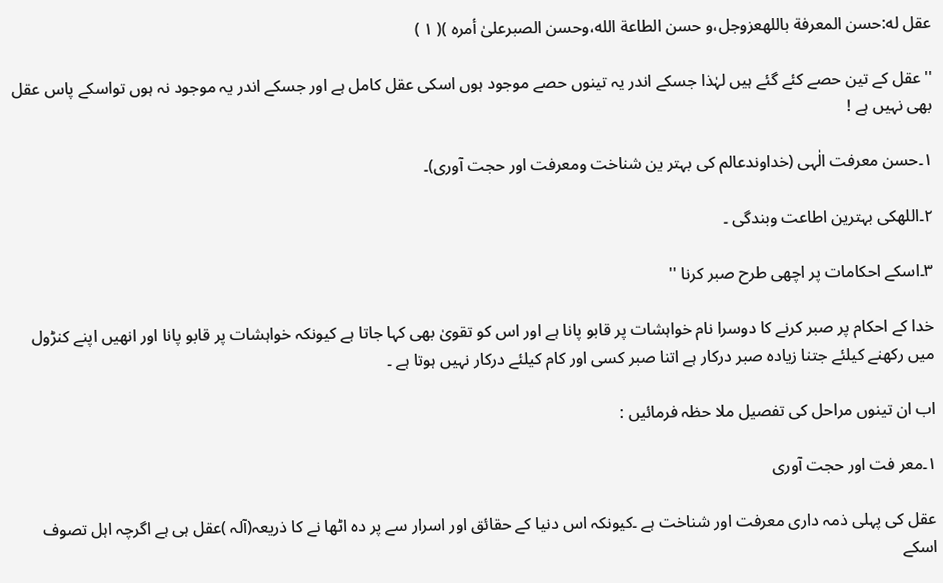عقل له:حسن المعرفة باللهعزوجل،و حسن الطاعة الله،وحسن الصبرعلیٰ أمره )( ۱ )

''عقل کے تین حصے کئے گئے ہیں لہٰذا جسکے اندر یہ تینوں حصے موجود ہوں اسکی عقل کامل ہے اور جسکے اندر یہ موجود نہ ہوں تواسکے پاس عقل بھی نہیں ہے !

۱۔حسن معرفت الٰہی (خداوندعالم کی بہتر ین شناخت ومعرفت اور حجت آوری)۔

۲۔اللهکی بہترین اطاعت وبندگی ۔

۳۔اسکے احکامات پر اچھی طرح صبر کرنا ''

خدا کے احکام پر صبر کرنے کا دوسرا نام خواہشات پر قابو پانا ہے اور اس کو تقویٰ بھی کہا جاتا ہے کیونکہ خواہشات پر قابو پانا اور انھیں اپنے کنڑول میں رکھنے کیلئے جتنا زیادہ صبر درکار ہے اتنا صبر کسی اور کام کیلئے درکار نہیں ہوتا ہے ۔

اب ان تینوں مراحل کی تفصیل ملا حظہ فرمائیں :

۱۔معر فت اور حجت آوری

عقل کی پہلی ذمہ داری معرفت اور شناخت ہے ۔کیونکہ اس دنیا کے حقائق اور اسرار سے پر دہ اٹھا نے کا ذریعہ(آلہ )عقل ہی ہے اگرچہ اہل تصوف اسکے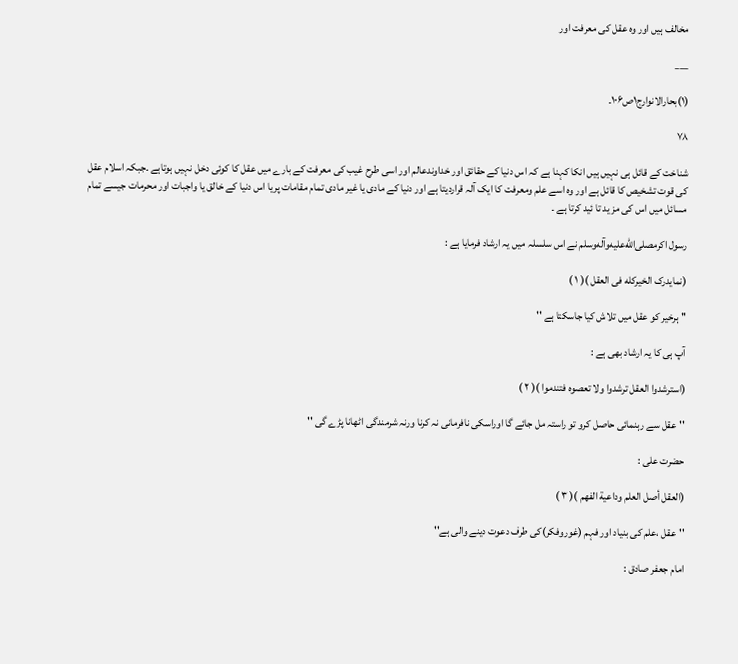مخالف ہیں اور وہ عقل کی معرفت اور

___

(۱)بحارالانوارج۱ص۱۰۶۔

۷۸

شناخت کے قائل ہی نہیں ہیں انکا کہنا ہے کہ اس دنیا کے حقائق اور خداوندعالم اور اسی طرح غیب کی معرفت کے بارے میں عقل کا کوئی دخل نہیں ہوتاہے ۔جبکہ اسلام عقل کی قوت تشخیص کا قائل ہے اور وہ اسے علم ومعرفت کا ایک آلہ قراردیتا ہے اور دنیا کے مادی یا غیر مادی تمام مقامات پریا اس دنیا کے خالق یا واجبات اور محرمات جیسے تمام مسائل میں اس کی مز ید تا ئید کرتا ہے ۔

رسول اکرمصلى‌الله‌عليه‌وآله‌وسلم نے اس سلسلہ میں یہ ارشاد فرمایا ہے :

(نمایدرک الخیرکله فی العقل )( ۱ )

'' ہرخیر کو عقل میں تلاش کیا جاسکتا ہے ''

آپ ہی کا یہ ارشاد بھی ہے :

(استرشدوا العقل ترشدوا ولا تعصوه فتندموا )( ۲ )

''عقل سے رہنمائی حاصل کرو تو راستہ مل جائے گا اوراسکی نافرمانی نہ کرنا ورنہ شرمندگی اٹھانا پڑے گی ''

حضرت علی :

(العقل أصل العلم وداعیة الفهم )( ۳ )

''عقل ،علم کی بنیاد اور فہم (غوروفکر)کی طرف دعوت دینے والی ہے''

امام جعفر صادق :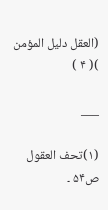(العقل دلیل المؤمن )( ۴ )

___

(۱)تحف العقول ص۵۴ ۔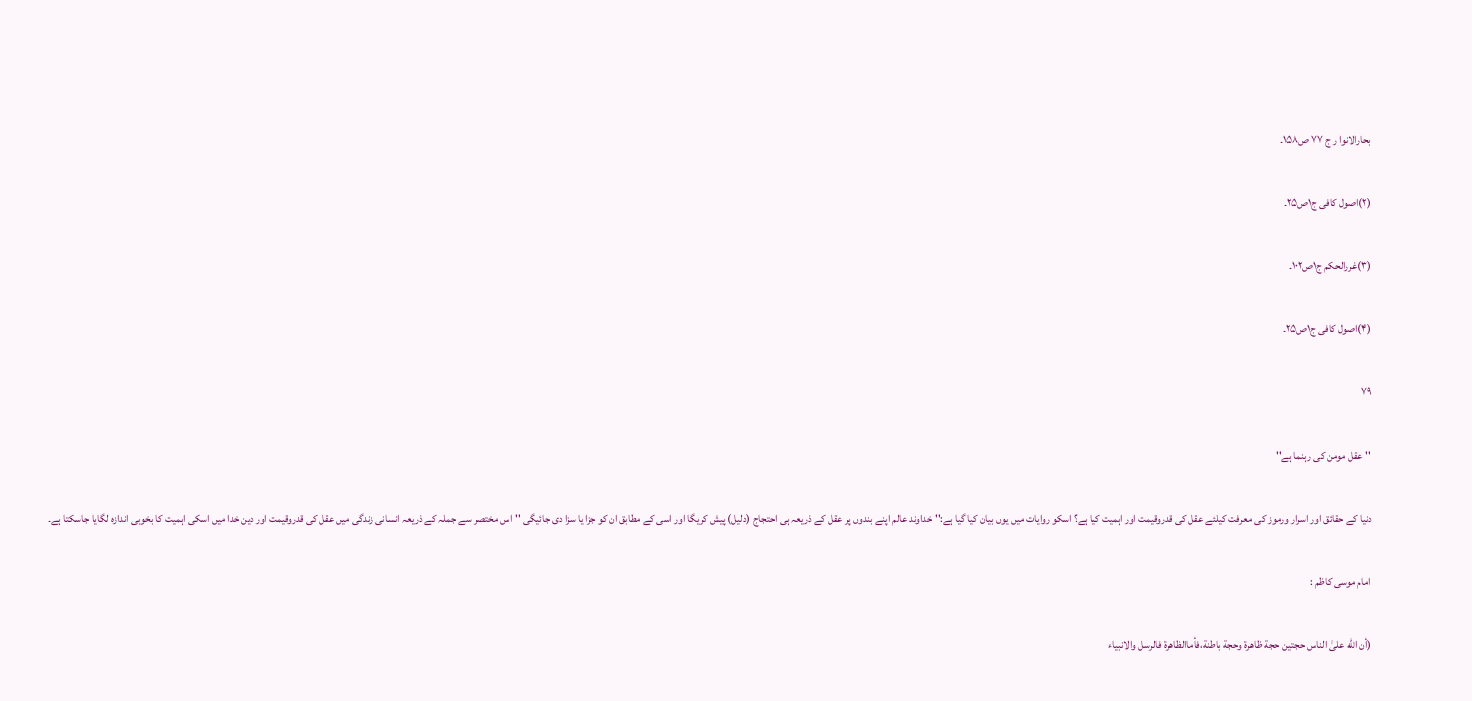بحارالانوا ر ج ۷۷ ص۱۵۸۔

(۲)اصول کافی ج۱ص۲۵۔

(۳)غررالحکم ج۱ص۱۰۲۔

(۴)اصول کافی ج۱ص۲۵۔

۷۹

''عقل مومن کی رہنما ہے''

دنیا کے حقائق اور اسرار ورموز کی معرفت کیلئے عقل کی قدروقیمت اور اہمیت کیا ہے؟ اسکو روایات میں یوں بیان کیا گیا ہے:''خداوند عالم اپنے بندوں پر عقل کے ذریعہ ہی احتجاج (دلیل) پیش کریگا اور اسی کے مطابق ان کو جزا یا سزا دی جائیگی ''اس مختصر سے جملہ کے ذریعہ انسانی زندگی میں عقل کی قدروقیمت اور دین خدا میں اسکی اہمیت کا بخوبی اندازہ لگایا جاسکتا ہے۔

امام موسی کاظم :

(أن الله علیٰ الناس حجتین حجة ظاهرة وحجة باطنة،فأماالظاهرة فالرسل والانبیاء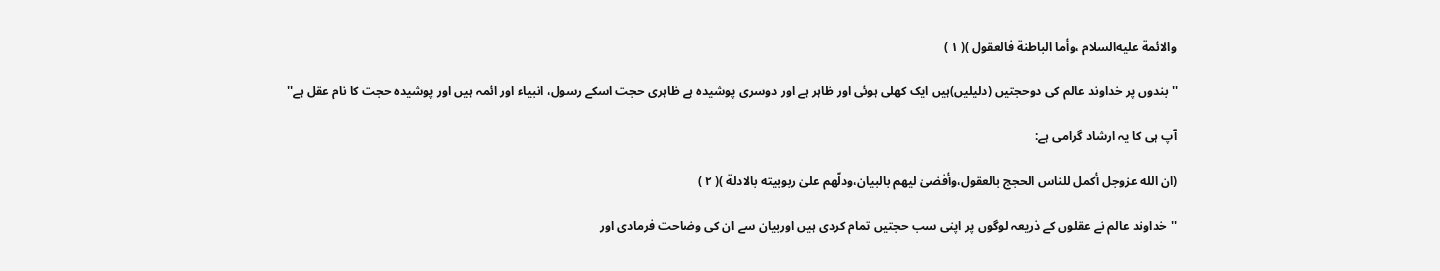والائمة عليه‌السلام ،وأما الباطنة فالعقول )( ۱ )

''بندوں پر خداوند عالم کی دوحجتیں (دلیلیں)ہیں ایک کھلی ہوئی اور ظاہر ہے اور دوسری پوشیدہ ہے ظاہری حجت اسکے رسول، انبیاء اور ائمہ ہیں اور پوشیدہ حجت کا نام عقل ہے''

آپ ہی کا یہ ارشاد گرامی ہے:

(ان الله عزوجل أکمل للناس الحجج بالعقول،وأفضیٰ لیهم بالبیان،ودلّهم علیٰ ربوبیته بالادلة )( ۲ )

''خداوند عالم نے عقلوں کے ذریعہ لوگوں پر اپنی سب حجتیں تمام کردی ہیں اوربیان سے ان کی وضاحت فرمادی اور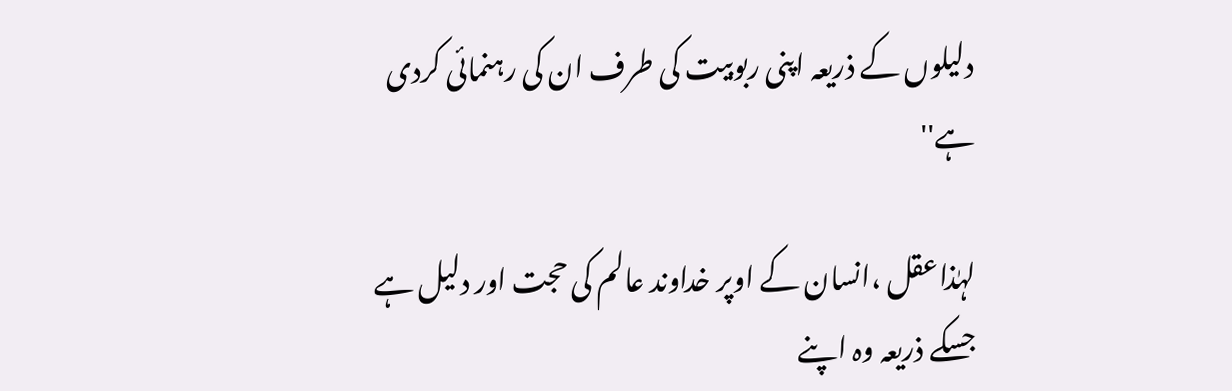دلیلوں کے ذریعہ اپنی ربوبیت کی طرف ان کی رہنمائی کردی ہے''

لہٰذاعقل ،انسان کے اوپر خداوند عالم کی حجت اور دلیل ہے جسکے ذریعہ وہ اپنے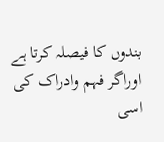بندوں کا فیصلہ کرتا ہے اوراگر فہم وادراک کی اسی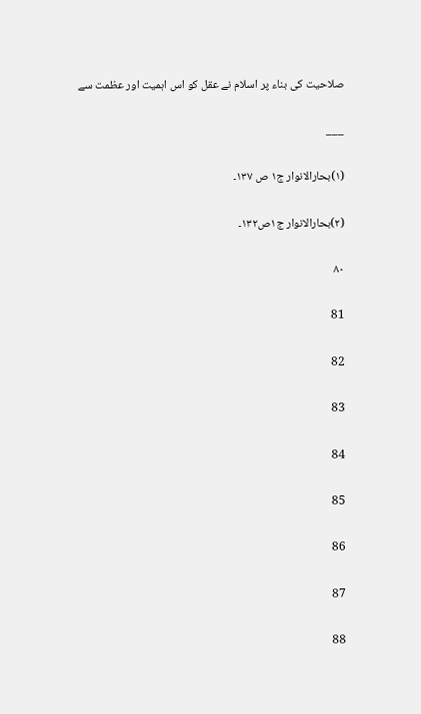صلاحیت کی بناء پر اسلام نے عقل کو اس اہمیت اور عظمت سے

___

(۱)بحارالانوار ج۱ ص ۱۳۷۔

(۲)بحارالانوار ج۱ص۱۳۲۔

۸۰

81

82

83

84

85

86

87

88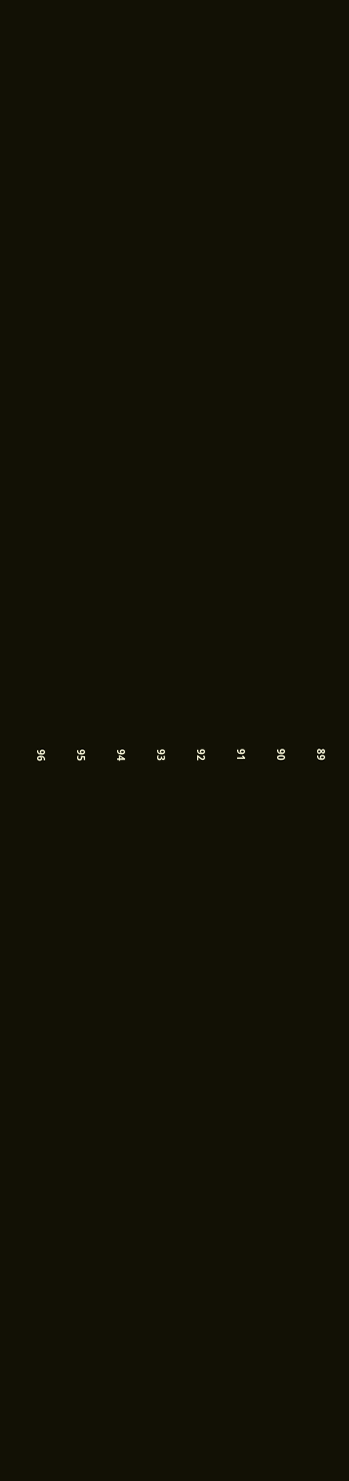89

90

91

92

93

94

95

96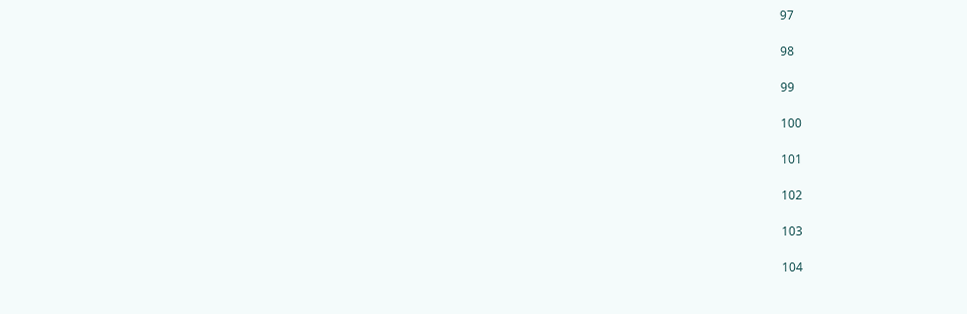97

98

99

100

101

102

103

104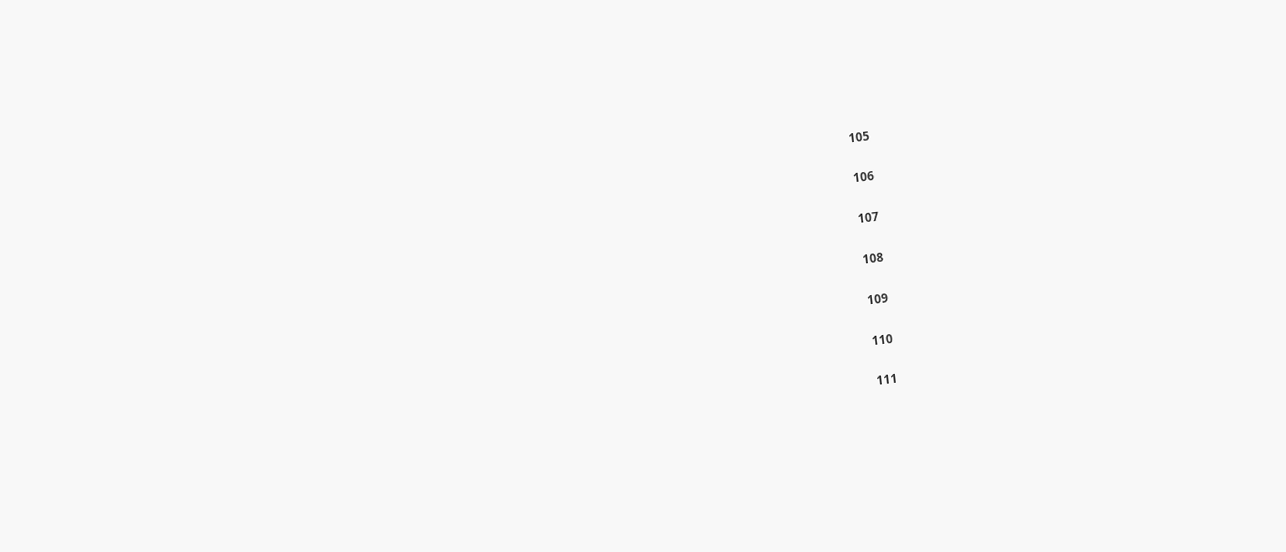105

106

107

108

109

110

111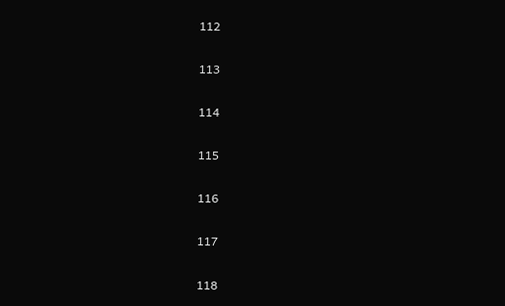112

113

114

115

116

117

118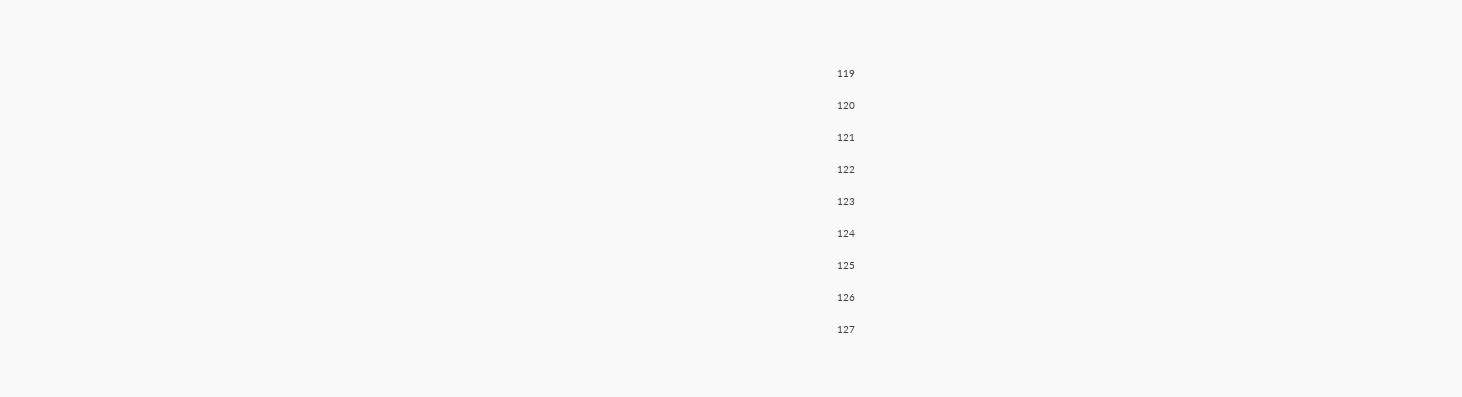119

120

121

122

123

124

125

126

127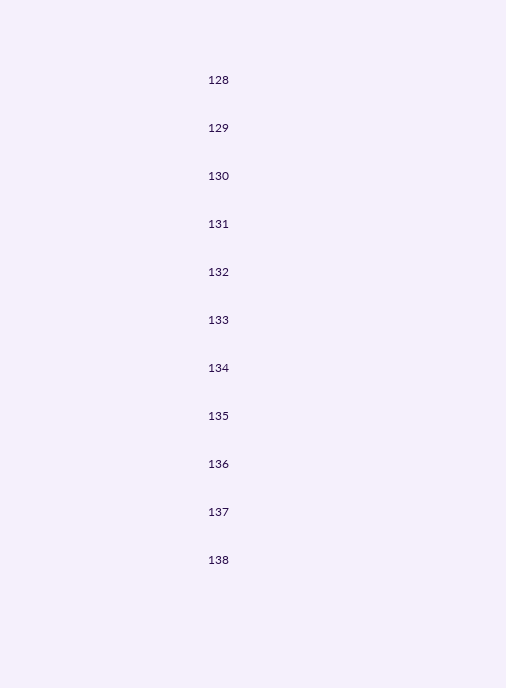128

129

130

131

132

133

134

135

136

137

138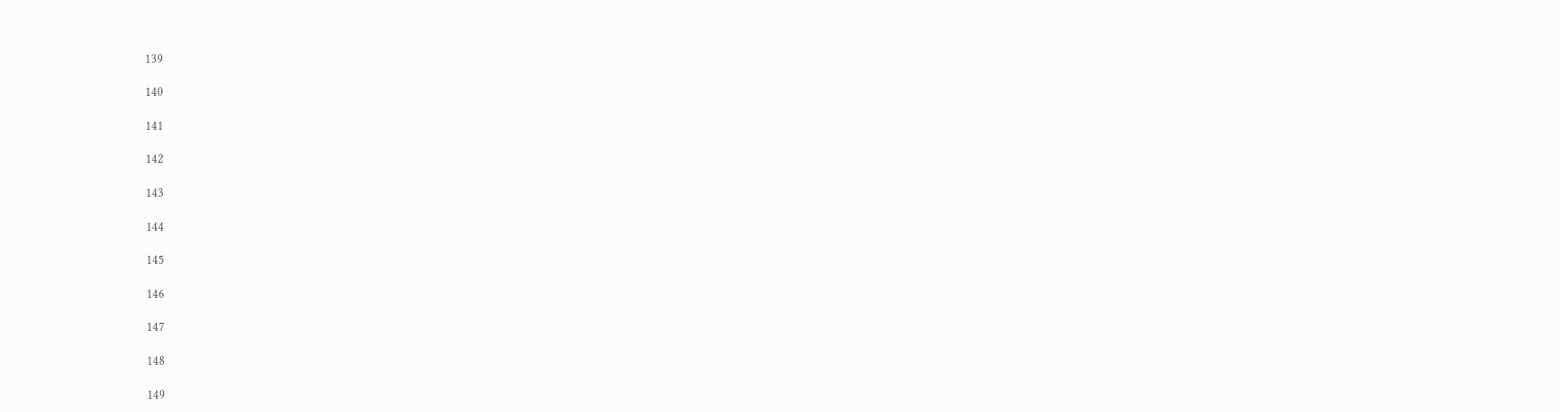139

140

141

142

143

144

145

146

147

148

149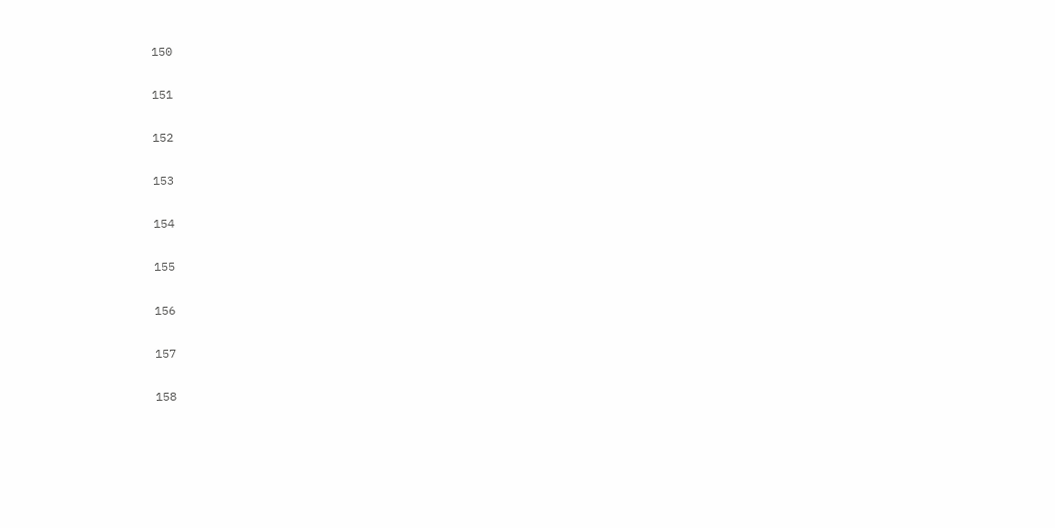150

151

152

153

154

155

156

157

158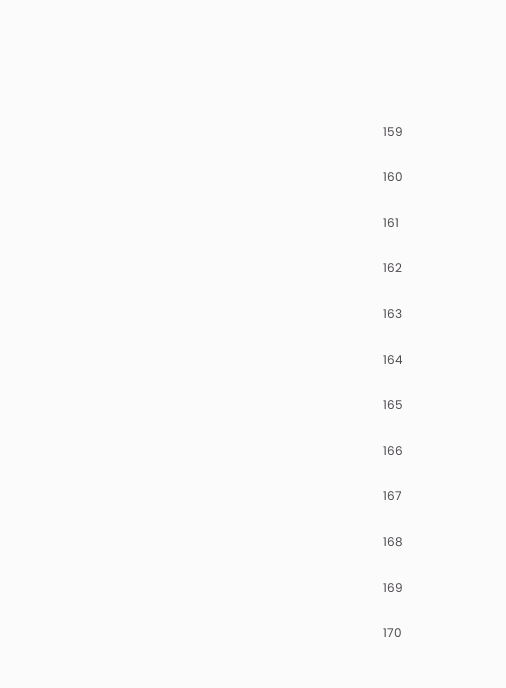159

160

161

162

163

164

165

166

167

168

169

170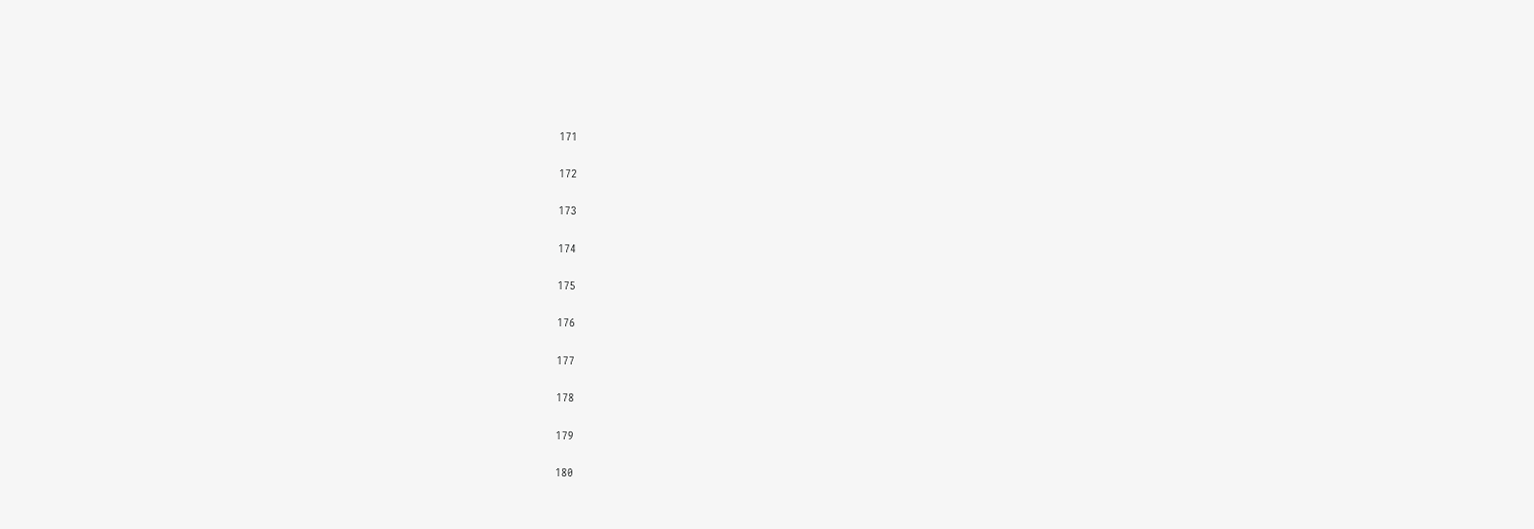171

172

173

174

175

176

177

178

179

180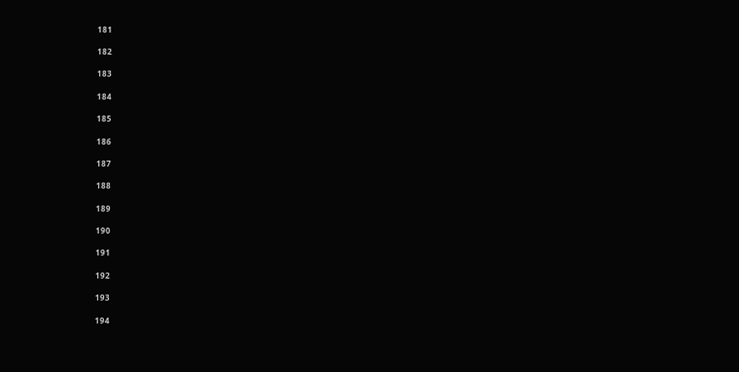181

182

183

184

185

186

187

188

189

190

191

192

193

194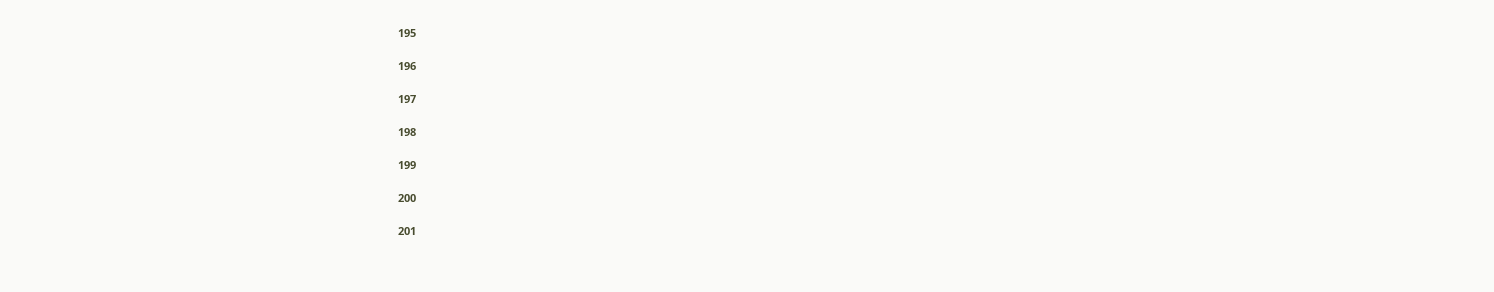195

196

197

198

199

200

201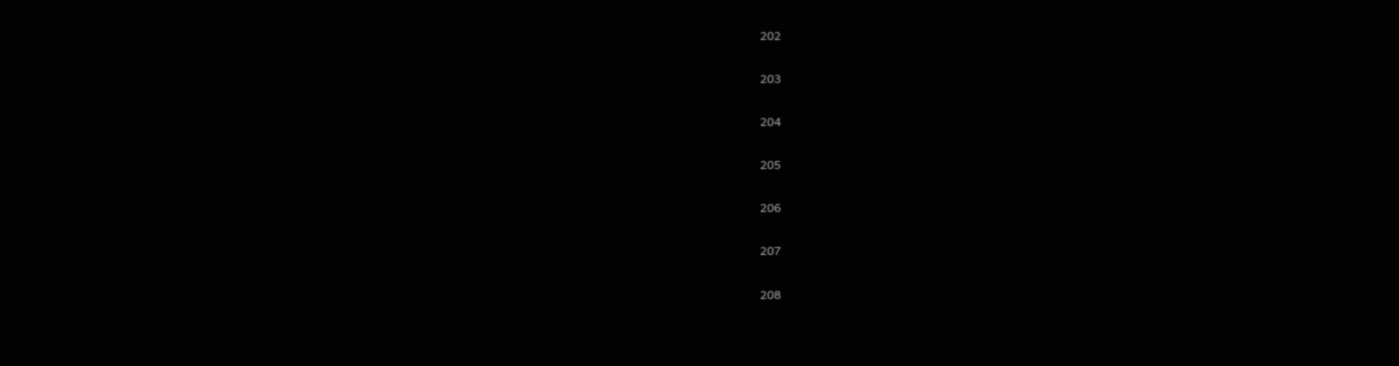202

203

204

205

206

207

208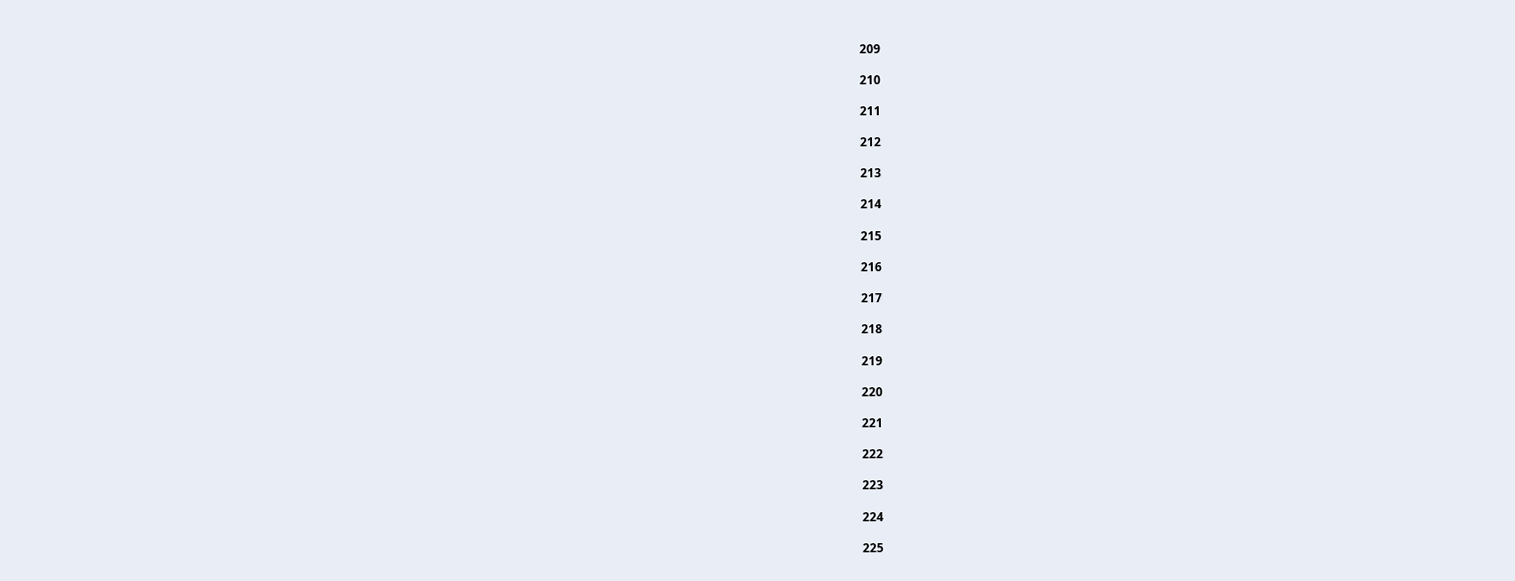209

210

211

212

213

214

215

216

217

218

219

220

221

222

223

224

225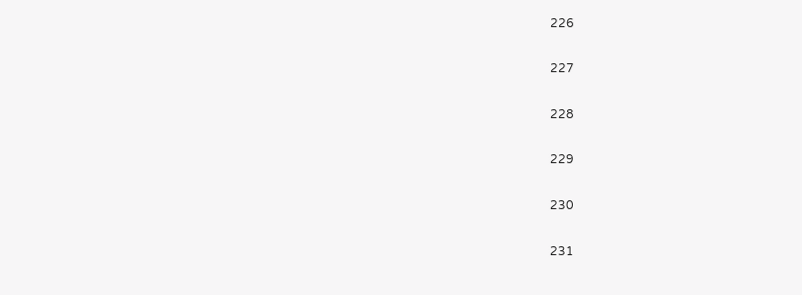226

227

228

229

230

231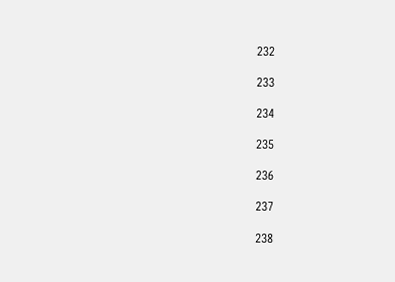232

233

234

235

236

237

238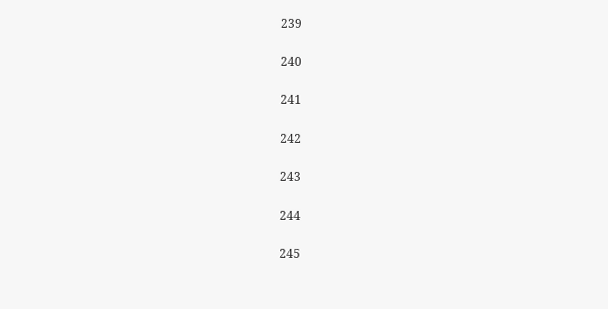239

240

241

242

243

244

245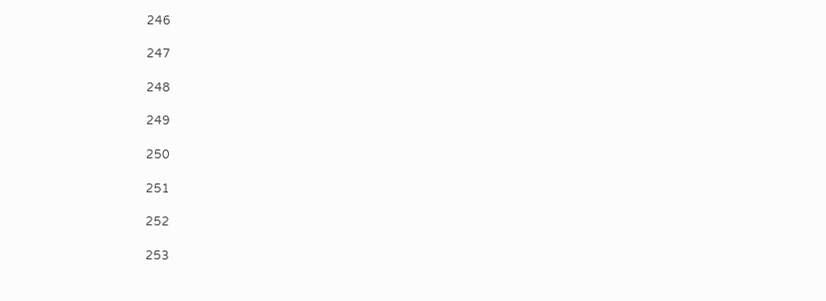246

247

248

249

250

251

252

253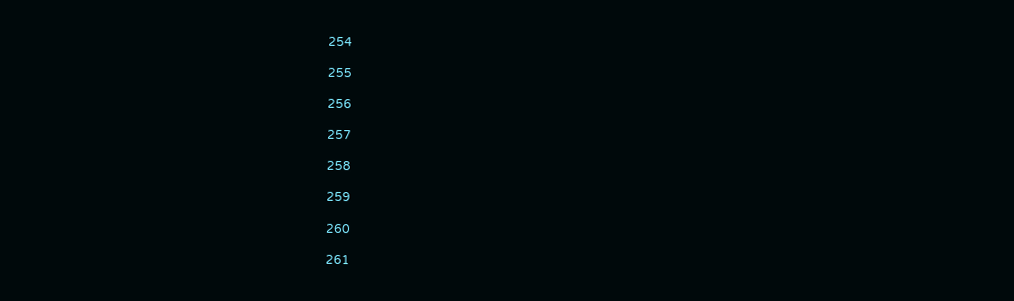254

255

256

257

258

259

260

261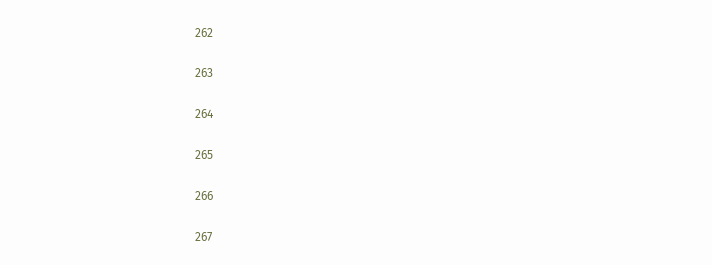262

263

264

265

266

267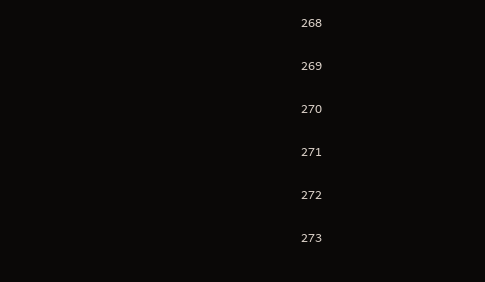268

269

270

271

272

273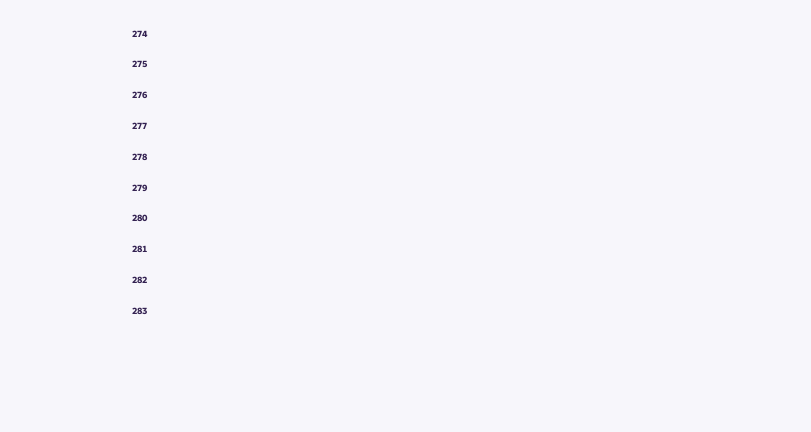274

275

276

277

278

279

280

281

282

283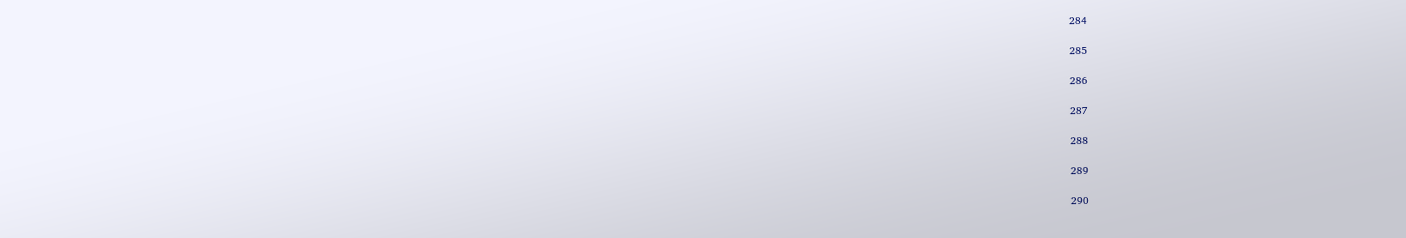284

285

286

287

288

289

290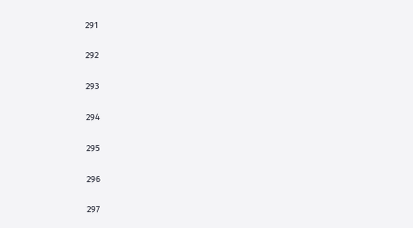291

292

293

294

295

296

297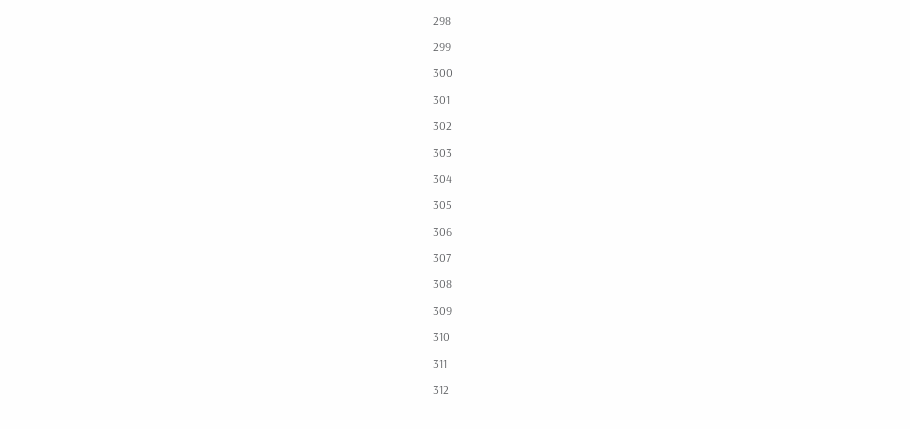298

299

300

301

302

303

304

305

306

307

308

309

310

311

312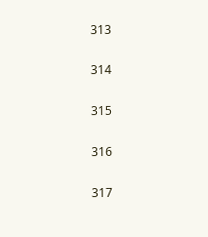313

314

315

316

317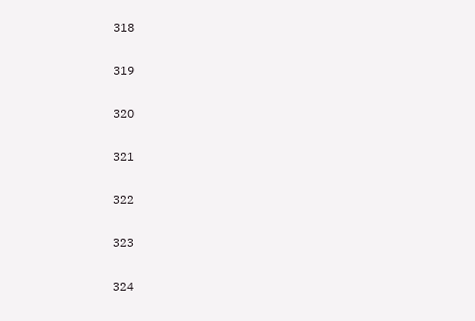318

319

320

321

322

323

324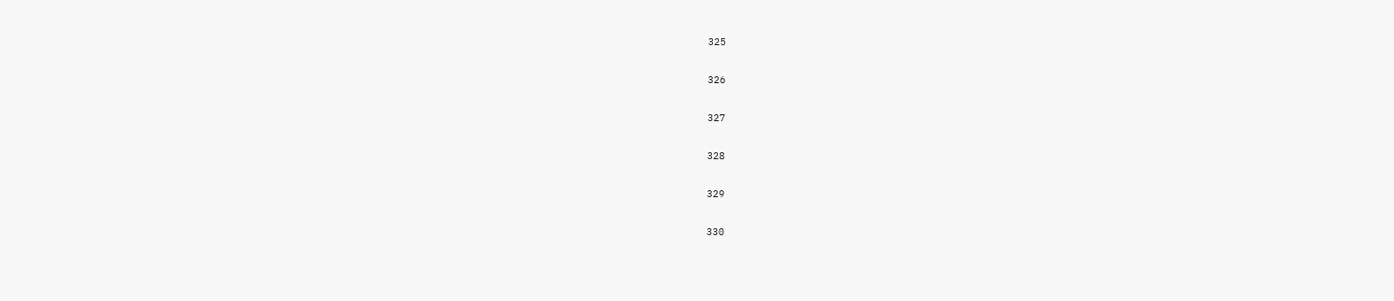325

326

327

328

329

330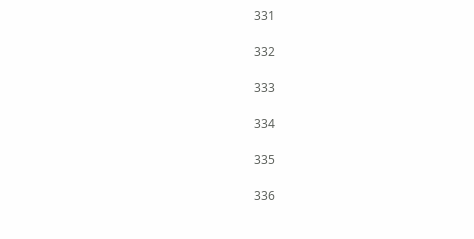331

332

333

334

335

336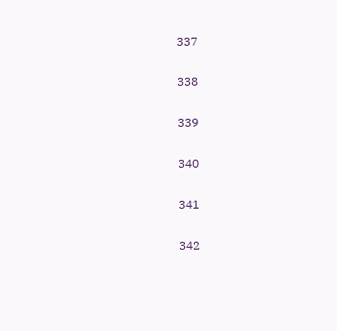337

338

339

340

341

342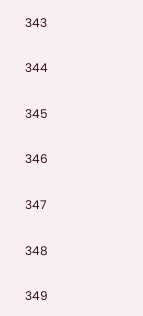343

344

345

346

347

348

349